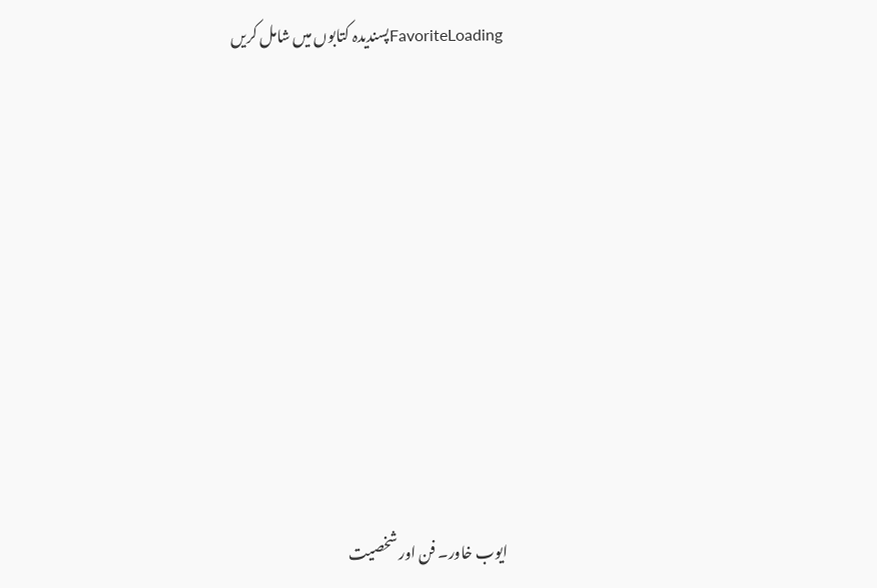FavoriteLoadingپسندیدہ کتابوں میں شامل کریں









ایوب خاور۔ فن اور شخصیت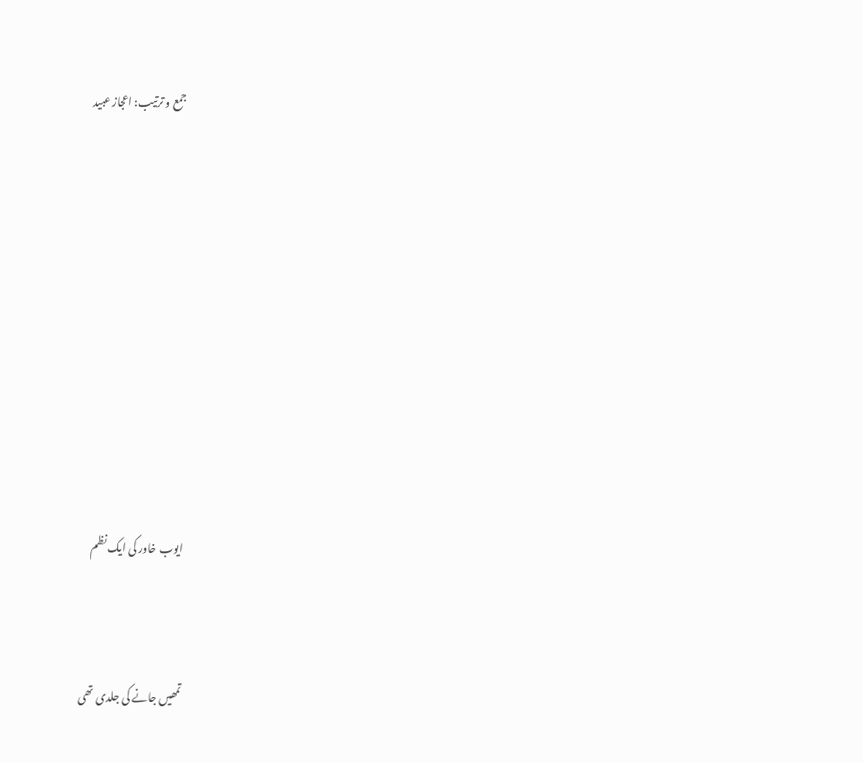جمع و ترتیب: اعجاز عبید











ایوب خاور کی ایک نظم



تمھیں جانے کی جلدی تھی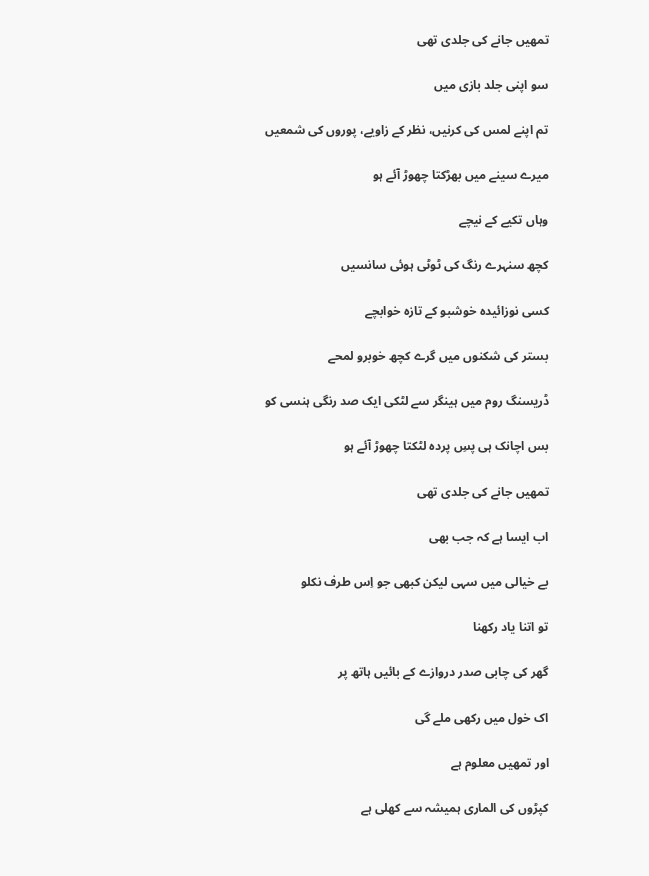تمھیں جانے کی جلدی تھی

سو اپنی جلد بازی میں

تم اپنے لمس کی کرنیں، نظر کے زاویے، پوروں کی شمعیں

میرے سینے میں بھڑکتا چھوڑ آئے ہو

وہاں تکیے کے نیچے

کچھ سنہرے رنگ کی ٹوٹی ہوئی سانسیں

کسی نوزائیدہ خوشبو کے تازہ خوابچے

بستر کی شکنوں میں گرے کچھ خوبرو لمحے

ڈریسنگ روم میں ہینگر سے لٹکی ایک صد رنگی ہنسی کو

بس اچانک ہی پسِ پردہ لٹکتا چھوڑ آئے ہو

تمھیں جانے کی جلدی تھی

اب ایسا ہے کہ جب بھی

بے خیالی میں سہی لیکن کبھی جو اِس طرف نکلو

تو اتنا یاد رکھنا

گھر کی چابی صدر دروازے کے بائیں ہاتھ پر

اک خول میں رکھی ملے گی

اور تمھیں معلوم ہے

کپڑوں کی الماری ہمیشہ سے کھلی ہے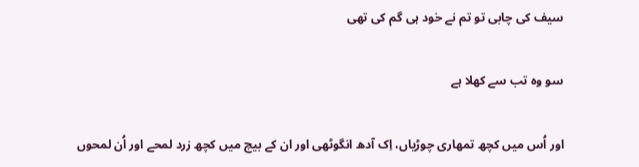سیف کی چابی تو تم نے خود ہی گم کی تھی

سو وہ تب سے کھلا ہے

اور اُس میں کچھ تمھاری چوڑیاں، اِک آدھ انگوٹھی اور ان کے بیچ میں کچھ زرد لمحے اور اُن لمحوں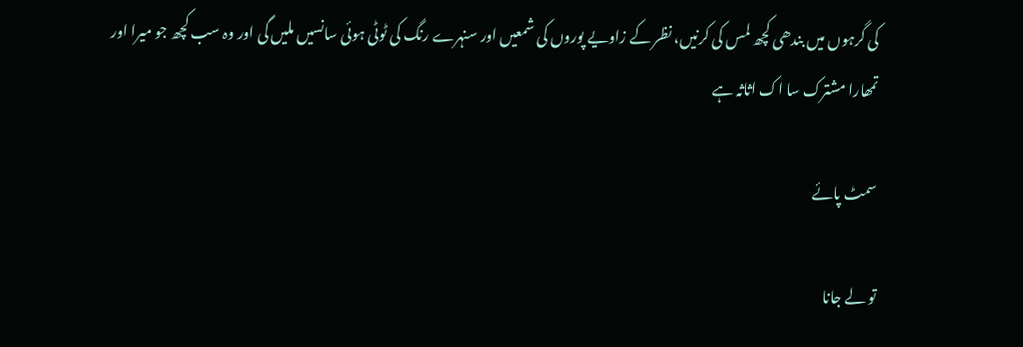کی گرہوں میں بندھی کچھ لمس کی کرنیں، نظر کے زاویے پوروں کی شمعیں اور سنہرے رنگ کی ٹوٹی ہوئی سانسیں ملیں گی اور وہ سب کچھ جو میرا اور تمھارا مشترک سا اک اثاثہ ہے

سمٹ پائے

تو لے جانا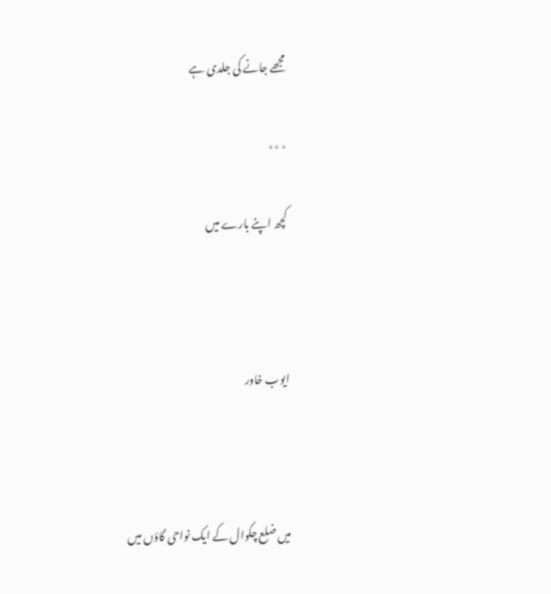مجھے جانے کی جلدی ہے

٭٭٭

کچھ اپنے بارے میں



ایوب خاور



میں ضلع چکوال کے ایک نواحی گاؤں میں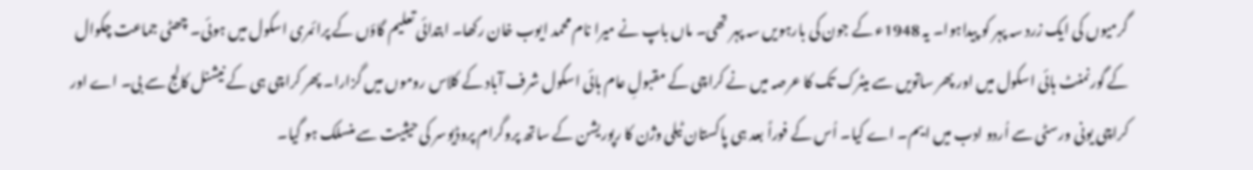گرمیوں کی ایک زرد سہ پہر کو پیداہوا۔ یہ 1948ء کے جون کی بارہویں سہ پہر تھی۔ ماں باپ نے میرا نام محمد ایوب خان رکھا۔ ابتدائی تعلیم گاؤں کے پرائمری اسکول میں ہوئی۔ چھٹی جماعت چکوال کے گورنمنٹ ہائی اسکول میں اور پھر ساتویں سے میٹرک تک کا عرصہ میں نے کراچی کے مقبولِ عام ہائی اسکول شرف آباد کے کلاس روموں میں گزارا۔ پھر کراچی ہی کے نیشنل کالج سے بی۔ اے اور کراچی یونی ورسٹی سے اُردو ادب میں ایم۔ اے کیا۔ اُس کے فوراً بعد ہی پاکستان ٹیلی وژن کا رپوریشن کے ساتھ پروگرام پروڈیوسر کی حیثیت سے منسلک ہو گیا۔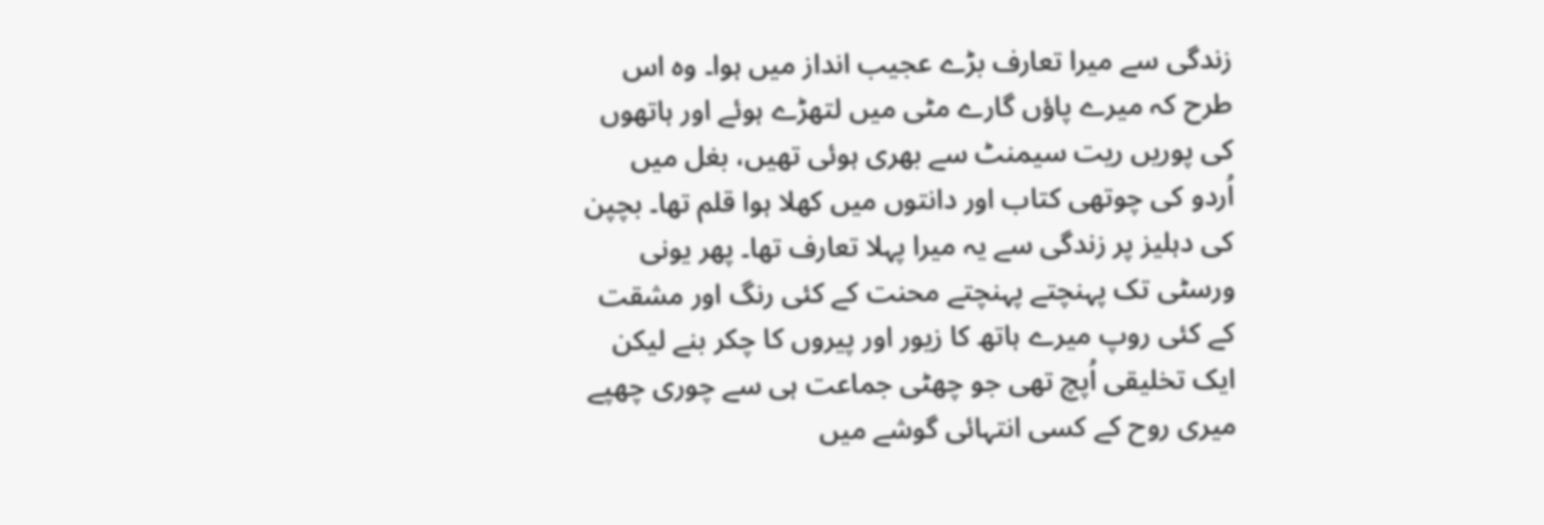زندگی سے میرا تعارف بڑے عجیب انداز میں ہوا۔ وہ اس طرح کہ میرے پاؤں گارے مٹی میں لتھڑے ہوئے اور ہاتھوں کی پوریں ریت سیمنٹ سے بھری ہوئی تھیں، بغل میں اُردو کی چوتھی کتاب اور دانتوں میں کھلا ہوا قلم تھا۔ بچپن کی دہلیز پر زندگی سے یہ میرا پہلا تعارف تھا۔ پھر یونی ورسٹی تک پہنچتے پہنچتے محنت کے کئی رنگ اور مشقت کے کئی روپ میرے ہاتھ کا زیور اور پیروں کا چکر بنے لیکن ایک تخلیقی اُپچ تھی جو چھٹی جماعت ہی سے چوری چھپے میری روح کے کسی انتہائی گوشے میں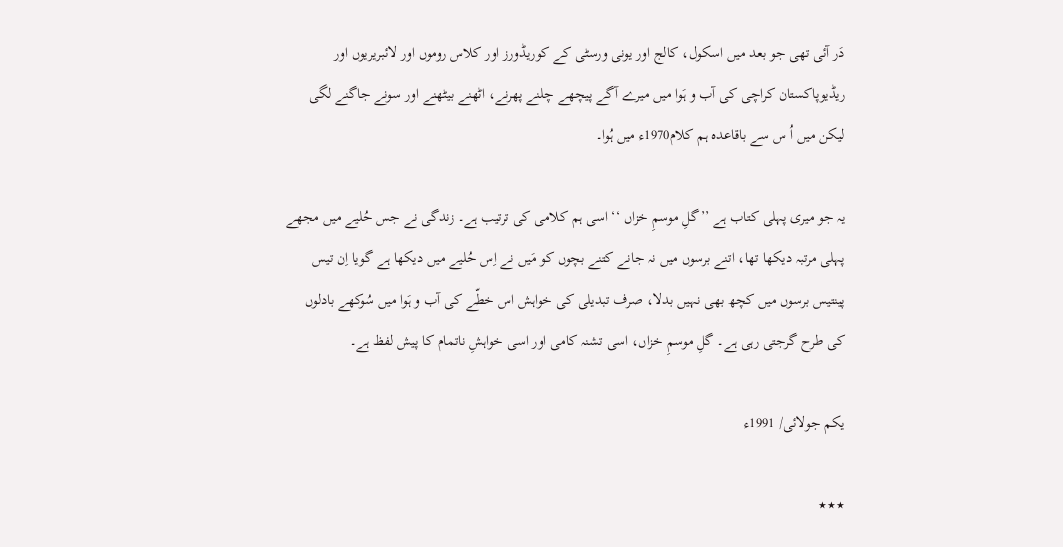دَر آئی تھی جو بعد میں اسکول، کالج اور یونی ورسٹی کے کوریڈورز اور کلاس روموں اور لائبریریوں اور ریڈیوپاکستان کراچی کی آب و ہَوا میں میرے آگے پیچھے چلنے پھرنے، اٹھنے بیٹھنے اور سونے جاگنے لگی لیکن میں اُ س سے باقاعدہ ہم کلام1970ء میں ہُوا۔

یہ جو میری پہلی کتاب ہے ’’گلِ موسمِ خزاں ‘‘ اسی ہم کلامی کی ترتیب ہے۔ زندگی نے جس حُلیے میں مجھے پہلی مرتبہ دیکھا تھا، اتنے برسوں میں نہ جانے کتنے بچوں کو مَیں نے اِس حُلیے میں دیکھا ہے گویا اِن تیس پینتیس برسوں میں کچھ بھی نہیں بدلا، صرف تبدیلی کی خواہش اس خطّے کی آب و ہَوا میں سُوکھے بادلوں کی طرح گرجتی رہی ہے۔ گلِ موسمِ خزاں، اسی تشنہ کامی اور اسی خواہشِ ناتمام کا پیش لفظ ہے۔

یکم جولائی/ 1991ء

٭٭٭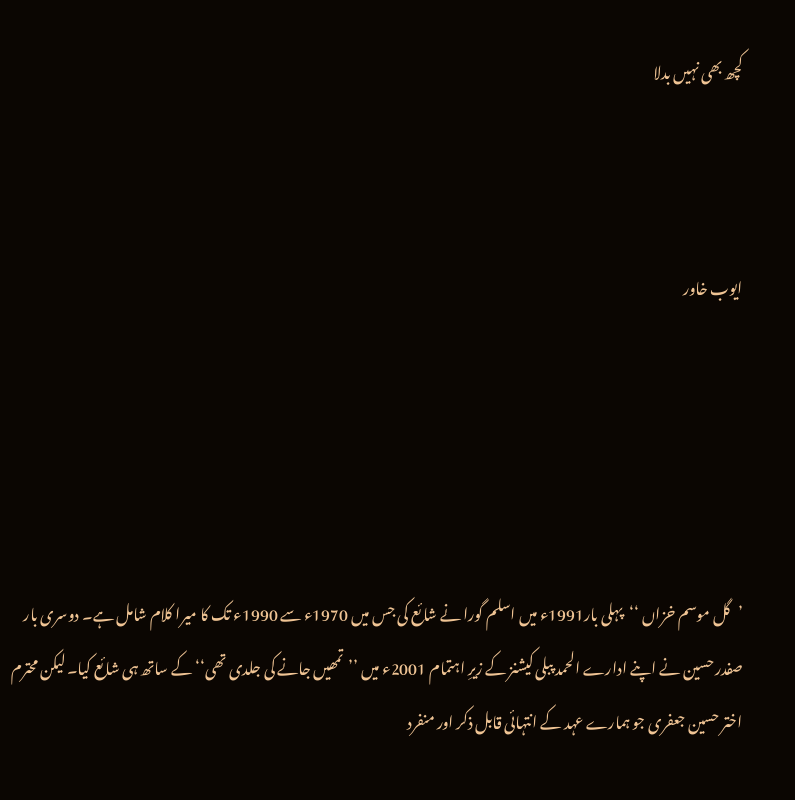کچھ بھی نہیں بدلا



ایوب خاور





’گل موسم خزاں ‘‘پہلی بار1991ء میں اسلم گورا نے شائع کی جس میں 1970ء سے 1990ء تک کا میرا کلام شامل ہے۔ دوسری بار صفدر حسین نے اپنے ادارے الحمد پبلی کیشنز کے زیرِ اہتمام 2001ء میں ’’تمھیں جانے کی جلدی تھی‘‘ کے ساتھ ہی شائع کیا۔ لیکن محترم اختر حسین جعفری جو ہمارے عہد کے انتہائی قابل ذکر اور منفرد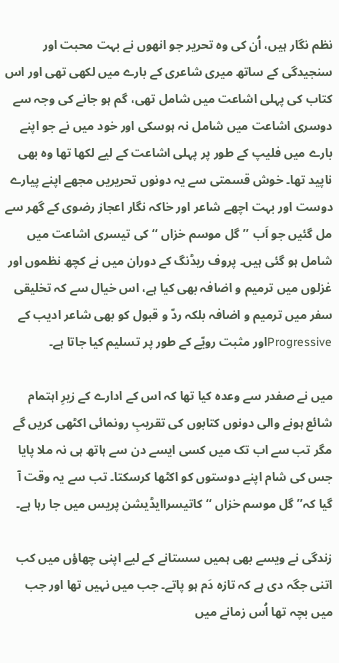نظم نگار ہیں، اُن کی وہ تحریر جو انھوں نے بہت محبت اور سنجیدگی کے ساتھ میری شاعری کے بارے میں لکھی تھی اور اس کتاب کی پہلی اشاعت میں شامل تھی، گم ہو جانے کی وجہ سے دوسری اشاعت میں شامل نہ ہوسکی اور خود میں نے جو اپنے بارے میں فلیپ کے طور پر پہلی اشاعت کے لیے لکھا تھا وہ بھی ناپید تھا۔ خوش قسمتی سے یہ دونوں تحریریں مجھے اپنے پیارے دوست اور بہت اچھے شاعر اور خاکہ نگار اعجاز رضوی کے گھر سے مل گئیں جو اَب ’’گل موسم خزاں ‘‘ کی تیسری اشاعت میں شامل ہو گئی ہیں۔ پروف ریڈنگ کے دوران میں نے کچھ نظموں اور غزلوں میں ترمیم و اضافہ بھی کیا ہے، اس خیال سے کہ تخلیقی سفر میں ترمیم و اضافہ بلکہ ردّ و قبول کو بھی شاعر ادیب کے Progressiveاور مثبت رویّے کے طور پر تسلیم کیا جاتا ہے۔

میں نے صفدر سے وعدہ کیا تھا کہ اس کے ادارے کے زیرِ اہتمام شائع ہونے والی دونوں کتابوں کی تقریبِ رونمائی اکٹھی کریں گے مگر تب سے اب تک میں کسی ایسے دن سے ہاتھ ہی نہ ملا پایا جس کی شام اپنے دوستوں کو اکٹھا کرسکتا۔ تب سے یہ وقت آ گیا کہ’’ گل موسم خزاں ‘‘کاتیسراایڈیشن پریس میں جا رہا ہے۔

زندگی نے ویسے بھی ہمیں سستانے کے لیے اپنی چھاؤں میں کب اتنی جگہ دی ہے کہ تازہ دَم ہو پاتے۔ جب میں نہیں تھا اور جب میں بچہ تھا اُس زمانے میں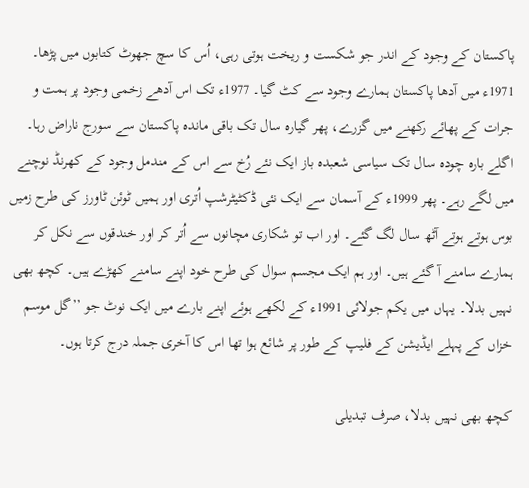پاکستان کے وجود کے اندر جو شکست و ریخت ہوتی رہی، اُس کا سچ جھوٹ کتابوں میں پڑھا۔ 1971ء میں آدھا پاکستان ہمارے وجود سے کٹ گیا۔ 1977ء تک اس آدھے زخمی وجود پر ہمت و جرات کے پھائے رکھنے میں گزرے، پھر گیارہ سال تک باقی ماندہ پاکستان سے سورج ناراض رہا۔ اگلے بارہ چودہ سال تک سیاسی شعبدہ باز ایک نئے رُخ سے اس کے مندمل وجود کے کھرنڈ نوچنے میں لگے رہے۔ پھر 1999ء کے آسمان سے ایک نئی ڈکٹیٹرشپ اُتری اور ہمیں ٹوئن ٹاورز کی طرح زمیں بوس ہوتے ہوتے آٹھ سال لگ گئے۔ اور اب تو شکاری مچانوں سے اُتر کر اور خندقوں سے نکل کر ہمارے سامنے آ گئے ہیں۔ اور ہم ایک مجسم سوال کی طرح خود اپنے سامنے کھڑے ہیں۔ کچھ بھی نہیں بدلا۔ یہاں میں یکم جولائی 1991ء کے لکھے ہوئے اپنے بارے میں ایک نوٹ جو ’’گل موسم خزاں کے پہلے ایڈیشن کے فلیپ کے طور پر شائع ہوا تھا اس کا آخری جملہ درج کرتا ہوں۔

کچھ بھی نہیں بدلا، صرف تبدیلی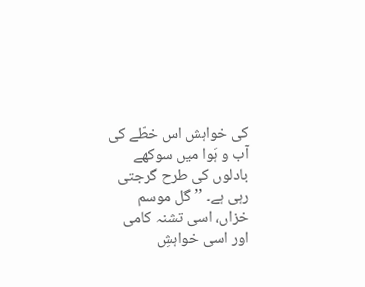کی خواہش اس خطّے کی آب و ہَوا میں سوکھے بادلوں کی طرح گرجتی رہی ہے۔ ’’گل موسم خزاں، اسی تشنہ کامی اور اسی خواہشِ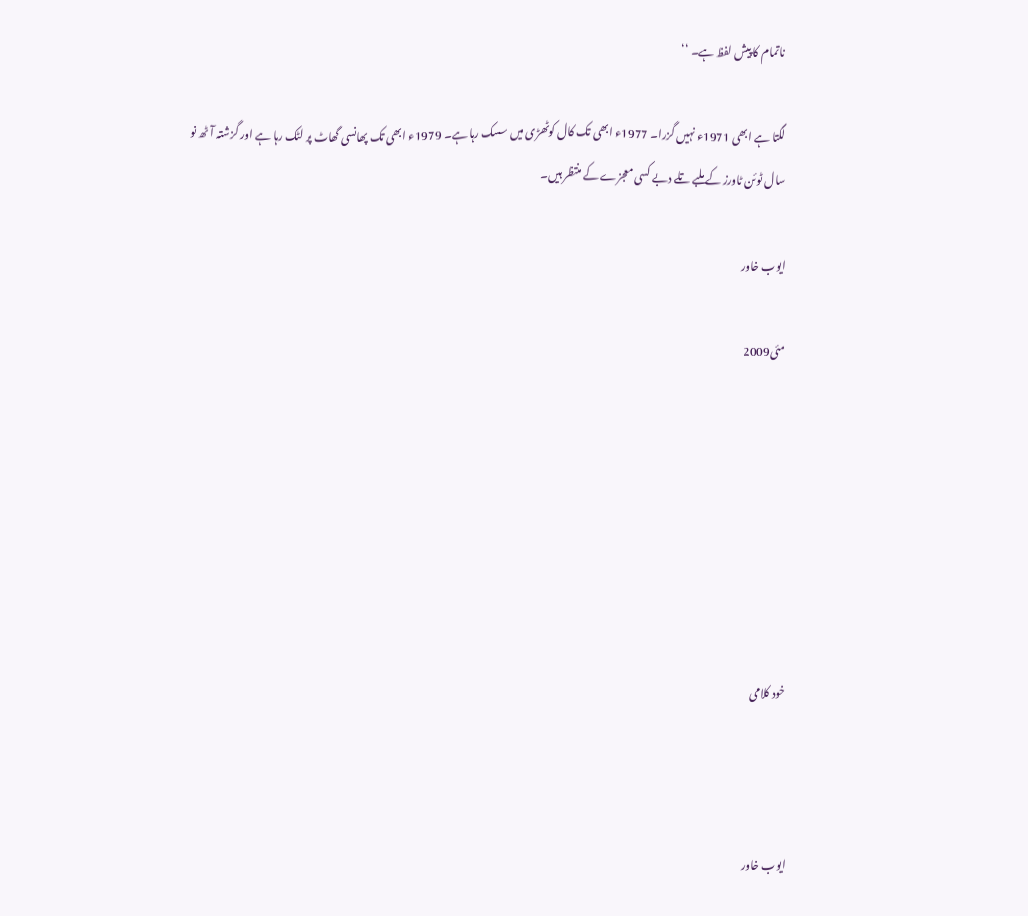ناتمام کا پیش لفظ ہے۔ ‘‘

لگتا ہے ابھی 1971ء نہیں گزرا۔ 1977ء ابھی تک کال کوٹھڑی میں سسک رہا ہے۔ 1979ء ابھی تک پھانسی گھاٹ پر لٹک رہا ہے اور گزشتہ آٹھ نو سال ٹوئن ٹاورز کے ملبے تلے دبے کسی معجزے کے منتظر ہیں۔

ایوب خاور

مئی2009







خود کلامی



ایوب خاور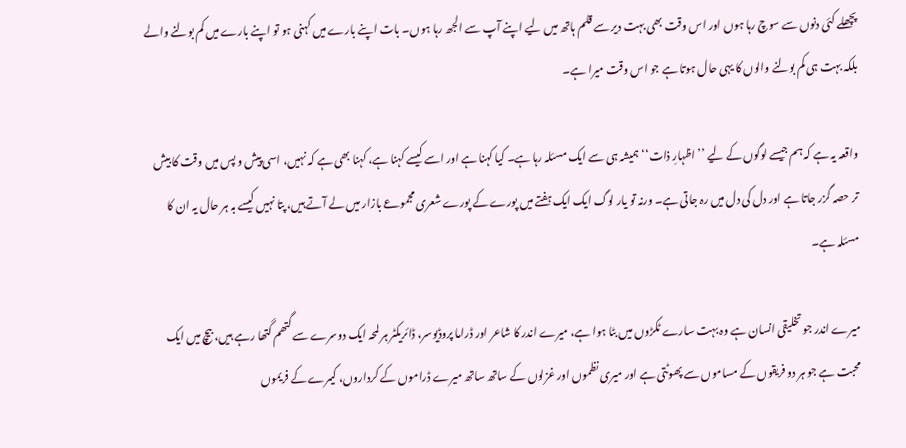پچھلے کئی دنوں سے سوچ رہا ہوں اور اس وقت بھی بہت دیر سے قلم ہاتھ میں لیے اپنے آپ سے الجھ رہا ہوں۔ بات اپنے بارے میں کہنی ہو تو اپنے بارے میں کم بولنے والے بلکہ بہت ہی کم بولنے والوں کا یہی حال ہوتا ہے جو اس وقت میرا ہے۔

واقعہ یہ ہے کہ ہم جیسے لوگوں کے لیے ’’اظہارِ ذات‘‘ ہمیشہ ہی سے ایک مسئلہ رہا ہے۔ کیا کہنا ہے اور اسے کیسے کہنا ہے، کہنا بھی ہے کہ نہیں، اسی پیش و پس میں وقت کا بیش تر حصہ گزر جاتا ہے اور دل کی دل میں رہ جاتی ہے۔ ورنہ تو یار لوگ ایک ایک ہفتے میں پورے کے پورے شعری مجموعے بازار میں لے آتے ہیں، پتا نہیں کیسے بہ ہر حال یہ ان کا مسئلہ ہے۔

میرے اندر جو تخلیقی انسان ہے وہ بہت سارے ٹکڑوں میں بٹا ہوا ہے، میرے اندر کا شاعر اور ڈراما پروڈیوسر، ڈائریکٹر ہر لمحہ ایک دوسرے سے گتھم گتھا رہے ہیں، بیچ میں ایک محبت ہے جو ہر دو فریقوں کے مساموں سے پھوٹتی ہے اور میری نظموں اور غزلوں کے ساتھ ساتھ میرے ڈراموں کے کرداروں، کیمرے کے فریموں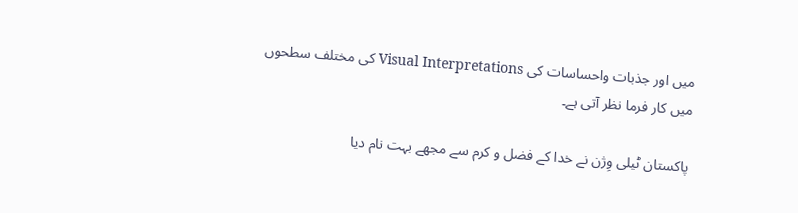میں اور جذبات واحساسات کی Visual Interpretations کی مختلف سطحوں میں کار فرما نظر آتی ہے۔

پاکستان ٹیلی وِژن نے خدا کے فضل و کرم سے مجھے بہت نام دیا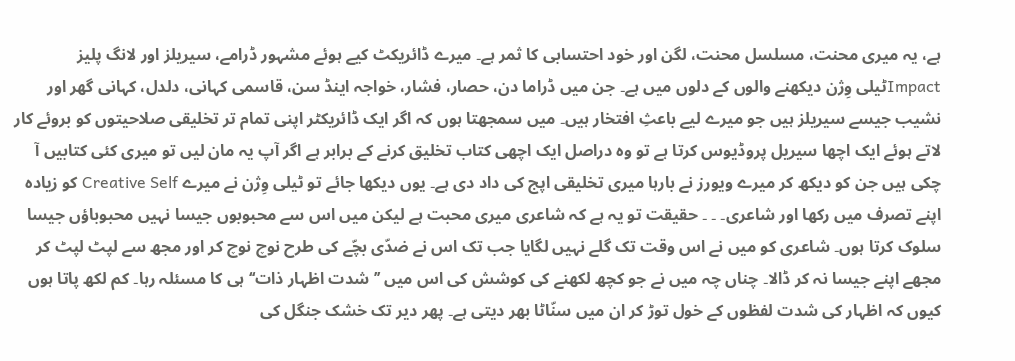ہے، یہ میری محنت، مسلسل محنت، لگن اور خود احتسابی کا ثمر ہے۔ میرے ڈائریکٹ کیے ہوئے مشہور ڈرامے، سیریلز اور لانگ پلیز Impactٹیلی وِژن دیکھنے والوں کے دلوں میں ہے۔ جن میں ڈراما دن، حصار، فشار، خواجہ اینڈ سن، قاسمی کہانی، دلدل، کہانی گھر اور نشیب جیسے سیریلز ہیں جو میرے لیے باعثِ افتخار ہیں۔ میں سمجھتا ہوں کہ اگر ایک ڈائریکٹر اپنی تمام تر تخلیقی صلاحیتوں کو بروئے کار لاتے ہوئے ایک اچھا سیریل پروڈیوس کرتا ہے تو وہ دراصل ایک اچھی کتاب تخلیق کرنے کے برابر ہے اگر آپ یہ مان لیں تو میری کئی کتابیں آ چکی ہیں جن کو دیکھ کر میرے ویورز نے بارہا میری تخلیقی اپج کی داد دی ہے۔ یوں دیکھا جائے تو ٹیلی وِژن نے میرے Creative Self کو زیادہ اپنے تصرف میں رکھا اور شاعری۔ ۔ ۔ حقیقت تو یہ ہے کہ شاعری میری محبت ہے لیکن میں اس سے محبوبوں جیسا نہیں محبوباؤں جیسا سلوک کرتا ہوں۔ شاعری کو میں نے اس وقت تک گلے نہیں لگایا جب تک اس نے ضدّی بچّے کی طرح نوچ نوچ کر اور مجھ سے لپٹ لپٹ کر مجھے اپنے جیسا نہ کر ڈالا۔ چناں چہ میں نے جو کچھ لکھنے کی کوشش کی اس میں ’’شدت اظہار ذات‘‘ ہی کا مسئلہ رہا۔ کم لکھ پاتا ہوں کیوں کہ اظہار کی شدت لفظوں کے خول توڑ کر ان میں سنّاٹا بھر دیتی ہے۔ پھر دیر تک خشک جنگل کی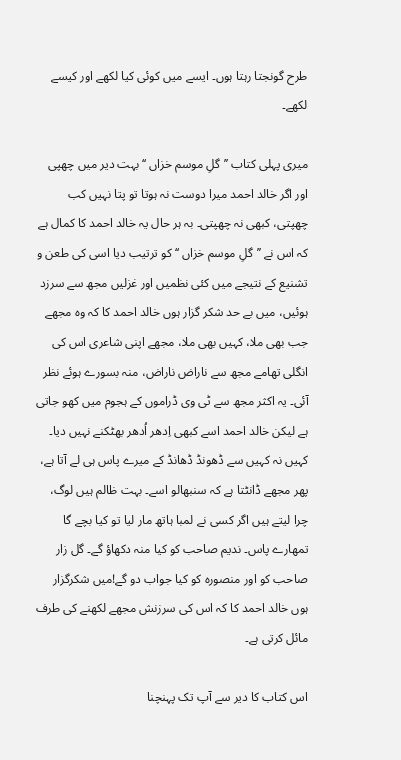طرح گونجتا رہتا ہوں۔ ایسے میں کوئی کیا لکھے اور کیسے لکھے۔

میری پہلی کتاب ’’گلِ موسم خزاں ‘‘ بہت دیر میں چھپی اور اگر خالد احمد میرا دوست نہ ہوتا تو پتا نہیں کب چھپتی، کبھی نہ چھپتی۔ بہ ہر حال یہ خالد احمد کا کمال ہے کہ اس نے ’’گلِ موسم خزاں ‘‘ کو ترتیب دیا اسی کی طعن و تشنیع کے نتیجے میں کئی نظمیں اور غزلیں مجھ سے سرزد ہوئیں، میں بے حد شکر گزار ہوں خالد احمد کا کہ وہ مجھے جب بھی ملا، کہیں بھی ملا، مجھے اپنی شاعری اس کی انگلی تھامے مجھ سے ناراض ناراض، منہ بسورے ہوئے نظر آئی۔ یہ اکثر مجھ سے ٹی وی ڈراموں کے ہجوم میں کھو جاتی ہے لیکن خالد احمد اسے کبھی اِدھر اُدھر بھٹکنے نہیں دیا۔ کہیں نہ کہیں سے ڈھونڈ ڈھانڈ کے میرے پاس ہی لے آتا ہے، پھر مجھے ڈانٹتا ہے کہ سنبھالو اسے۔ بہت ظالم ہیں لوگ، چرا لیتے ہیں اگر کسی نے لمبا ہاتھ مار لیا تو کیا بچے گا تمھارے پاس۔ ندیم صاحب کو کیا منہ دکھاؤ گے۔ گل زار صاحب کو اور منصورہ کو کیا جواب دو گے!میں شکرگزار ہوں خالد احمد کا کہ اس کی سرزنش مجھے لکھنے کی طرف مائل کرتی ہے۔

اس کتاب کا دیر سے آپ تک پہنچنا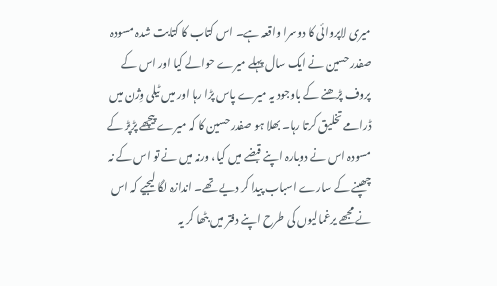میری لاپروائی کا دوسرا واقعہ ہے۔ اس کتاب کا کتابت شدہ مسودہ صفدر حسین نے ایک سال پہلے میرے حوالے کیا اور اس کے پروف پڑھنے کے باوجود یہ میرے پاس پڑا رہا اور میں ٹیلی وِژن میں ڈرامے تخلیق کرتا رہا۔ بھلا ہو صفدر حسین کا کہ میرے پیچھے پڑپڑ کے مسودہ اس نے دوبارہ اپنے قبضے میں کیا، ورنہ میں نے تو اس کے نہ چھپنے کے سارے اسباب پیدا کر دیے تھے۔ اندازہ لگا لیجیے کہ اس نے مجھے یرغمالیوں کی طرح اپنے دفتر میں بٹھا کر یہ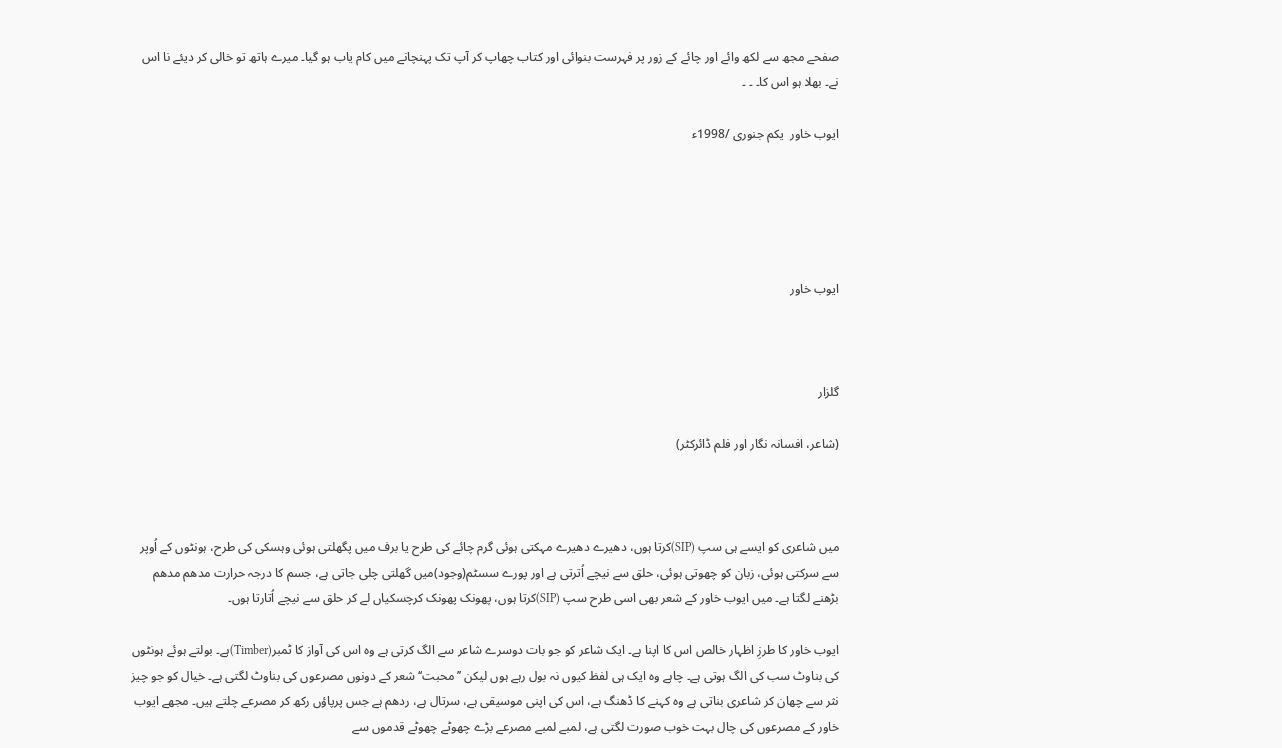صفحے مجھ سے لکھ وائے اور چائے کے زور پر فہرست بنوائی اور کتاب چھاپ کر آپ تک پہنچانے میں کام یاب ہو گیا۔ میرے ہاتھ تو خالی کر دیئے نا اس نے۔ بھلا ہو اس کا۔ ۔ ۔

ایوب خاور  یکم جنوری /1998ء





ایوب خاور



گلزار

(شاعر، افسانہ نگار اور فلم ڈائرکٹر)



میں شاعری کو ایسے ہی سپ (SIP)کرتا ہوں، دھیرے دھیرے مہکتی ہوئی گرم چائے کی طرح یا برف میں پگھلتی ہوئی وہسکی کی طرح، ہونٹوں کے اُوپر سے سرکتی ہوئی، زبان کو چھوتی ہوئی، حلق سے نیچے اُترتی ہے اور پورے سسٹم(وجود)میں گھلتی چلی جاتی ہے، جسم کا درجہ حرارت مدھم مدھم بڑھنے لگتا ہے۔ میں ایوب خاور کے شعر بھی اسی طرح سپ (SIP)کرتا ہوں، پھونک پھونک کرچسکیاں لے کر حلق سے نیچے اُتارتا ہوں۔

ایوب خاور کا طرزِ اظہار خالص اس کا اپنا ہے۔ ایک شاعر کو جو بات دوسرے شاعر سے الگ کرتی ہے وہ اس کی آواز کا ٹمبر(Timber)ہے۔ بولتے ہوئے ہونٹوں کی بناوٹ سب کی الگ ہوتی ہے۔ چاہے وہ ایک ہی لفظ کیوں نہ بول رہے ہوں لیکن ’’محبت‘‘ شعر کے دونوں مصرعوں کی بناوٹ لگتی ہے۔ خیال کو جو چیز نثر سے چھان کر شاعری بناتی ہے وہ کہنے کا ڈھنگ ہے، اس کی اپنی موسیقی ہے، سرتال ہے، ردھم ہے جس پرپاؤں رکھ کر مصرعے چلتے ہیں۔ مجھے ایوب خاور کے مصرعوں کی چال بہت خوب صورت لگتی ہے، لمبے لمبے مصرعے بڑے چھوٹے چھوٹے قدموں سے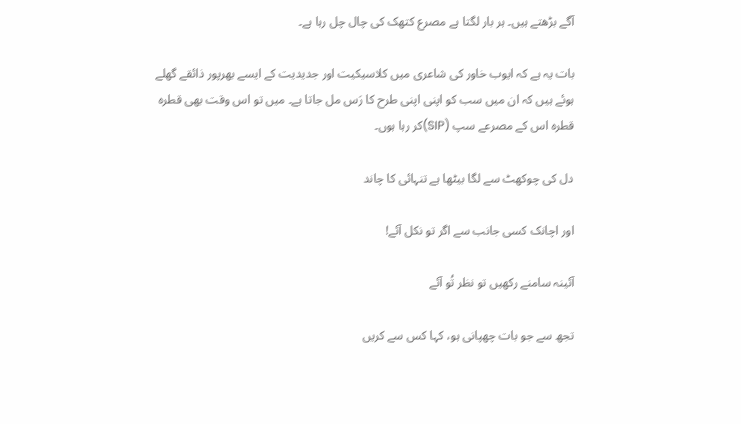آگے بڑھتے ہیں۔ ہر بار لگتا ہے مصرع کتھک کی چال چل رہا ہے۔

بات یہ ہے کہ ایوب خاور کی شاعری میں کلاسیکیت اور جدیدیت کے ایسے بھرپور ذائقے گھلے ہوئے ہیں کہ ان میں سب کو اپنی اپنی طرح کا رَس مل جاتا ہے۔ میں تو اس وقت بھی قطرہ قطرہ اس کے مصرعے سپ (SIP)کر رہا ہوں۔

دل کی چوکھٹ سے لگا بیٹھا ہے تنہائی کا چاند

اور اچانک کسی جانب سے اگر تو نکل آئے!

آئینہ سامنے رکھیں تو نظر تُو آئے

تجھ سے جو بات چھپانی ہو، کہا کس سے کریں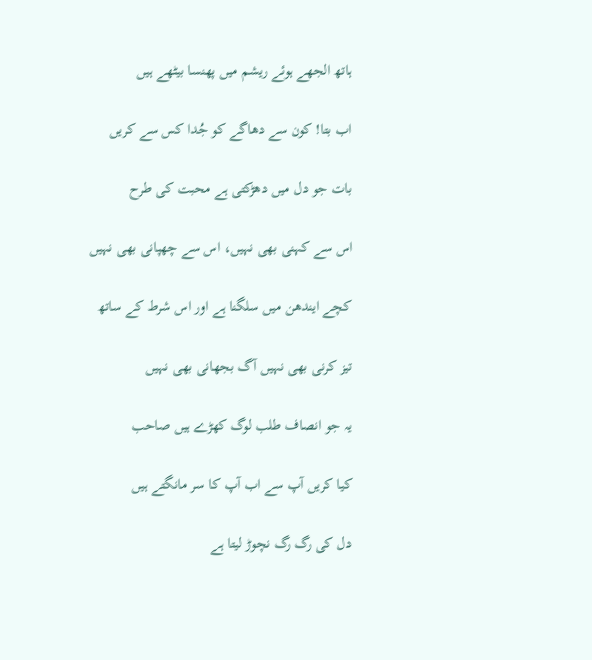ہاتھ الجھے ہوئے ریشم میں پھنسا بیٹھے ہیں

اب بتا! کون سے دھاگے کو جُدا کس سے کریں

بات جو دل میں دھڑکتی ہے محبت کی طرح

اس سے کہنی بھی نہیں، اس سے چھپانی بھی نہیں

کچے ایندھن میں سلگنا ہے اور اس شرط کے ساتھ

تیز کرنی بھی نہیں آگ بجھانی بھی نہیں

یہ جو انصاف طلب لوگ کھڑے ہیں صاحب

کیا کریں آپ سے اب آپ کا سر مانگتے ہیں

دل کی رگ رگ نچوڑ لیتا ہے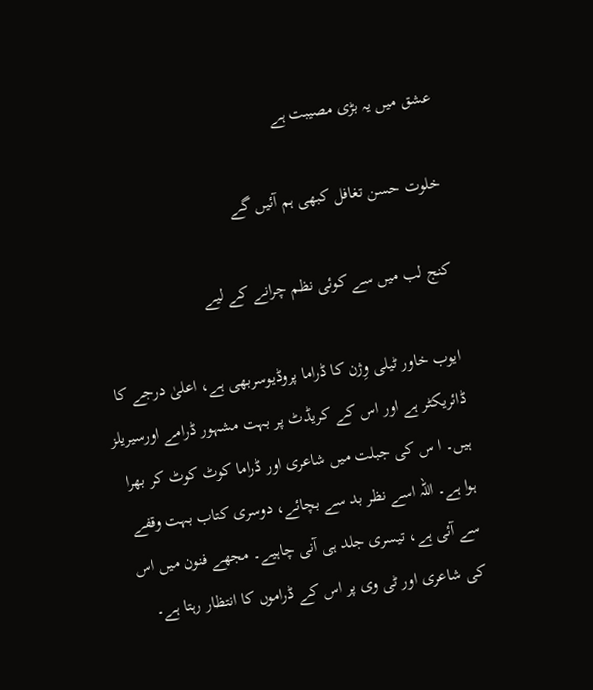عشق میں یہ بڑی مصیبت ہے

خلوت حسن تغافل کبھی ہم آئیں گے

کنج لب میں سے کوئی نظم چرانے کے لیے

ایوب خاور ٹیلی وِژن کا ڈراما پروڈیوسربھی ہے، اعلیٰ درجے کا ڈائریکٹر ہے اور اس کے کریڈٹ پر بہت مشہور ڈرامے اورسیریلز ہیں۔ ا س کی جبلت میں شاعری اور ڈراما کوٹ کوٹ کر بھرا ہوا ہے۔ اللہ اسے نظر بد سے بچائے، دوسری کتاب بہت وقفے سے آئی ہے، تیسری جلد ہی آنی چاہیے۔ مجھے فنون میں اس کی شاعری اور ٹی وی پر اس کے ڈراموں کا انتظار رہتا ہے۔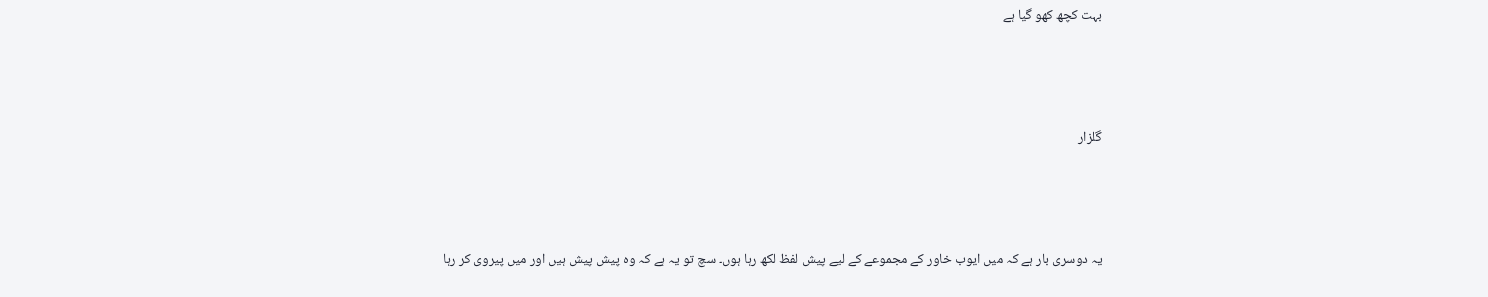بہت کچھ کھو گیا ہے



گلزار



یہ دوسری بار ہے کہ میں ایوب خاور کے مجموعے کے لیے پیش لفظ لکھ رہا ہوں۔ سچ تو یہ ہے کہ وہ پیش پیش ہیں اور میں پیروی کر رہا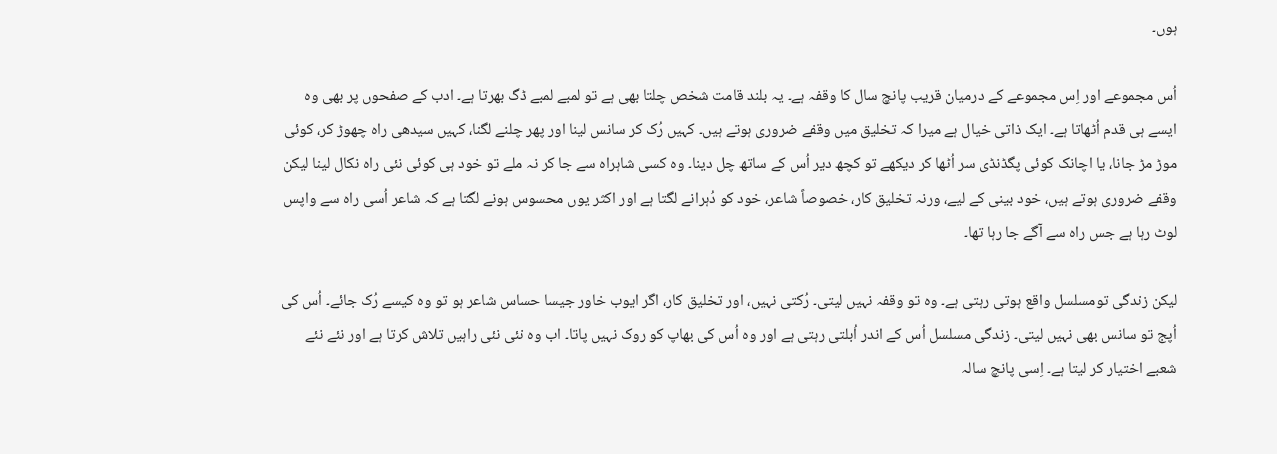ہوں۔

اُس مجموعے اور اِس مجموعے کے درمیان قریب پانچ سال کا وقفہ ہے۔ یہ بلند قامت شخص چلتا بھی ہے تو لمبے لمبے ڈگ بھرتا ہے۔ ادب کے صفحوں پر بھی وہ ایسے ہی قدم اُٹھاتا ہے۔ ایک ذاتی خیال ہے میرا کہ تخلیق میں وقفے ضروری ہوتے ہیں۔ کہیں رُک کر سانس لینا اور پھر چلنے لگنا، کہیں سیدھی راہ چھوڑ کر، کوئی موڑ مڑ جانا، یا اچانک کوئی پگڈنڈی سر اُٹھا کر دیکھے تو کچھ دیر اُس کے ساتھ چل دینا۔ وہ کسی شاہراہ سے جا کر نہ ملے تو خود ہی کوئی نئی راہ نکال لینا لیکن وقفے ضروری ہوتے ہیں، خود بینی کے لیے، ورنہ تخلیق کار، خصوصاً شاعر، خود کو دُہرانے لگتا ہے اور اکثر یوں محسوس ہونے لگتا ہے کہ شاعر اُسی راہ سے واپس لوٹ رہا ہے جس راہ سے آگے جا رہا تھا۔

لیکن زندگی تومسلسل واقع ہوتی رہتی ہے۔ وہ تو وقفہ نہیں لیتی۔ رُکتی نہیں، اور تخلیق کار، اگر ایوب خاور جیسا حساس شاعر ہو تو وہ کیسے رُک جائے۔ اُس کی اُپج تو سانس بھی نہیں لیتی۔ زندگی مسلسل اُس کے اندر اُبلتی رہتی ہے اور وہ اُس کی بھاپ کو روک نہیں پاتا۔ اب وہ نئی نئی راہیں تلاش کرتا ہے اور نئے نئے شعبے اختیار کر لیتا ہے۔ اِسی پانچ سالہ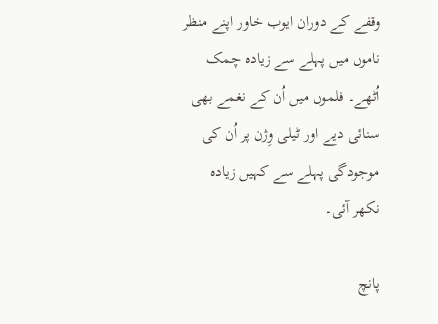وقفے کے دوران ایوب خاور اپنے منظر ناموں میں پہلے سے زیادہ چمک اُٹھے۔ فلموں میں اُن کے نغمے بھی سنائی دیے اور ٹیلی وِژن پر اُن کی موجودگی پہلے سے کہیں زیادہ نکھر آئی۔

پانچ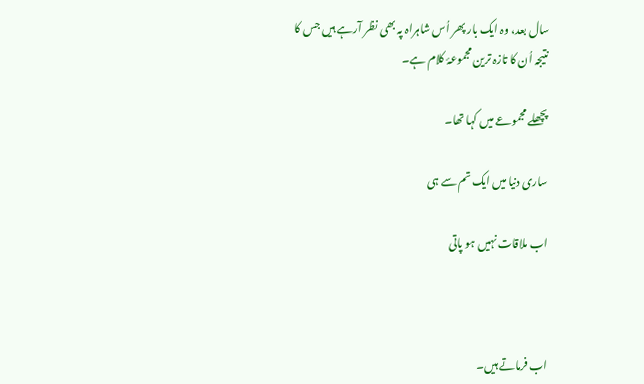سال بعد، وہ ایک بار پھر اُس شاہراہ پہ بھی نظر آرہے ہیں جس کا نتیجہ اُن کا تازہ ترین مجموعۂ کلام ہے۔

پچھلے مجموعے میں کہا تھا۔

ساری دنیا میں ایک تم سے ہی

اب ملاقات نہیں ہو پاتی



اب فرماتے ہیں۔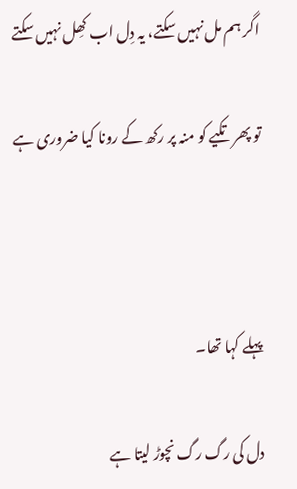اگر ہم مل نہیں سکتے، یہ دِل اب کھِل نہیں سکتے

تو پھر تکیے کو منہ پر رکھ کے رونا کیا ضروری ہے



پہلے کہا تھا۔

دل کی رگ رگ نچوڑ لیتا ہے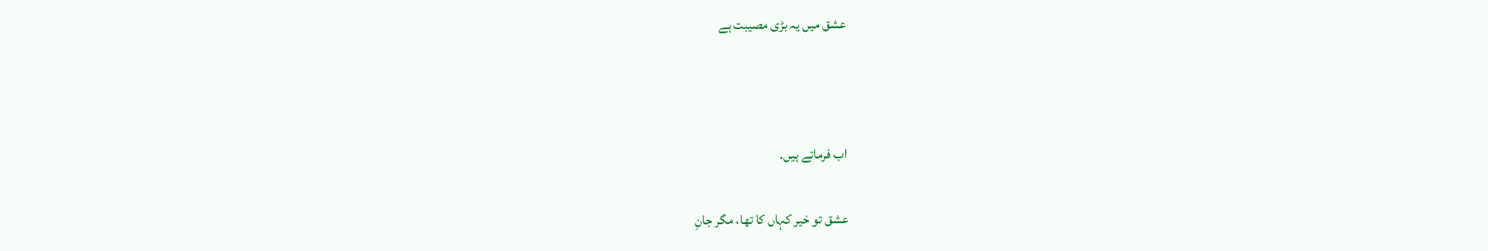عشق میں یہ بڑی مصیبت ہے



اب فرماتے ہیں۔

عشق تو خیر کہاں کا تھا، مگر جانِ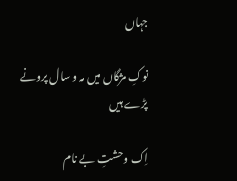جہاں

نوکِ مژگاں میں مہ و سال پرونے پڑے ہیں

اِک وحشتِ بے نام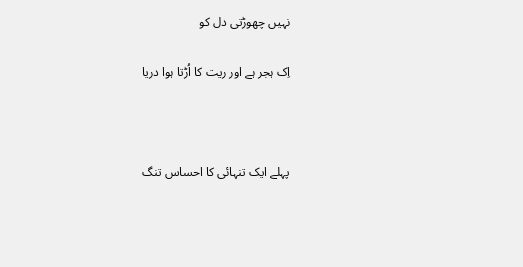نہیں چھوڑتی دل کو

اِک ہجر ہے اور ریت کا اُڑتا ہوا دریا



پہلے ایک تنہائی کا احساس تنگ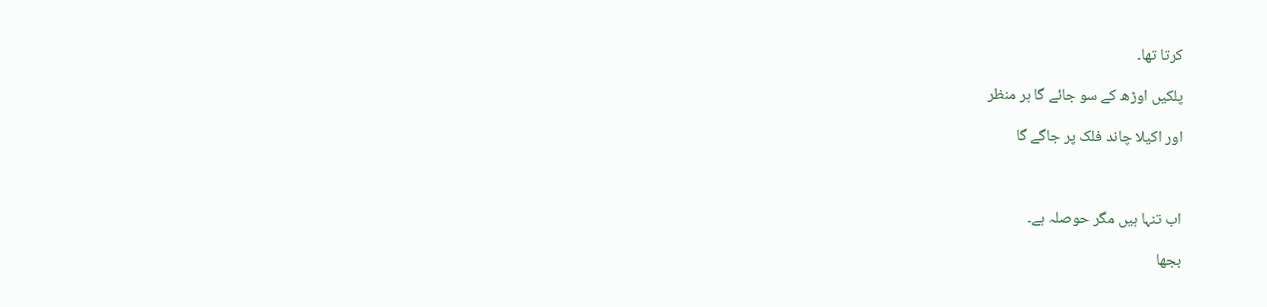کرتا تھا۔

پلکیں اوڑھ کے سو جائے گا ہر منظر

اور اکیلا چاند فلک پر جاگے گا



اب تنہا ہیں مگر حوصلہ ہے۔

بجھا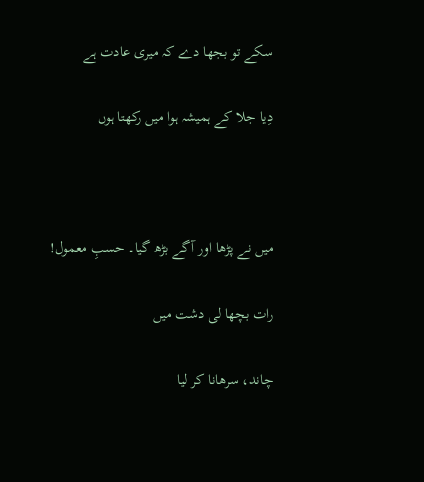سکے تو بجھا دے کہ میری عادت ہے

دِیا جلا کے ہمیشہ ہوا میں رکھتا ہوں



میں نے پڑھا اور آگے بڑھ گیا۔ حسبِ معمول!

رات بچھا لی دشت میں

چاند، سرھانا کر لیا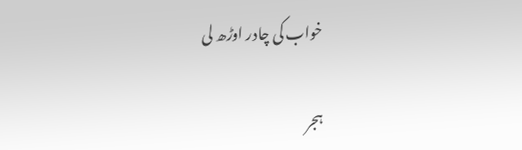خواب کی چادر اوڑھ لی

ہجر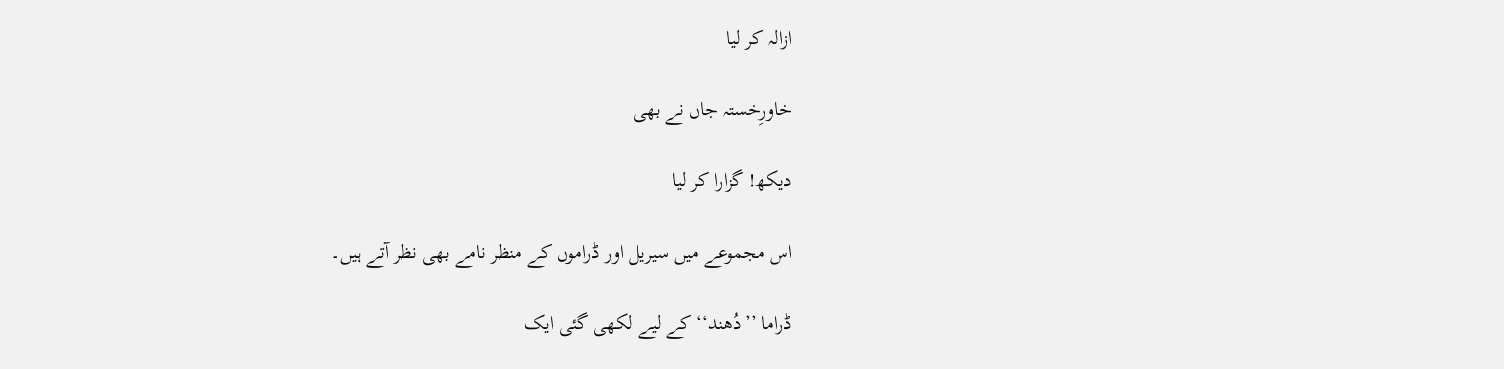ازالہ کر لیا

خاورِخستہ جاں نے بھی

دیکھ! گزارا کر لیا

اس مجموعے میں سیریل اور ڈراموں کے منظر نامے بھی نظر آتے ہیں۔

ڈراما ’’دُھند‘‘ کے لیے لکھی گئی ایک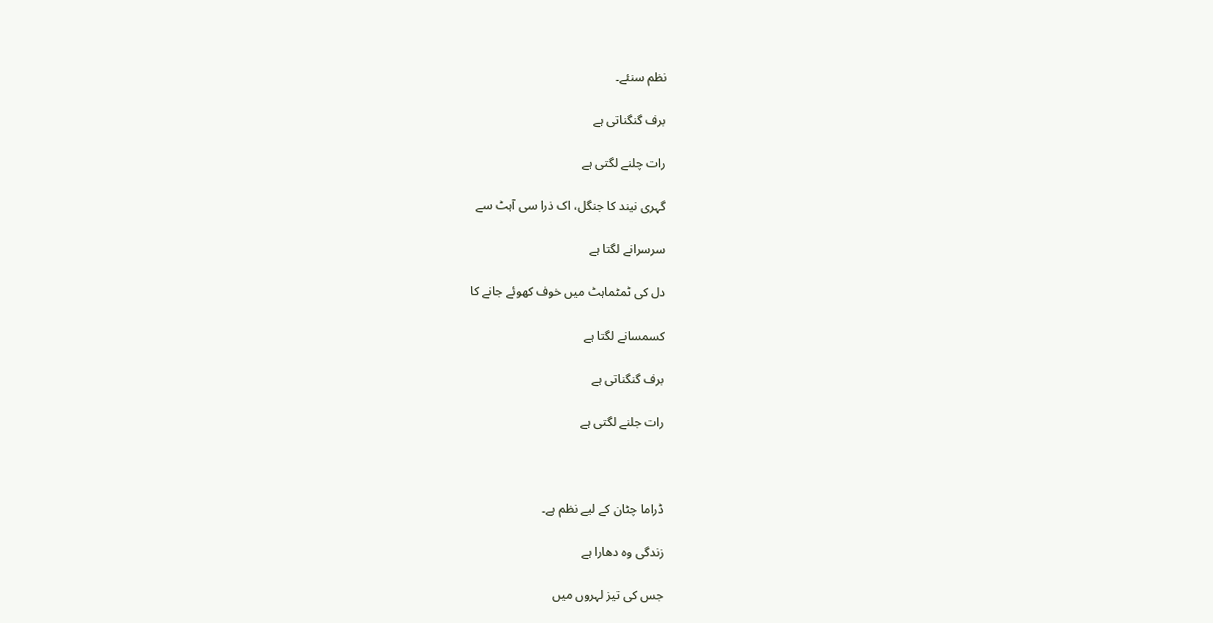نظم سنئے۔

برف گنگناتی ہے

رات چلنے لگتی ہے

گہری نیند کا جنگل، اک ذرا سی آہٹ سے

سرسرانے لگتا ہے

دل کی ٹمٹماہٹ میں خوف کھوئے جانے کا

کسمسانے لگتا ہے

برف گنگناتی ہے

رات جلنے لگتی ہے



ڈراما چٹان کے لیے نظم ہے۔

زندگی وہ دھارا ہے

جس کی تیز لہروں میں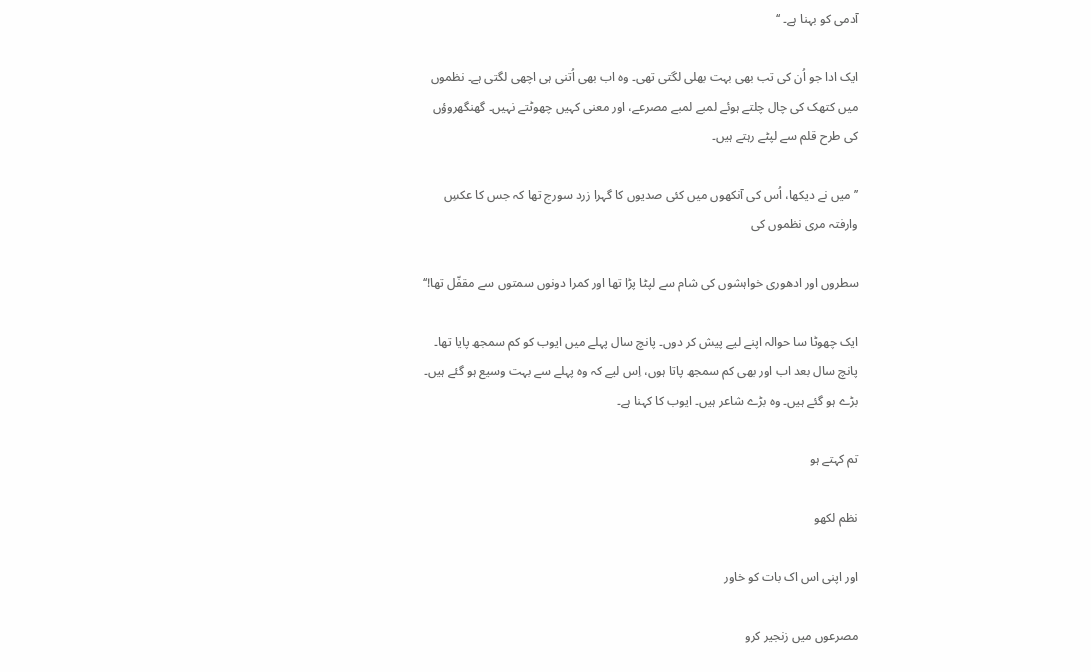آدمی کو بہنا ہے۔ ‘‘

ایک ادا جو اُن کی تب بھی بہت بھلی لگتی تھی۔ وہ اب بھی اُتنی ہی اچھی لگتی ہے۔ نظموں میں کتھک کی چال چلتے ہوئے لمبے لمبے مصرعے، اور معنی کہیں چھوٹتے نہیں۔ گھنگھروؤں کی طرح قلم سے لپٹے رہتے ہیں۔

’’میں نے دیکھا، اُس کی آنکھوں میں کئی صدیوں کا گہرا زرد سورج تھا کہ جس کا عکسِ وارفتہ مری نظموں کی

سطروں اور ادھوری خواہشوں کی شام سے لپٹا پڑا تھا اور کمرا دونوں سمتوں سے مقفّل تھا!‘‘

ایک چھوٹا سا حوالہ اپنے لیے پیش کر دوں۔ پانچ سال پہلے میں ایوب کو کم سمجھ پایا تھا۔ پانچ سال بعد اب اور بھی کم سمجھ پاتا ہوں، اِس لیے کہ وہ پہلے سے بہت وسیع ہو گئے ہیں۔ بڑے ہو گئے ہیں۔ وہ بڑے شاعر ہیں۔ ایوب کا کہنا ہے۔

تم کہتے ہو

نظم لکھو

اور اپنی اس اک بات کو خاور

مصرعوں میں زنجیر کرو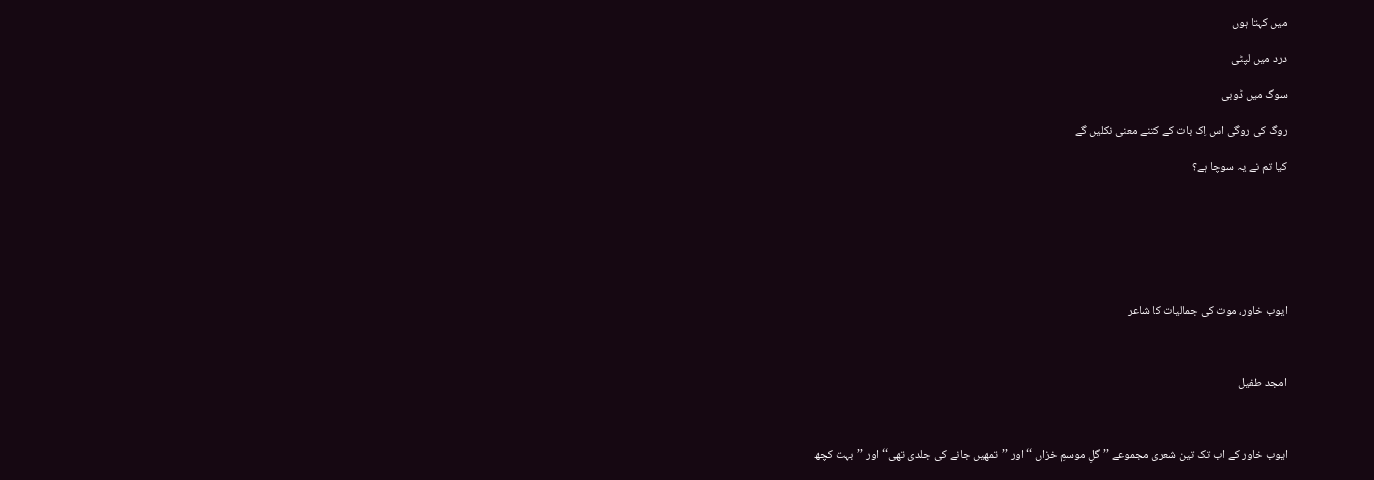میں کہتا ہوں

درد میں لپٹی

سوگ میں ڈوبی

روگ کی روگی اس اِک بات کے کتنے معنی نکلیں گے

کیا تم نے یہ سوچا ہے؟







ایوب خاور، موت کی جمالیات کا شاعر



امجد طفیل



ایوب خاور کے اب تک تین شعری مجموعے ’’گلِ موسمِ خزاں ‘‘ اور ’’تمھیں جانے کی جلدی تھی‘‘ اور ’’بہت کچھ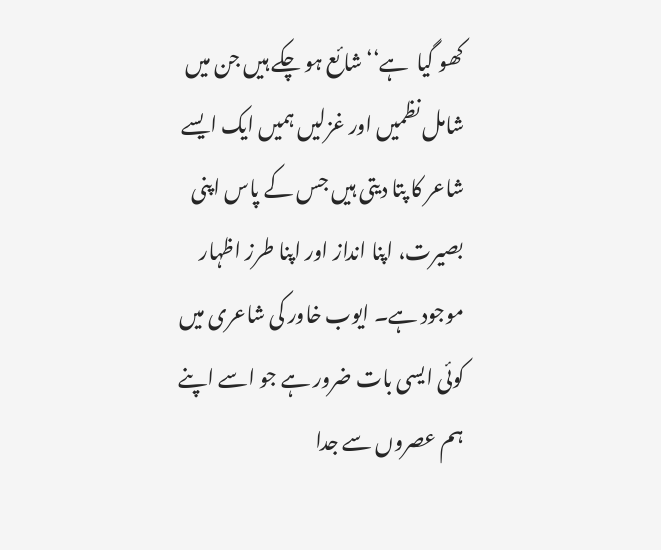کھو گیا  ہے‘‘ شائع ہو چکے ہیں جن میں شامل نظمیں اور غزلیں ہمیں ایک ایسے شاعر کا پتا دیتی ہیں جس کے پاس اپنی بصیرت، اپنا انداز اور اپنا طرز اظہار موجود ہے۔ ایوب خاور کی شاعری میں کوئی ایسی بات ضرور ہے جو اسے اپنے ہم عصروں سے جدا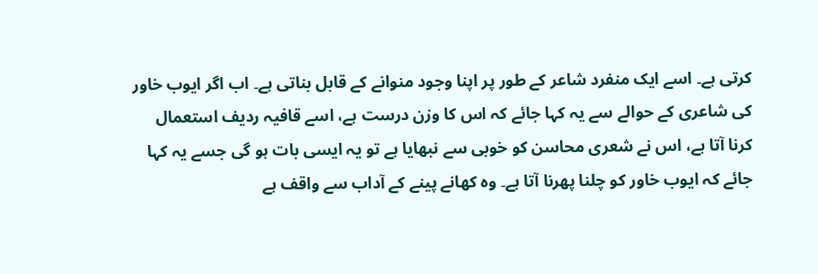کرتی ہے۔ اسے ایک منفرد شاعر کے طور پر اپنا وجود منوانے کے قابل بناتی ہے۔ اب اگر ایوب خاور کی شاعری کے حوالے سے یہ کہا جائے کہ اس کا وزن درست ہے، اسے قافیہ ردیف استعمال کرنا آتا ہے، اس نے شعری محاسن کو خوبی سے نبھایا ہے تو یہ ایسی بات ہو گی جسے یہ کہا جائے کہ ایوب خاور کو چلنا پھرنا آتا ہے۔ وہ کھانے پینے کے آداب سے واقف ہے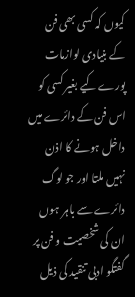کیوں کہ کسی بھی فن کے بنیادی لوازمات پورے کیے بغیر کسی کو اس فن کے دائرے میں داخل ہونے کا اذن نہیں ملتا اور جو لوگ دائرے سے باہر ہوں ان کی شخصیت و فن پر گفتگو ادبی تنقید کی ذیل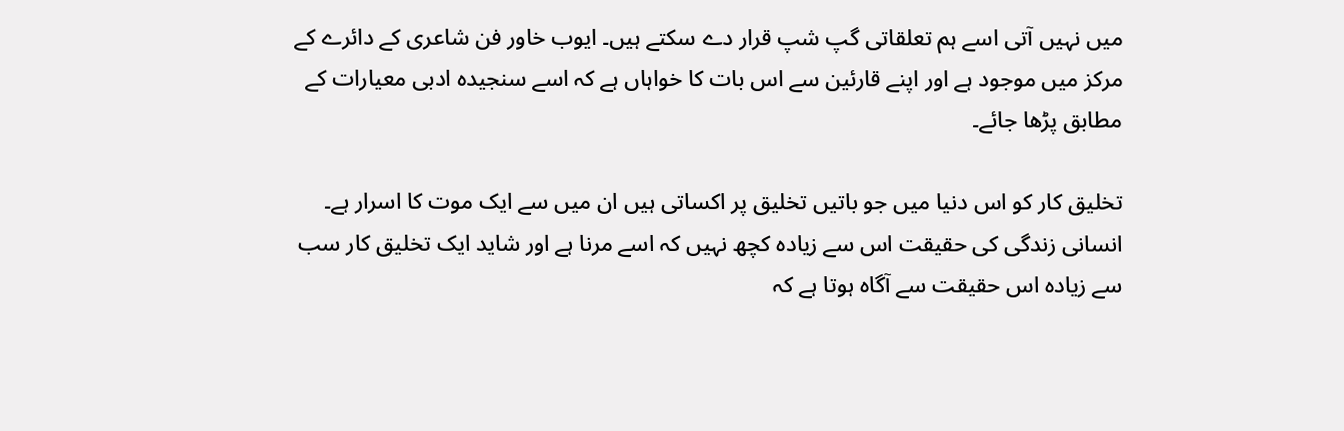میں نہیں آتی اسے ہم تعلقاتی گپ شپ قرار دے سکتے ہیں۔ ایوب خاور فن شاعری کے دائرے کے مرکز میں موجود ہے اور اپنے قارئین سے اس بات کا خواہاں ہے کہ اسے سنجیدہ ادبی معیارات کے مطابق پڑھا جائے۔

تخلیق کار کو اس دنیا میں جو باتیں تخلیق پر اکساتی ہیں ان میں سے ایک موت کا اسرار ہے۔ انسانی زندگی کی حقیقت اس سے زیادہ کچھ نہیں کہ اسے مرنا ہے اور شاید ایک تخلیق کار سب سے زیادہ اس حقیقت سے آگاہ ہوتا ہے کہ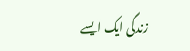زندگی ایک ایسے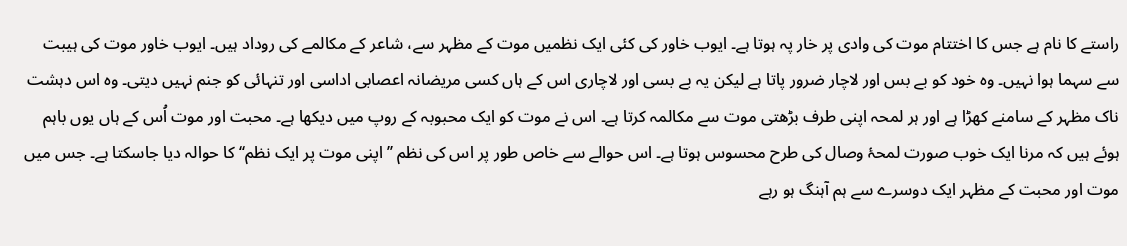راستے کا نام ہے جس کا اختتام موت کی وادی پر خار پہ ہوتا ہے۔ ایوب خاور کی کئی ایک نظمیں موت کے مظہر سے، شاعر کے مکالمے کی روداد ہیں۔ ایوب خاور موت کی ہیبت سے سہما ہوا نہیں۔ وہ خود کو بے بس اور لاچار ضرور پاتا ہے لیکن یہ بے بسی اور لاچاری اس کے ہاں کسی مریضانہ اعصابی اداسی اور تنہائی کو جنم نہیں دیتی۔ وہ اس دہشت ناک مظہر کے سامنے کھڑا ہے اور ہر لمحہ اپنی طرف بڑھتی موت سے مکالمہ کرتا ہے۔ اس نے موت کو ایک محبوبہ کے روپ میں دیکھا ہے۔ محبت اور موت اُس کے ہاں یوں باہم ہوئے ہیں کہ مرنا ایک خوب صورت لمحۂ وصال کی طرح محسوس ہوتا ہے۔ اس حوالے سے خاص طور پر اس کی نظم ’’اپنی موت پر ایک نظم‘‘ کا حوالہ دیا جاسکتا ہے۔ جس میں موت اور محبت کے مظہر ایک دوسرے سے ہم آہنگ ہو رہے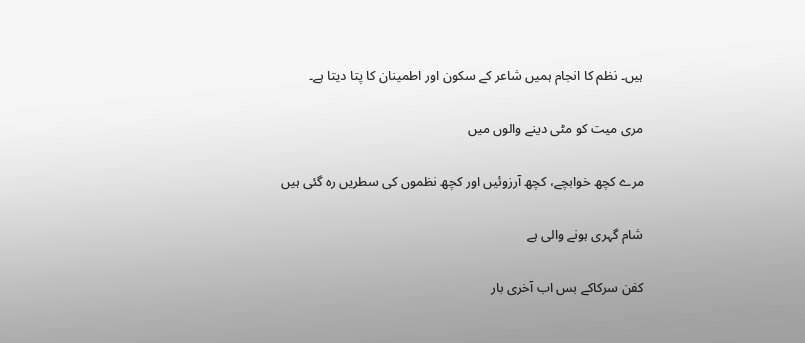ہیں۔ نظم کا انجام ہمیں شاعر کے سکون اور اطمینان کا پتا دیتا ہے۔

مری میت کو مٹی دینے والوں میں

مرے کچھ خوابچے، کچھ آرزوئیں اور کچھ نظموں کی سطریں رہ گئی ہیں

شام گہری ہونے والی ہے

کفن سرکاکے بس اب آخری بار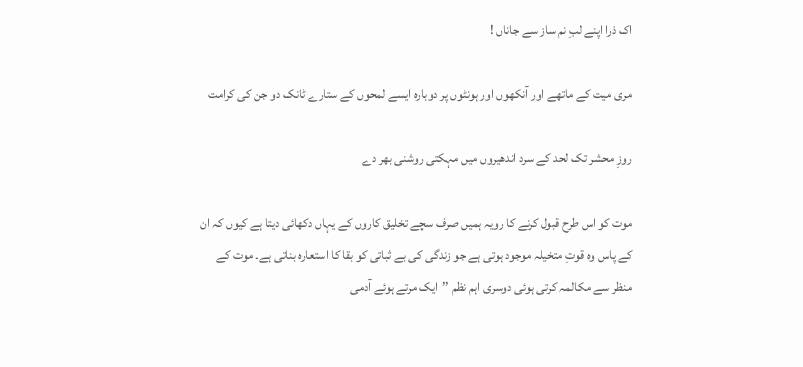اک ذرا اپنے لبِ نم ساز سے جاناں !

مری میت کے ماتھے اور آنکھوں اور ہونٹوں پر دوبارہ ایسے لمحوں کے ستارے ٹانک دو جن کی کرامت

روزِ محشر تک لحد کے سرد اندھیروں میں مہکتی روشنی بھر دے

موت کو اس طرح قبول کرنے کا رویہ ہمیں صرف سچے تخلیق کاروں کے یہاں دکھائی دیتا ہے کیوں کہ ان کے پاس وہ قوتِ متخیلہ موجود ہوتی ہے جو زندگی کی بے ثباتی کو بقا کا استعارہ بناتی ہے۔ موت کے منظر سے مکالمہ کرتی ہوئی دوسری اہم نظم ’’ایک مرتے ہوئے آدمی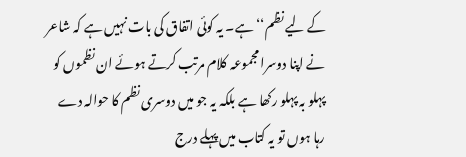کے لیے نظم‘‘ ہے۔ یہ کوئی اتفاق کی بات نہیں ہے کہ شاعر نے اپنا دوسرا مجموعہ کلام مرتب کرتے ہوئے ان نظموں کو پہلو بہ پہلو رکھا ہے بلکہ یہ جو میں دوسری نظم کا حوالہ دے رہا ہوں تو یہ کتاب میں پہلے درج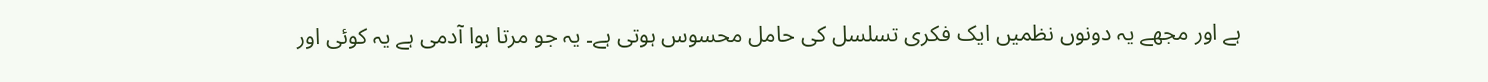ہے اور مجھے یہ دونوں نظمیں ایک فکری تسلسل کی حامل محسوس ہوتی ہے۔ یہ جو مرتا ہوا آدمی ہے یہ کوئی اور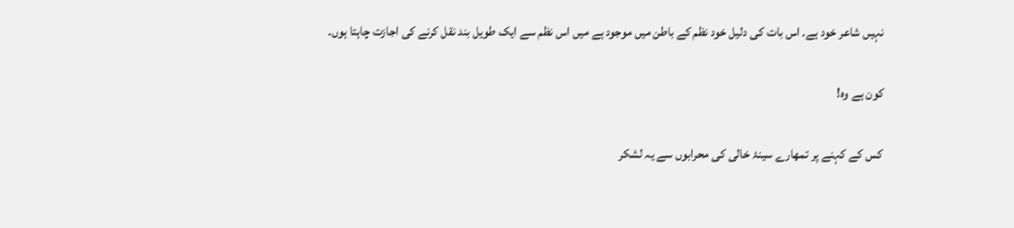نہیں شاعر خود ہے۔ اس بات کی دلیل خود نظم کے باطن میں موجود ہے میں اس نظم سے ایک طویل بند نقل کرنے کی اجازت چاہتا ہوں۔

کون ہے وہ!

کس کے کہنے پر تمھارے سینۂ خالی کی محرابوں سے یہ لشکر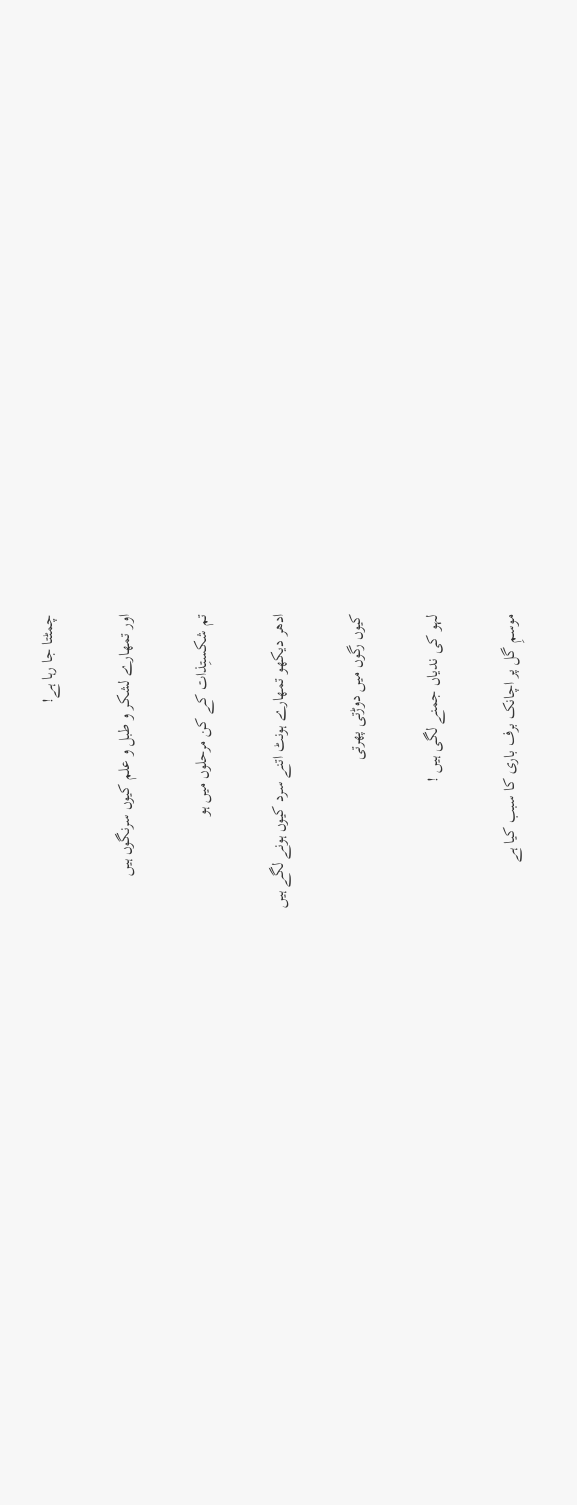چمٹتا جا رہا ہے!

اور تمھارے لشکر و طبل و علم کیوں سرنگوں ہیں

تم شکستِذات کے کن مرحلوں میں ہو

ادھر دیکھو تمھارے ہونٹ اتنے سرد کیوں ہونے لگے ہیں

کیوں رگوں میں دوڑتی پھرتی

لہو کی ندیاں جمنے لگی ہیں !

موسمِ گل پر اچانک برف باری کا سبب کیا ہے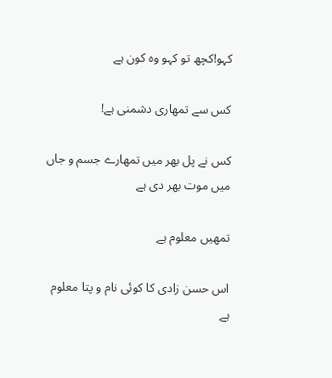کہو!کچھ تو کہو وہ کون ہے

کس سے تمھاری دشمنی ہے!

کس نے پل بھر میں تمھارے جسم و جاں میں موت بھر دی ہے

تمھیں معلوم ہے

اس حسن زادی کا کوئی نام و پتا معلوم ہے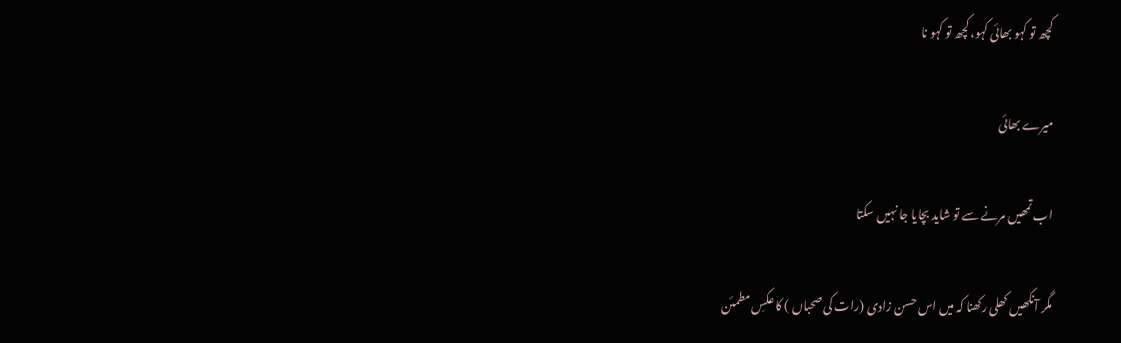کچھ تو کہو بھائی کہو، کچھ تو کہو نا

میرے بھائی

اب تمھیں مرنے سے تو شاید بچایا جا نہیں سکتا

مگر آنکھیں کھلی رکھنا کہ میں اس حسن زادی (رات کی صحباں ) کا عکسِ مطمئن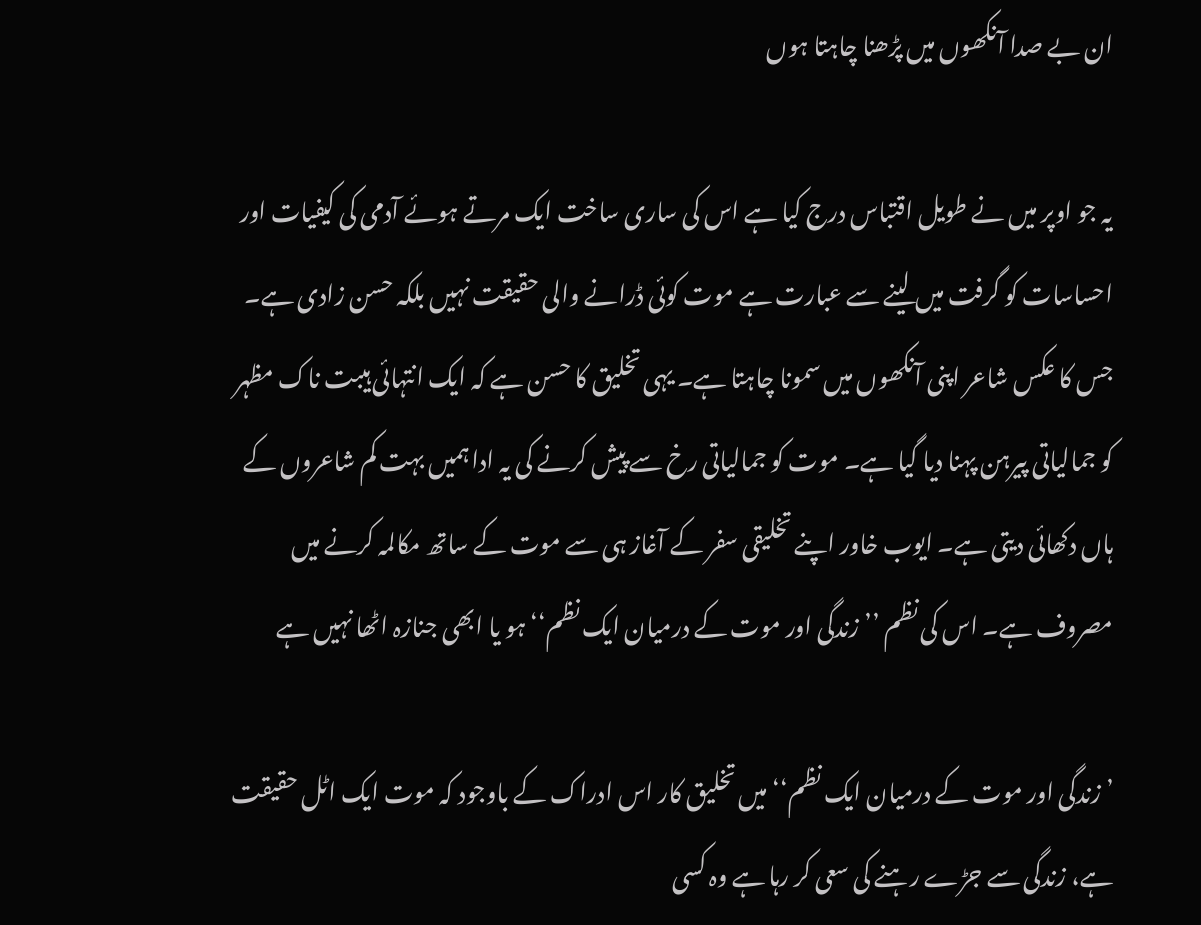ان بے صدا آنکھوں میں پڑھنا چاہتا ہوں

یہ جو اوپر میں نے طویل اقتباس درج کیا ہے اس کی ساری ساخت ایک مرتے ہوئے آدمی کی کیفیات اور احساسات کو گرفت میں لینے سے عبارت ہے موت کوئی ڈرانے والی حقیقت نہیں بلکہ حسن زادی ہے۔ جس کا عکس شاعر اپنی آنکھوں میں سمونا چاہتا ہے۔ یہی تخلیق کا حسن ہے کہ ایک انتہائی ہیبت ناک مظہر کو جمالیاتی پیرہن پہنا دیا گیا ہے۔ موت کو جمالیاتی رخ سے پیش کرنے کی یہ ادا ہمیں بہت کم شاعروں کے ہاں دکھائی دیتی ہے۔ ایوب خاور اپنے تخلیقی سفر کے آغاز ہی سے موت کے ساتھ مکالمہ کرنے میں مصروف ہے۔ اس کی نظم ’’زندگی اور موت کے درمیان ایک نظم‘‘ ہو یا ابھی جنازہ اٹھا نہیں ہے

’زندگی اور موت کے درمیان ایک نظم‘‘ میں تخلیق کار اس ادراک کے باوجود کہ موت ایک اٹل حقیقت ہے، زندگی سے جڑے رہنے کی سعی کر رہا ہے وہ کسی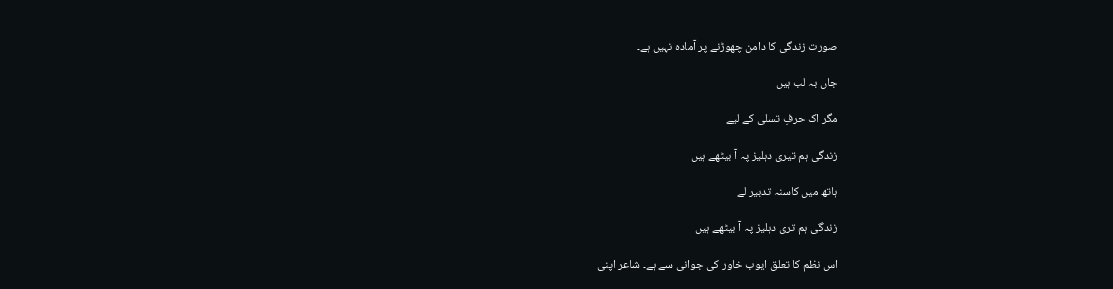صورت زندگی کا دامن چھوڑنے پر آمادہ نہیں ہے۔

جاں بہ لب ہیں

مگر اک حرفِ تسلی کے لیے

زندگی ہم تیری دہلیز پہ آ بیٹھے ہیں

ہاتھ میں کاسنہ تدبیر لے

زندگی ہم تری دہلیز پہ آ بیٹھے ہیں

اس نظم کا تعلق ایوب خاور کی جوانی سے ہے۔ شاعر اپنی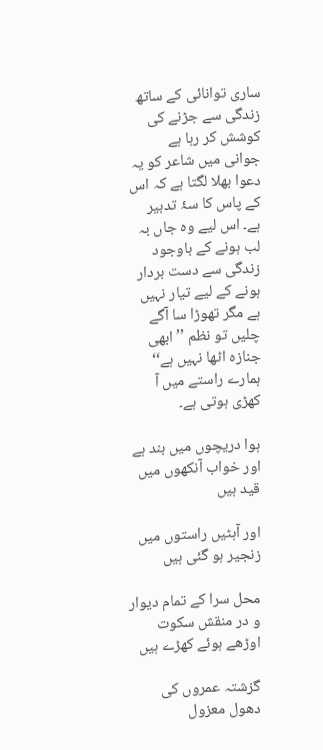ساری توانائی کے ساتھ زندگی سے جڑنے کی کوشش کر رہا ہے جوانی میں شاعر کو یہ دعوا بھلا لگتا ہے کہ اس کے پاس کا سۂ تدبیر ہے۔ اس لیے وہ جاں بہ لب ہونے کے باوجود زندگی سے دست بردار ہونے کے لیے تیار نہیں ہے مگر تھوڑا سا آگے چلیں تو نظم ’’ابھی جنازہ اٹھا نہیں ہے‘‘ ہمارے راستے میں آ کھڑی ہوتی ہے۔

ہوا دریچوں میں بند ہے اور خواب آنکھوں میں قید ہیں

اور آہٹیں راستوں میں زنجیر ہو گئی ہیں

محل سرا کے تمام دیوار و در منقش سکوت اوڑھے ہوئے کھڑے ہیں

گزشتہ عمروں کی دھول معزول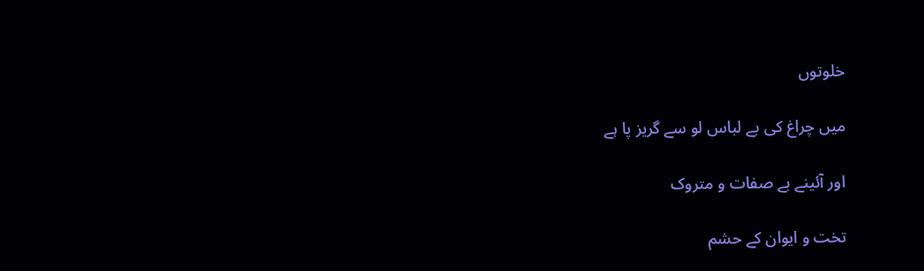خلوتوں

میں چراغ کی بے لباس لو سے گریز پا ہے

اور آئینے بے صفات و متروک

تخت و ایوان کے حشم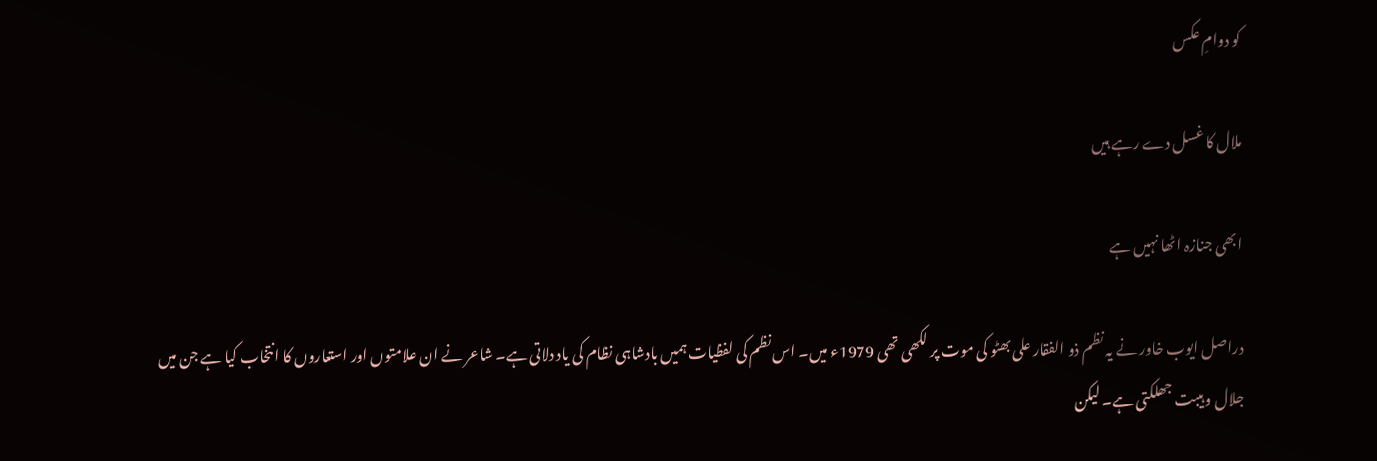کو دوامِ عکس

ملال کا غسل دے رہے ہیں

ابھی جنازہ اٹھا نہیں ہے

دراصل ایوب خاور نے یہ نظم ذو الفقار علی بھٹو کی موت پر لکھی تھی 1979ء میں۔ اس نظم کی لفظیات ہمیں بادشاہی نظام کی یاد دلاتی ہے۔ شاعر نے ان علامتوں اور استعاروں کا انتخاب کیا ہے جن میں جلال و ہیبت جھلکتی ہے۔ لیکن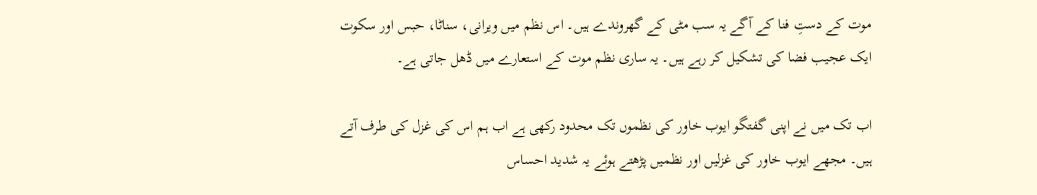موت کے دستِ فنا کے آگے یہ سب مٹی کے گھروندے ہیں۔ اس نظم میں ویرانی، سناٹا، حبس اور سکوت ایک عجیب فضا کی تشکیل کر رہے ہیں۔ یہ ساری نظم موت کے استعارے میں ڈھل جاتی ہے۔

اب تک میں نے اپنی گفتگو ایوب خاور کی نظموں تک محدود رکھی ہے اب ہم اس کی غزل کی طرف آتے ہیں۔ مجھے ایوب خاور کی غزلیں اور نظمیں پڑھتے ہوئے یہ شدید احساس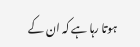ہوتا رہا ہے کہ ان کے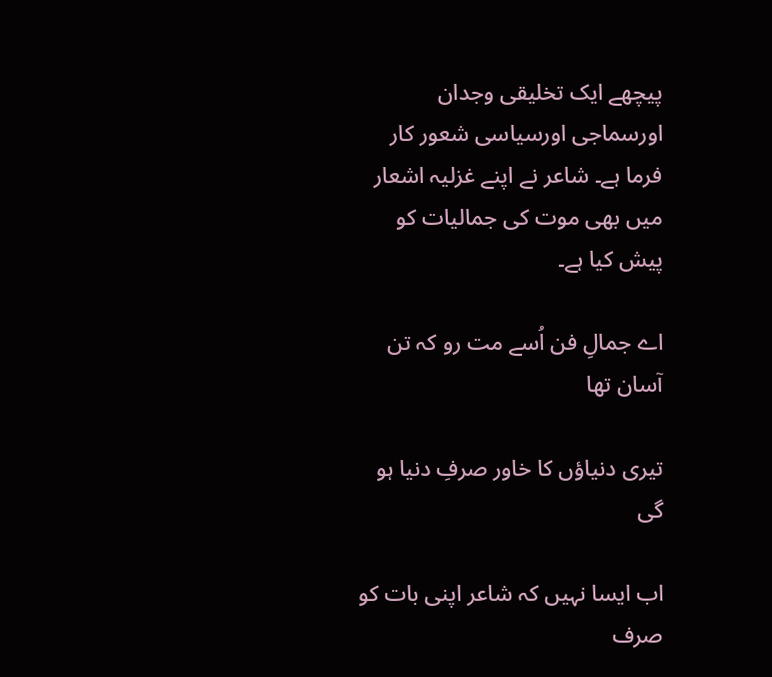پیچھے ایک تخلیقی وجدان اورسماجی اورسیاسی شعور کار فرما ہے۔ شاعر نے اپنے غزلیہ اشعار میں بھی موت کی جمالیات کو پیش کیا ہے۔

اے جمالِ فن اُسے مت رو کہ تن آسان تھا

تیری دنیاؤں کا خاور صرفِ دنیا ہو گی

اب ایسا نہیں کہ شاعر اپنی بات کو صرف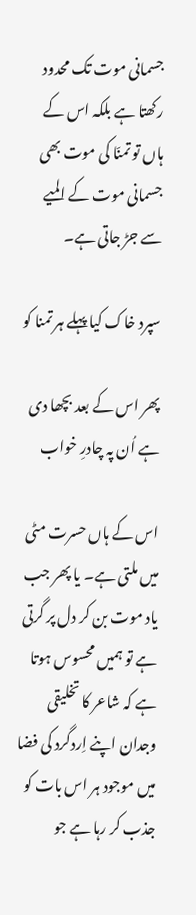جسمانی موت تک محدود رکھتا ہے بلکہ اس کے ہاں تو تمنّا کی موت بھی جسمانی موت کے المیے سے جڑ جاتی ہے۔

سپرد خاک کیا پہلے ہر تمنا کو

پھر اس کے بعد بچھا دی ہے اُن پہ چادرِ خواب

اس کے ہاں حسرت مٹی میں ملتی ہے۔ یا پھر جب یاد موت بن کر دل پر گرتی ہے تو ہمیں محسوس ہوتا ہے کہ شاعر کا تخلیقی وجدان اپنے اِردگرد کی فضا میں موجود ہر اس بات کو جذب کر رہا ہے جو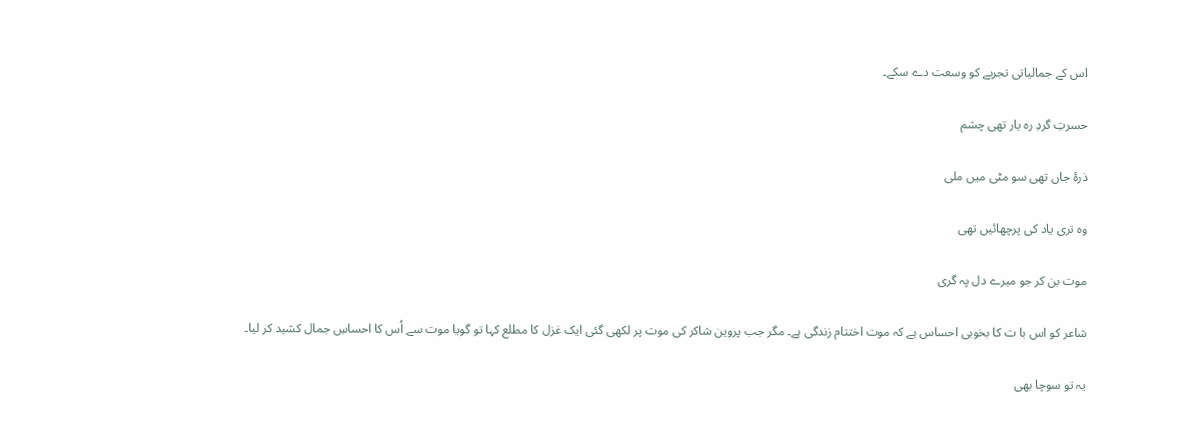اس کے جمالیاتی تجربے کو وسعت دے سکے۔

حسرتِ گردِ رہ یار تھی چشم

ذرۂ جاں تھی سو مٹی میں ملی

وہ تری یاد کی پرچھائیں تھی

موت بن کر جو میرے دل پہ گری

شاعر کو اس با ت کا بخوبی احساس ہے کہ موت اختتام زندگی ہے۔ مگر جب پروین شاکر کی موت پر لکھی گئی ایک غزل کا مطلع کہا تو گویا موت سے اُس کا احساسِ جمال کشید کر لیا۔

یہ تو سوچا بھی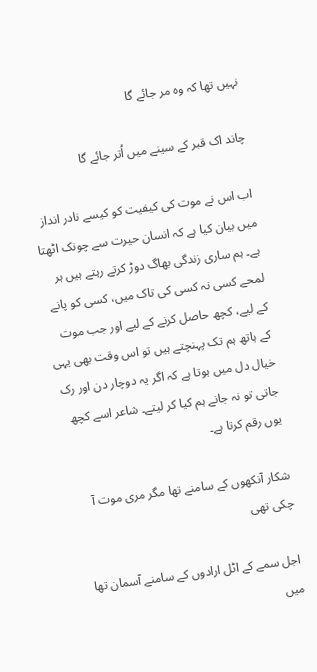نہیں تھا کہ وہ مر جائے گا

چاند اک قبر کے سینے میں اُتر جائے گا

اب اس نے موت کی کیفیت کو کیسے نادر انداز میں بیان کیا ہے کہ انسان حیرت سے چونک اٹھتا ہے۔ ہم ساری زندگی بھاگ دوڑ کرتے رہتے ہیں ہر لمحے کسی نہ کسی کی تاک میں، کسی کو پانے کے لیے، کچھ حاصل کرنے کے لیے اور جب موت کے ہاتھ ہم تک پہنچتے ہیں تو اس وقت بھی یہی خیال دل میں ہوتا ہے کہ اگر یہ دوچار دن اور رک جاتی تو نہ جانے ہم کیا کر لیتے۔ شاعر اسے کچھ یوں رقم کرتا ہے۔

شکار آنکھوں کے سامنے تھا مگر مری موت آ چکی تھی

اجل سمے کے اٹل ارادوں کے سامنے آسمان تھا میں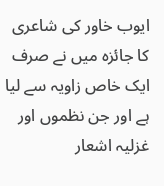ایوب خاور کی شاعری کا جائزہ میں نے صرف ایک خاص زاویہ سے لیا ہے اور جن نظموں اور غزلیہ اشعار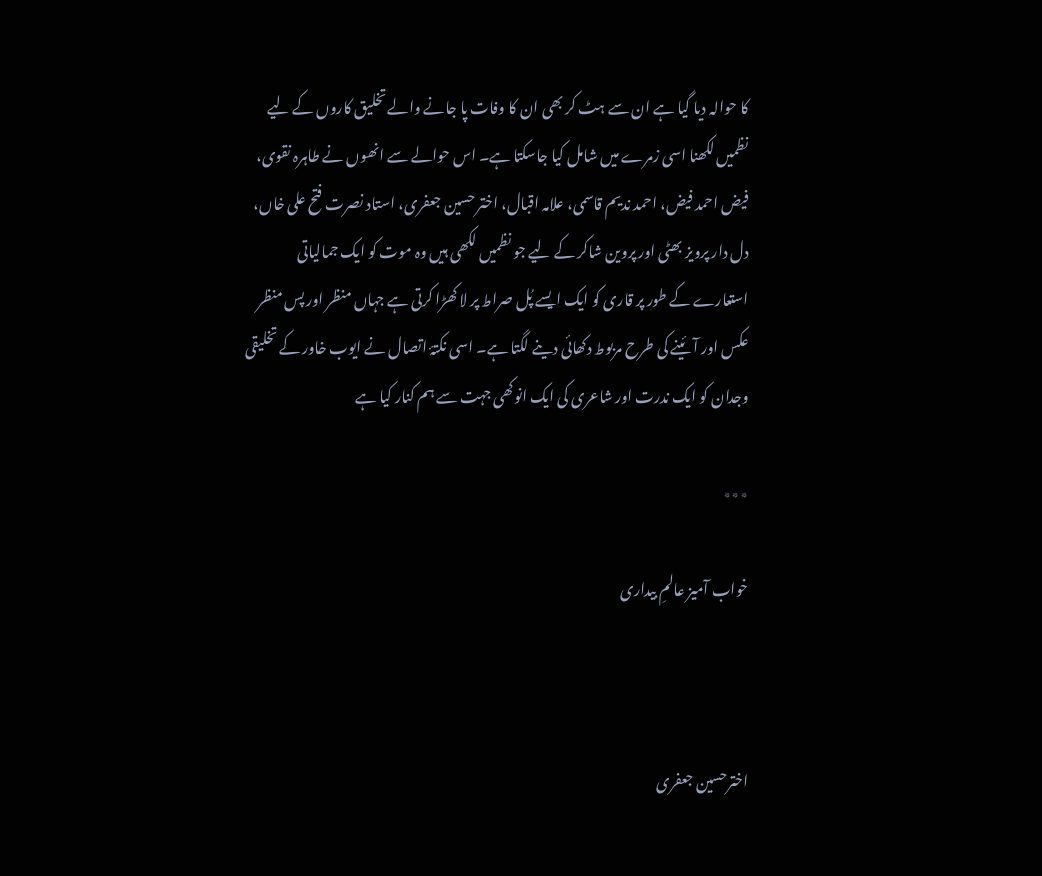کا حوالہ دیا گیا ہے ان سے ہٹ کر بھی ان کا وفات پا جانے والے تخلیق کاروں کے لیے نظمیں لکھنا اسی زمرے میں شامل کیا جاسکتا ہے۔ اس حوالے سے انھوں نے طاہرہ نقوی، فیض احمد فیض، احمد ندیم قاسمی، علامہ اقبال، اختر حسین جعفری، استاد نصرت فتح علی خاں،  دل دار پرویز بھٹی اور پروین شاکر کے لیے جو نظمیں لکھی ہیں وہ موت کو ایک جمالیاتی استعارے کے طور پر قاری کو ایک ایسے پُل صراط پر لا کھڑا کرتی ہے جہاں منظر اور پس منظر عکس اور آئینے کی طرح مربوط دکھائی دینے لگتا ہے۔ اسی نکتۂ اتصال نے ایوب خاور کے تخلیقی وجدان کو ایک ندرت اور شاعری کی ایک انوکھی جہت سے ہم کنار کیا ہے

٭٭٭

خواب آمیز عالمِ بیداری



اخترحسین جعفری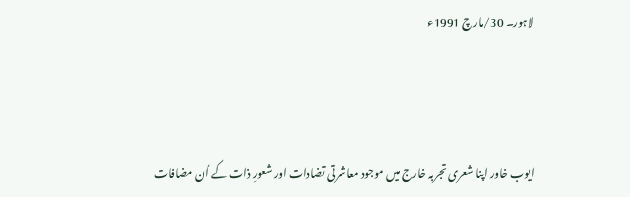لاہور۔ 30/مارچ 1991ء



ایوب خاور اپنا شعری تجربہ خارج میں موجود معاشرتی تضادات اور شعورِ ذات کے اُن مضافات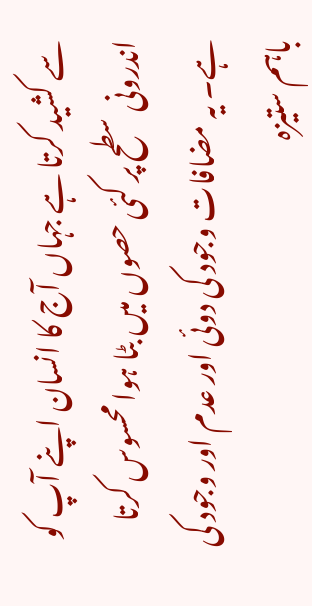سے کشید کرتا ہے جہاں آج کا انسان اپنے آپ کو اندرونی سطح پر کئی حصوں میں بٹا ہوا محسوس کرتا ہے۔ یہ مضافات وجود کی دوئی اور عدم اور وجود کی باہم ستیزہ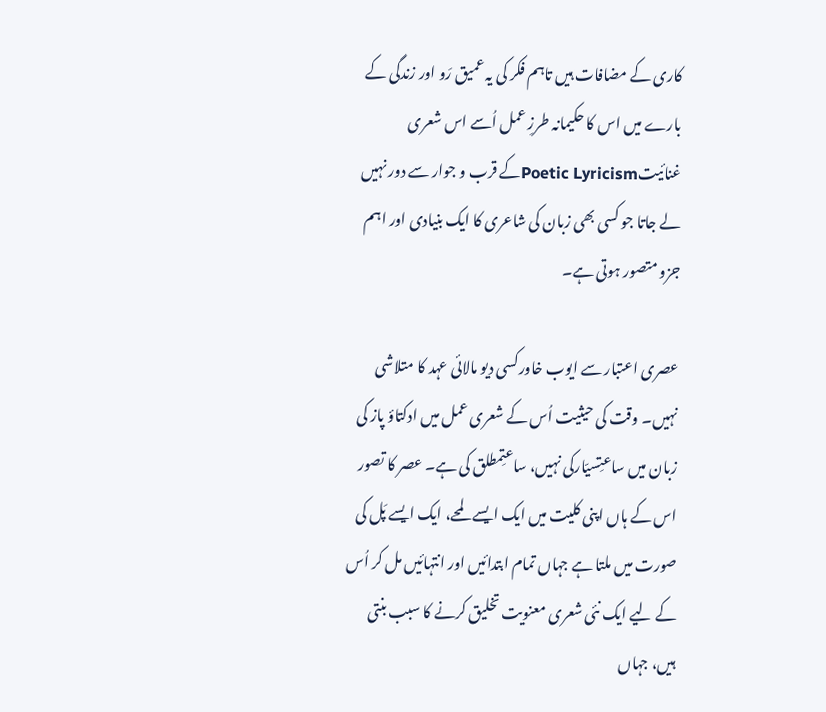کاری کے مضافات ہیں تاہم فکر کی یہ عمیق رَو اور زندگی کے بارے میں اس کا حکیمانہ طرزِ عمل اُسے اس شعری غنائیتPoetic Lyricismکے قرب و جوار سے دور نہیں لے جاتا جو کسی بھی زبان کی شاعری کا ایک بنیادی اور اہم جزو متصور ہوتی ہے۔

عصری اعتبار سے ایوب خاورکسی دیو مالائی عہد کا متلاشی نہیں۔ وقت کی حیثیت اُس کے شعری عمل میں ادکتاؤ پاز کی زبان میں ساعتِسیّارکی نہیں، ساعتِمطلق کی ہے۔ عصر کا تصور اس کے ہاں اپنی کلیت میں ایک ایسے لمحے، ایک ایسے پَل کی صورت میں ملتا ہے جہاں تمام ابتدائیں اور انتہائیں مل کر اُس کے لیے ایک نئی شعری معنویت تخلیق کرنے کا سبب بنتی ہیں، جہاں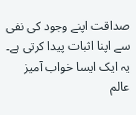صداقت اپنے وجود کی نفی سے اپنا اثبات پیدا کرتی ہے۔ یہ ایک ایسا خواب آمیز عالم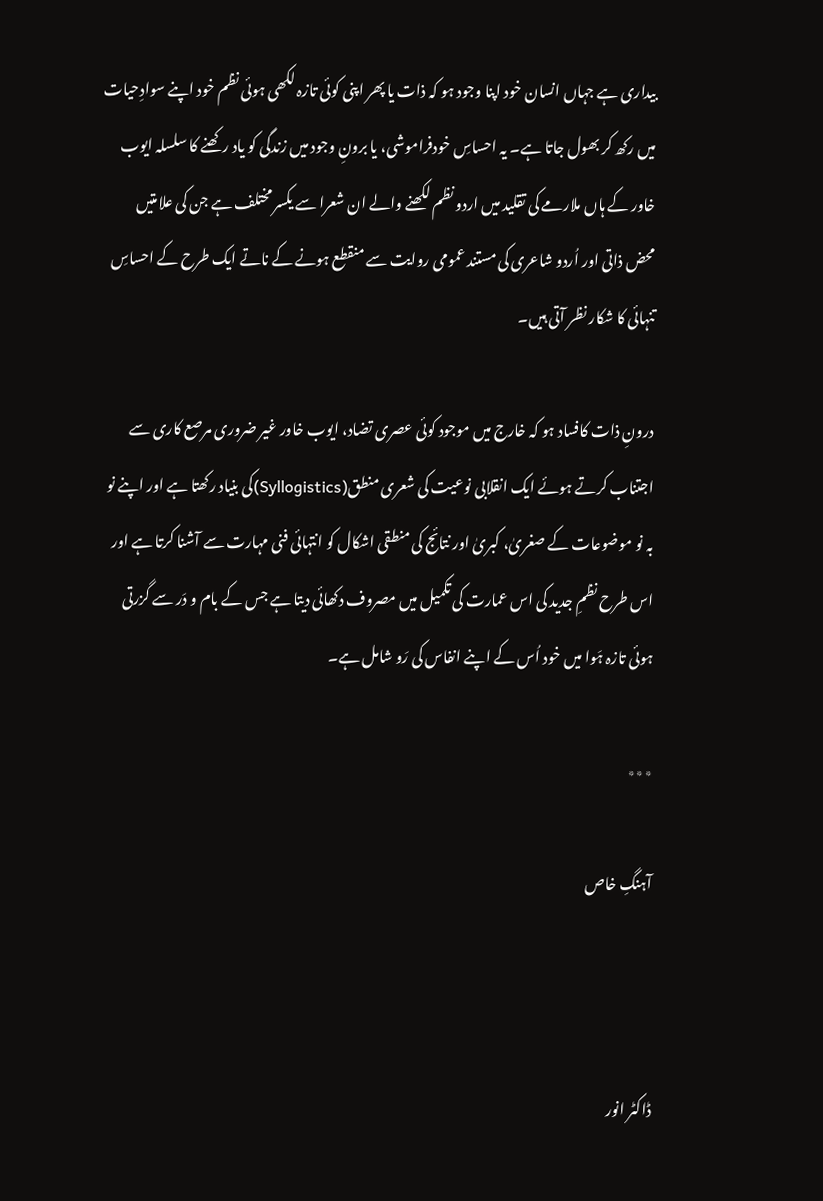بیداری ہے جہاں انسان خود اپنا وجود ہو کہ ذات یا پھر اپنی کوئی تازہ لکھی ہوئی نظم خود اپنے سوادِحیات میں رکھ کر بھول جاتا ہے۔ یہ احساسِ خودفراموشی، یا برونِ وجود میں زندگی کو یاد رکھنے کا سلسلہ ایوب خاور کے ہاں ملارمے کی تقلید میں اردو نظم لکھنے والے ان شعرا سے یکسر مختلف ہے جن کی علامتیں محض ذاتی اور اُردو شاعری کی مستند عمومی روایت سے منقطع ہونے کے ناتے ایک طرح کے احساسِ تنہائی کا شکار نظر آتی ہیں۔

درونِ ذات کافساد ہو کہ خارج میں موجود کوئی عصری تضاد، ایوب خاور غیر ضروری مرصع کاری سے اجتناب کرتے ہوئے ایک انقلابی نوعیت کی شعری منطق(Syllogistics)کی بنیاد رکھتا ہے اور اپنے نو بہ نو موضوعات کے صغریٰ، کبریٰ اور نتائج کی منطقی اشکال کو انتہائی فنی مہارت سے آشنا کرتا ہے اور اس طرح نظمِ جدید کی اس عمارت کی تکمیل میں مصروف دکھائی دیتا ہے جس کے بام و دَر سے گزرتی ہوئی تازہ ہَوا میں خود اُس کے اپنے انفاس کی رَو شامل ہے۔

٭٭٭

آہنگِ خاص



ڈاکٹر انور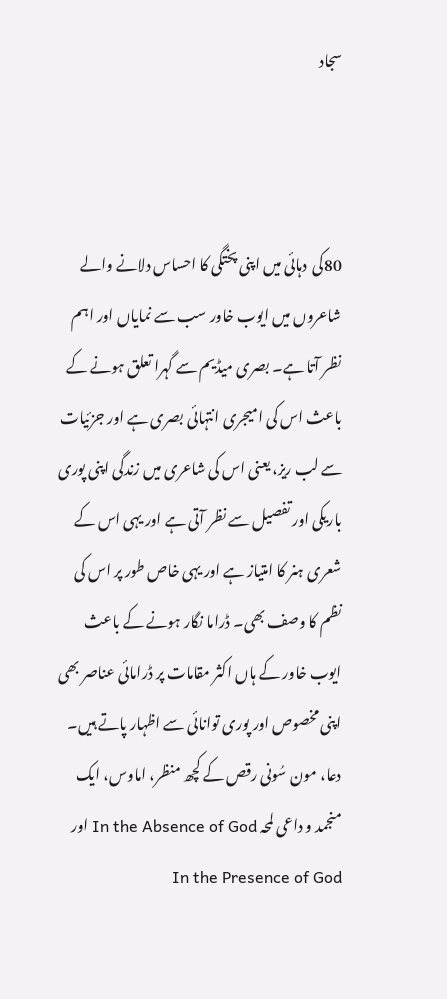سجاد



80کی  دہائی میں اپنی پختگی کا احساس دلانے والے شاعروں میں ایوب خاور سب سے نمایاں اور اہم نظر آتا ہے۔ بصری میڈیم سے گہرا تعلق ہونے کے باعث اس کی امیجری انتہائی بصری ہے اور جزئیات سے لب ریز، یعنی اس کی شاعری میں زندگی اپنی پوری باریکی اور تفصیل سے نظر آتی ہے اور یہی اس کے شعری ہنر کا امتیاز ہے اور یہی خاص طور پر اس کی نظم کا وصف بھی۔ ڈراما نگار ہونے کے باعث ایوب خاور کے ہاں اکثر مقامات پر ڈرامائی عناصر بھی اپنی مخصوص اور پوری توانائی سے اظہار پاتے ہیں۔ دعا، مون سُونی رقص کے کچھ منظر، اماوس، ایک منجمد و داعی لمحہ In the Absence of God اور In the Presence of God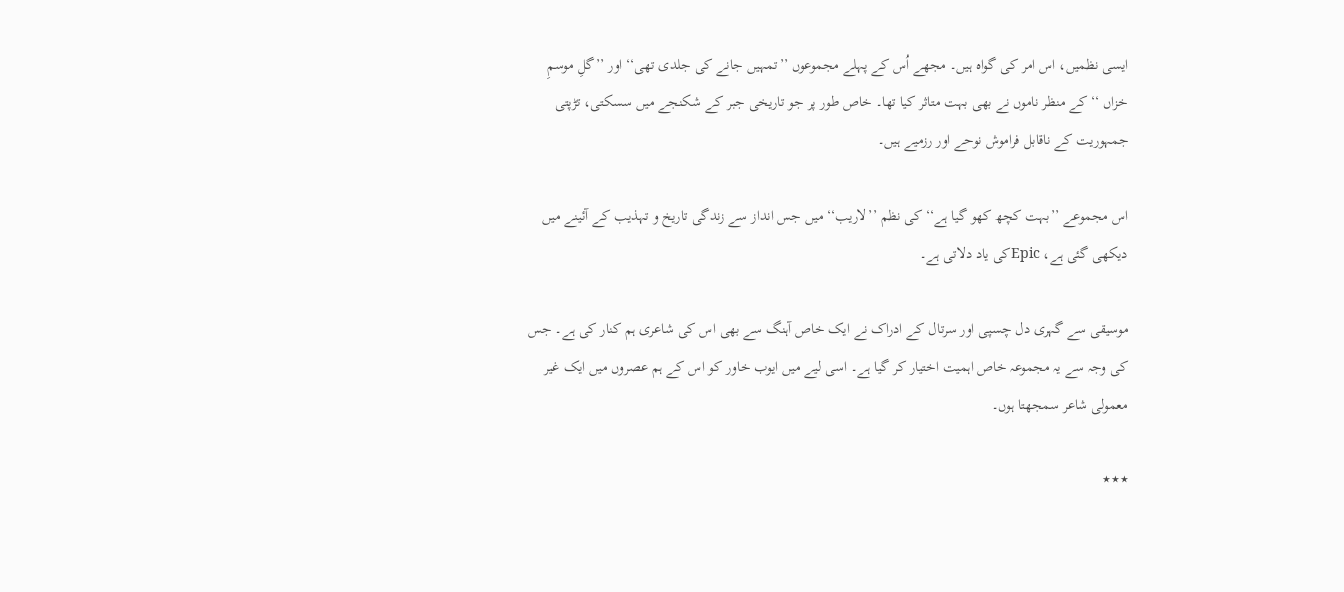ایسی نظمیں، اس امر کی گواہ ہیں۔ مجھے اُس کے پہلے مجموعوں ’’تمہیں جانے کی جلدی تھی‘‘ اور ’’گلِ موسمِ خزاں ‘‘ کے منظر ناموں نے بھی بہت متاثر کیا تھا۔ خاص طور پر جو تاریخی جبر کے شکنجے میں سسکتی، تڑپتی جمہوریت کے ناقابل فراموش نوحے اور رزمیے ہیں۔

اس مجموعے ’’بہت کچھ کھو گیا ہے‘‘ کی نظم ’’لاریب‘‘ میں جس انداز سے زندگی تاریخ و تہذیب کے آئینے میں دیکھی گئی ہے، Epicکی یاد دلاتی ہے۔

موسیقی سے گہری دل چسپی اور سرتال کے ادراک نے ایک خاص آہنگ سے بھی اس کی شاعری ہم کنار کی ہے۔ جس کی وجہ سے یہ مجموعہ خاص اہمیت اختیار کر گیا ہے۔ اسی لیے میں ایوب خاور کو اس کے ہم عصروں میں ایک غیر معمولی شاعر سمجھتا ہوں۔

٭٭٭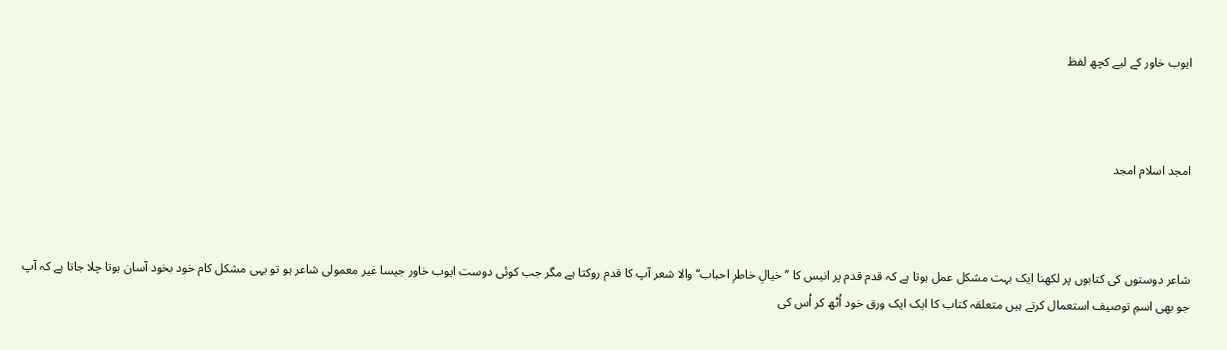ایوب خاور کے لیے کچھ لفظ



امجد اسلام امجد



شاعر دوستوں کی کتابوں پر لکھنا ایک بہت مشکل عمل ہوتا ہے کہ قدم قدم پر انیس کا ’’خیالِ خاطرِ احباب‘‘ والا شعر آپ کا قدم روکتا ہے مگر جب کوئی دوست ایوب خاور جیسا غیر معمولی شاعر ہو تو یہی مشکل کام خود بخود آسان ہوتا چلا جاتا ہے کہ آپ جو بھی اسمِ توصیف استعمال کرتے ہیں متعلقہ کتاب کا ایک ایک ورق خود اُٹھ کر اُس کی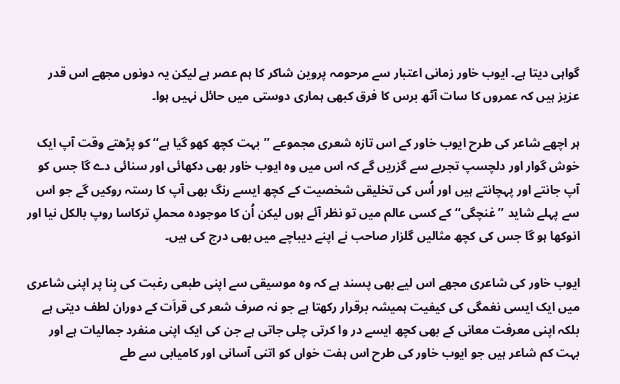گواہی دیتا ہے۔ ایوب خاور زمانی اعتبار سے مرحومہ پروین شاکر کا ہم عصر ہے لیکن یہ دونوں مجھے اس قدر عزیز ہیں کہ عمروں کا سات آٹھ برس کا فرق کبھی ہماری دوستی میں حائل نہیں ہوا۔

ہر اچھے شاعر کی طرح ایوب خاور کے اس تازہ شعری مجموعے ’’بہت کچھ کھو گیا ہے‘‘ کو پڑھتے وقت آپ ایک خوش گوار اور دلچسپ تجربے سے گزریں گے کہ اس میں وہ ایوب خاور بھی دکھائی اور سنائی دے گا جس کو آپ جانتے اور پہچانتے ہیں اور اُس کی تخلیقی شخصیت کے کچھ ایسے رنگ بھی آپ کا رستہ روکیں گے جو اس سے پہلے شاید ’’غنچگی‘‘ کے کسی عالم میں تو نظر آئے ہوں لیکن اُن کا موجودہ محملِ ترکاسا روپ بالکل نیا اور انوکھا ہو گا جس کی کچھ مثالیں گلزار صاحب نے اپنے دیباچے میں بھی درج کی ہیں۔

ایوب خاور کی شاعری مجھے اس لیے بھی پسند ہے کہ وہ موسیقی سے اپنی طبعی رغبت کی بِنا پر اپنی شاعری میں ایک ایسی نغمگی کی کیفیت ہمیشہ برقرار رکھتا ہے جو نہ صرف شعر کی قراَت کے دوران لطف دیتی ہے بلکہ اپنی معرفت معانی کے بھی کچھ ایسے در وا کرتی چلی جاتی ہے جن کی ایک اپنی منفرد جمالیات ہے اور بہت کم شاعر ہیں جو ایوب خاور کی طرح اس ہفت خواں کو اتنی آسانی اور کامیابی سے طے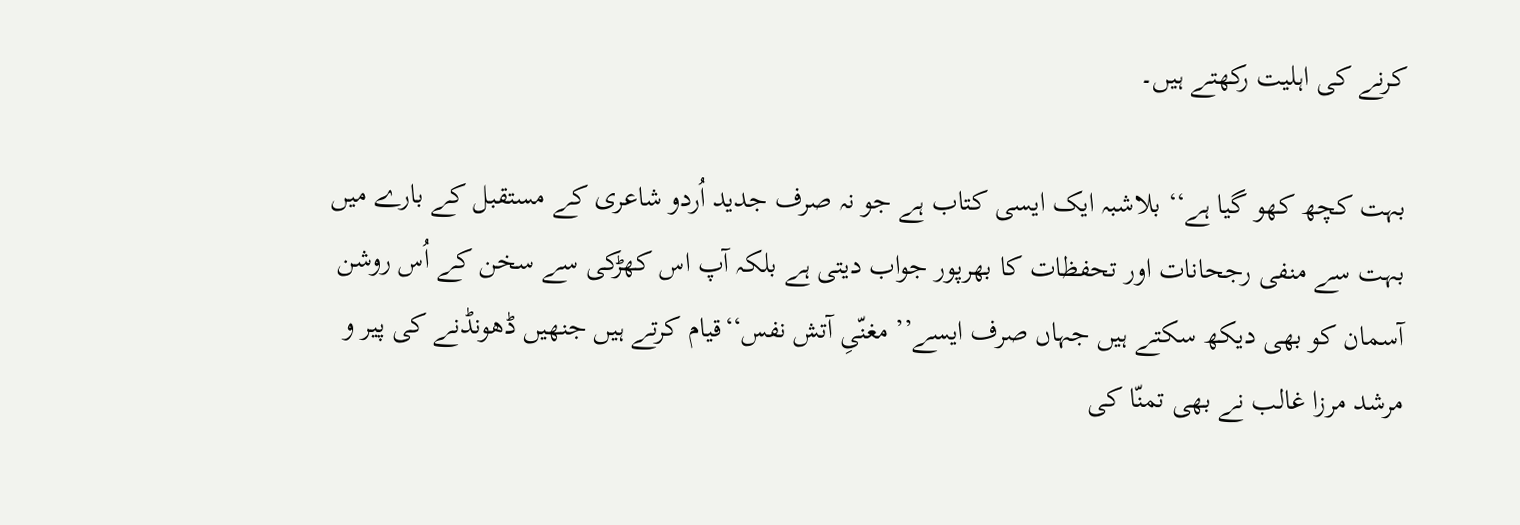کرنے کی اہلیت رکھتے ہیں۔

بہت کچھ کھو گیا ہے‘‘ بلاشبہ ایک ایسی کتاب ہے جو نہ صرف جدید اُردو شاعری کے مستقبل کے بارے میں بہت سے منفی رجحانات اور تحفظات کا بھرپور جواب دیتی ہے بلکہ آپ اس کھڑکی سے سخن کے اُس روشن آسمان کو بھی دیکھ سکتے ہیں جہاں صرف ایسے’’ مغنّیِ آتش نفس‘‘قیام کرتے ہیں جنھیں ڈھونڈنے کی پیر و مرشد مرزا غالب نے بھی تمنّا کی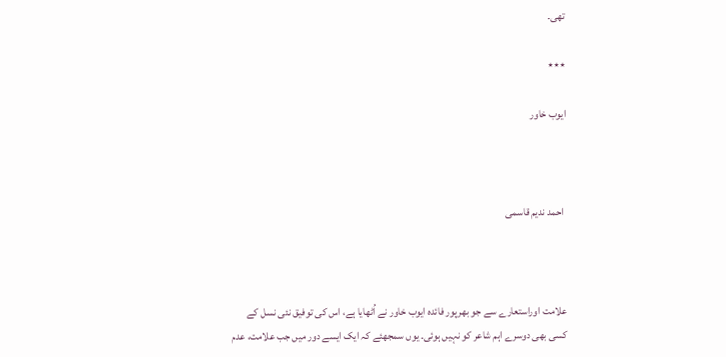تھی۔

٭٭٭

ایوب خاور



 احمد ندیم قاسمی



علامت اوراستعارے سے جو بھرپور فائدہ ایوب خاور نے اُٹھایا ہے، اس کی توفیق نئی نسل کے کسی بھی دوسرے اہم شاعر کو نہیں ہوئی۔ یوں سمجھئے کہ ایک ایسے دور میں جب علامت، عدم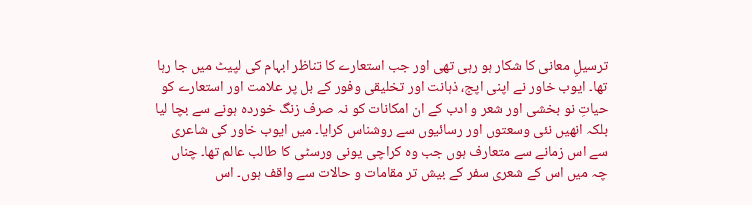ترسیلِ معانی کا شکار ہو رہی تھی اور جب استعارے کا تناظر ابہام کی لپیٹ میں جا رہا تھا۔ ایوب خاور نے اپنی اپج، ذہانت اور تخلیقی وفور کے بل پر علامت اور استعارے کو حیاتِ نو بخشی اور شعر و ادب کے ان امکانات کو نہ صرف زنگ خوردہ ہونے سے بچا لیا بلکہ انھیں نئی وسعتوں اور رسائیوں سے روشناس کرایا۔ میں ایوب خاور کی شاعری سے اس زمانے سے متعارف ہوں جب وہ کراچی یونی ورسٹی کا طالب عالم تھا۔ چناں چہ میں اس کے شعری سفر کے بیش تر مقامات و حالات سے واقف ہوں۔ اس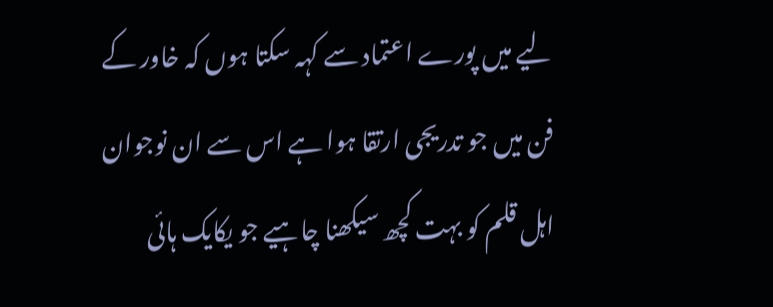لیے میں پورے اعتماد سے کہہ سکتا ہوں کہ خاور کے فن میں جو تدریجی ارتقا ہوا ہے اس سے ان نوجوان اہل قلم کو بہت کچھ سیکھنا چاہیے جو یکایک ہائی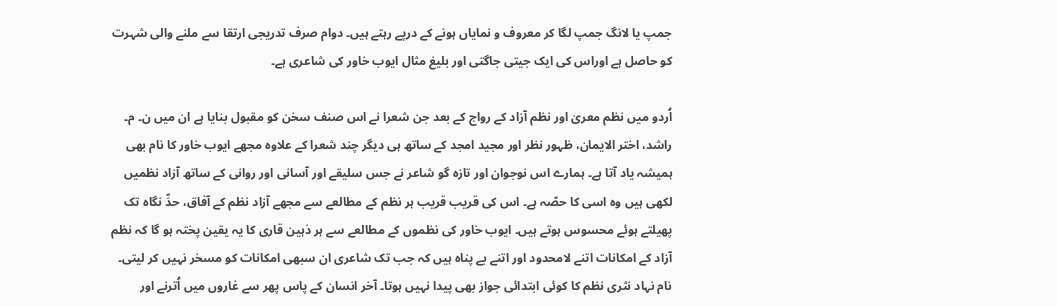جمپ یا لانگ جمپ لگا کر معروف و نمایاں ہونے کے درپے رہتے ہیں۔ دوام صرف تدریجی ارتقا سے ملنے والی شہرت کو حاصل ہے اوراس کی ایک جیتی جاگتی اور بلیغ مثال ایوب خاور کی شاعری ہے۔

اُردو میں نظم معریٰ اور نظم آزاد کے رواج کے بعد جن شعرا نے اس صنف سخن کو مقبول بنایا ہے ان میں ن۔ م۔ راشد، اختر الایمان، ظہور نظر اور مجید امجد کے ساتھ ہی دیگر چند شعرا کے علاوہ مجھے ایوب خاور کا نام بھی ہمیشہ یاد آتا ہے۔ ہمارے اس نوجوان اور تازہ گو شاعر نے جس سلیقے اور آسانی اور روانی کے ساتھ آزاد نظمیں لکھی ہیں وہ اسی کا حصّہ ہے۔ اس کی قریب قریب ہر نظم کے مطالعے سے مجھے آزاد نظم کے آفاق، حدِّ نگاہ تک پھیلتے ہوئے محسوس ہوتے ہیں۔ ایوب خاور کی نظموں کے مطالعے سے ہر ذہین قاری کا یہ یقین پختہ ہو گا کہ نظم آزاد کے امکانات اتنے لامحدود اور اتنے بے پناہ ہیں کہ جب تک شاعری ان سبھی امکانات کو مسخر نہیں کر لیتی۔ نام نہاد نثری نظم کا کوئی ابتدائی جواز بھی پیدا نہیں ہوتا۔ آخر انسان کے پاس پھر سے غاروں میں اُترنے اور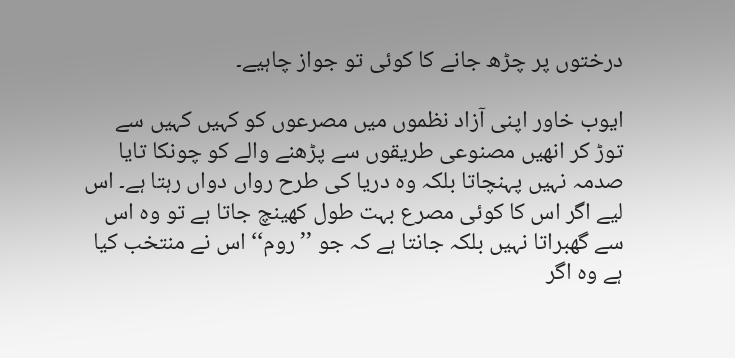درختوں پر چڑھ جانے کا کوئی تو جواز چاہیے۔

ایوب خاور اپنی آزاد نظموں میں مصرعوں کو کہیں کہیں سے توڑ کر انھیں مصنوعی طریقوں سے پڑھنے والے کو چونکا تایا صدمہ نہیں پہنچاتا بلکہ وہ دریا کی طرح رواں دواں رہتا ہے۔ اس لیے اگر اس کا کوئی مصرع بہت طول کھینچ جاتا ہے تو وہ اس سے گھبراتا نہیں بلکہ جانتا ہے کہ جو ’’روم‘‘ اس نے منتخب کیا ہے وہ اگر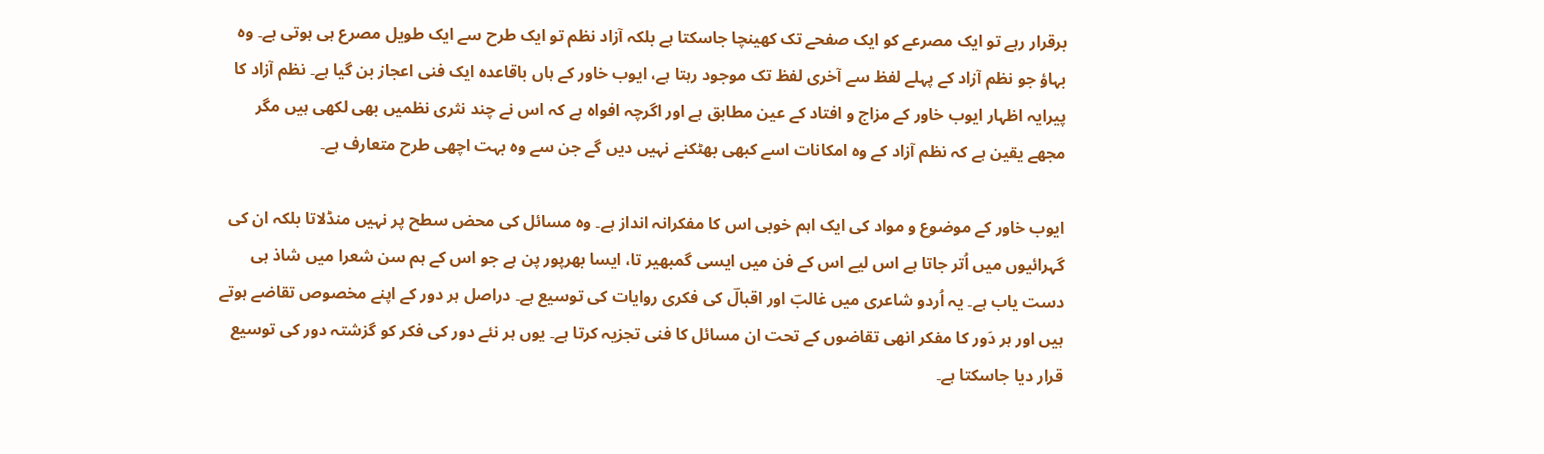برقرار رہے تو ایک مصرعے کو ایک صفحے تک کھینچا جاسکتا ہے بلکہ آزاد نظم تو ایک طرح سے ایک طویل مصرع ہی ہوتی ہے۔ وہ بہاؤ جو نظم آزاد کے پہلے لفظ سے آخری لفظ تک موجود رہتا ہے، ایوب خاور کے ہاں باقاعدہ ایک فنی اعجاز بن گیا ہے۔ نظم آزاد کا پیرایہ اظہار ایوب خاور کے مزاج و افتاد کے عین مطابق ہے اور اگرچہ افواہ ہے کہ اس نے چند نثری نظمیں بھی لکھی ہیں مگر مجھے یقین ہے کہ نظم آزاد کے وہ امکانات اسے کبھی بھٹکنے نہیں دیں گے جن سے وہ بہت اچھی طرح متعارف ہے۔

ایوب خاور کے موضوع و مواد کی ایک اہم خوبی اس کا مفکرانہ انداز ہے۔ وہ مسائل کی محض سطح پر نہیں منڈلاتا بلکہ ان کی گہرائیوں میں اُتر جاتا ہے اس لیے اس کے فن میں ایسی گمبھیر تا، ایسا بھرپور پن ہے جو اس کے ہم سن شعرا میں شاذ ہی دست یاب ہے۔ یہ اُردو شاعری میں غالبؔ اور اقبالؔ کی فکری روایات کی توسیع ہے۔ دراصل ہر دور کے اپنے مخصوص تقاضے ہوتے ہیں اور ہر دَور کا مفکر انھی تقاضوں کے تحت ان مسائل کا فنی تجزیہ کرتا ہے۔ یوں ہر نئے دور کی فکر کو گزشتہ دور کی توسیع قرار دیا جاسکتا ہے۔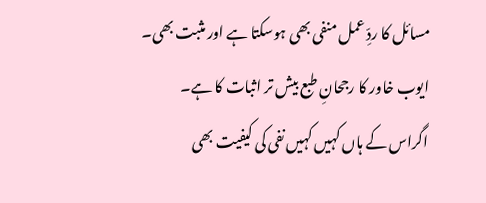مسائل کا ردِّ عمل منفی بھی ہوسکتا ہے اور مثبت بھی۔ ایوب خاور کا رجحانِ طبع بیش تر اثبات کا ہے۔ اگراس کے ہاں کہیں کہیں نفی کی کیفیت بھی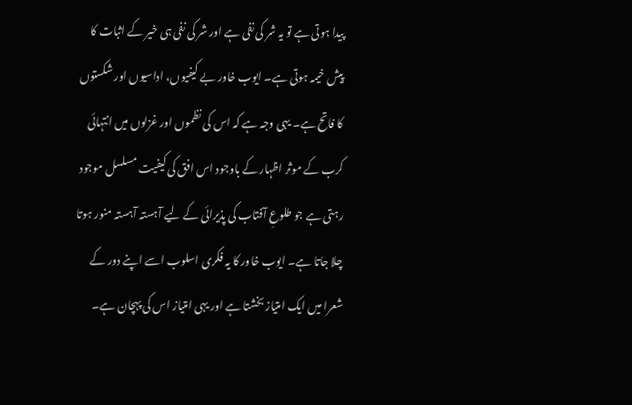پیدا ہوتی ہے تو یہ شر کی نفی ہے اور شر کی نفی ہی خیر کے اثبات کا پیش خیمہ ہوتی ہے۔ ایوب خاور بے کیفیوں، اداسیوں اور شکستوں کا فاتح ہے۔ یہی وجہ ہے کہ اس کی نظموں اور غزلوں میں انتہائی کرب کے موثر اظہار کے باوجود اس افق کی کیفیت مسلسل موجود رہتی ہے جو طلوعِ آفتاب کی پذیرائی کے لیے آہستہ آہستہ منور ہوتا چلا جاتا ہے۔ ایوب خاور کا یہ فکری اسلوب اسے اپنے دور کے شعرا میں ایک امتیاز بخشتا ہے اور یہی امتیاز اس کی پہچان ہے۔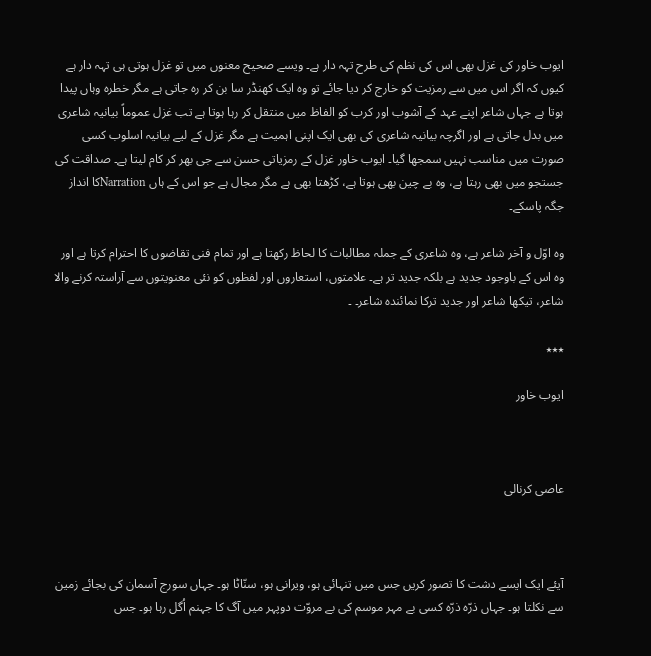ایوب خاور کی غزل بھی اس کی نظم کی طرح تہہ دار ہے۔ ویسے صحیح معنوں میں تو غزل ہوتی ہی تہہ دار ہے کیوں کہ اگر اس میں سے رمزیت کو خارج کر دیا جائے تو وہ ایک کھنڈر سا بن کر رہ جاتی ہے مگر خطرہ وہاں پیدا ہوتا ہے جہاں شاعر اپنے عہد کے آشوب اور کرب کو الفاظ میں منتقل کر رہا ہوتا ہے تب غزل عموماً بیانیہ شاعری میں بدل جاتی ہے اور اگرچہ بیانیہ شاعری کی بھی ایک اپنی اہمیت ہے مگر غزل کے لیے بیانیہ اسلوب کسی صورت میں مناسب نہیں سمجھا گیا۔ ایوب خاور غزل کے رمزیاتی حسن سے جی بھر کر کام لیتا ہے۔ صداقت کی جستجو میں بھی رہتا ہے، وہ بے چین بھی ہوتا ہے، کڑھتا بھی ہے مگر مجال ہے جو اس کے ہاں Narrationکا انداز جگہ پاسکے۔

وہ اوّل و آخر شاعر ہے، وہ شاعری کے جملہ مطالبات کا لحاظ رکھتا ہے اور تمام فنی تقاضوں کا احترام کرتا ہے اور وہ اس کے باوجود جدید ہے بلکہ جدید تر ہے۔ علامتوں، استعاروں اور لفظوں کو نئی معنویتوں سے آراستہ کرنے والا شاعر، تیکھا شاعر اور جدید ترکا نمائندہ شاعر۔ ۔

٭٭٭

ایوب خاور



عاصی کرنالی



آیئے ایک ایسے دشت کا تصور کریں جس میں تنہائی ہو، ویرانی ہو، سنّاٹا ہو۔ جہاں سورج آسمان کی بجائے زمین سے نکلتا ہو۔ جہاں ذرّہ ذرّہ کسی بے مہر موسم کی بے مروّت دوپہر میں آگ کا جہنم اُگل رہا ہو۔ جس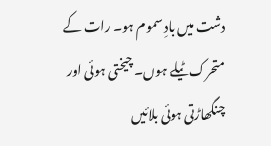دشت میں بادِ سموم ہو۔ رات کے متحرک ٹیلے ہوں۔ چیختی ہوئی اور چنگھاڑتی ہوئی بلائیں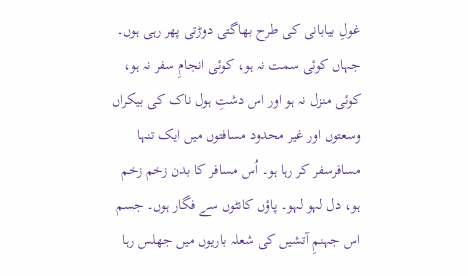غولِ بیابانی کی طرح بھاگتی دوڑتی پھر رہی ہوں۔ جہاں کوئی سمت نہ ہو، کوئی انجامِ سفر نہ ہو، کوئی منزل نہ ہو اور اس دشتِ ہول ناک کی بیکراں وسعتوں اور غیر محدود مسافتوں میں ایک تنہا مسافرسفر کر رہا ہو۔ اُس مسافر کا بدن زخم زخم ہو، دل لہو لہو۔ پاؤں کانٹوں سے فگار ہوں۔ جسم اس جہنمِ آتشیں کی شعلہ باریوں میں جھلس رہا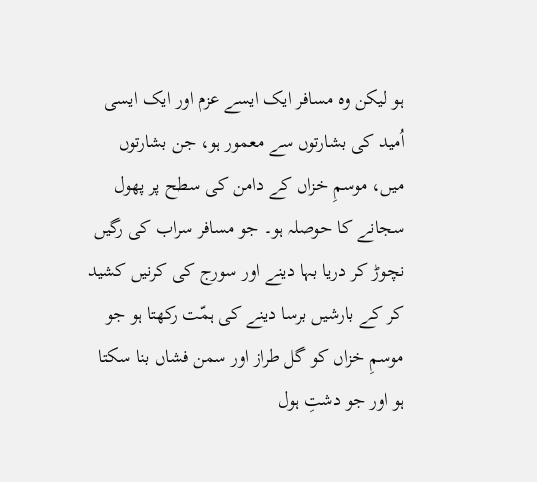ہو لیکن وہ مسافر ایک ایسے عزم اور ایک ایسی اُمید کی بشارتوں سے معمور ہو، جن بشارتوں میں، موسمِ خزاں کے دامن کی سطح پر پھول سجانے کا حوصلہ ہو۔ جو مسافر سراب کی رگیں نچوڑ کر دریا بہا دینے اور سورج کی کرنیں کشید کر کے بارشیں برسا دینے کی ہمّت رکھتا ہو جو موسمِ خزاں کو گل طراز اور سمن فشاں بنا سکتا ہو اور جو دشتِ ہول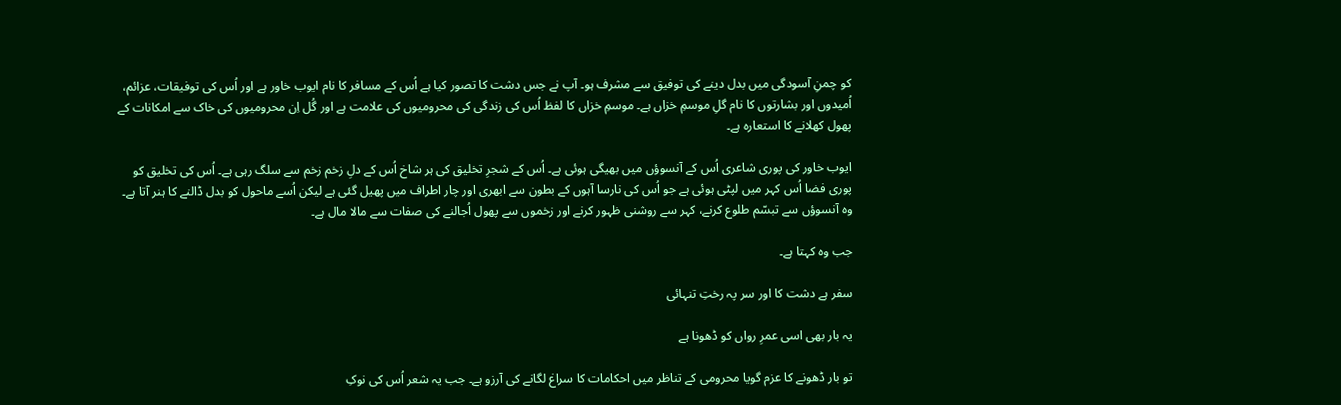کو چمنِ آسودگی میں بدل دینے کی توفیق سے مشرف ہو۔ آپ نے جس دشت کا تصور کیا ہے اُس کے مسافر کا نام ایوب خاور ہے اور اُس کی توفیقات، عزائم، اُمیدوں اور بشارتوں کا نام گلِ موسمِ خزاں ہے۔ موسمِ خزاں کا لفظ اُس کی زندگی کی محرومیوں کی علامت ہے اور گُل اِن محرومیوں کی خاک سے امکانات کے پھول کھلانے کا استعارہ ہے۔

ایوب خاور کی پوری شاعری اُس کے آنسوؤں میں بھیگی ہوئی ہے۔ اُس کے شجرِ تخلیق کی ہر شاخ اُس کے دلِ زخم زخم سے سلگ رہی ہے۔ اُس کی تخلیق کو پوری فضا اُس کہر میں لپٹی ہوئی ہے جو اُس کی نارسا آہوں کے بطون سے ابھری اور چار اطراف میں پھیل گئی ہے لیکن اُسے ماحول کو بدل ڈالنے کا ہنر آتا ہے۔ وہ آنسوؤں سے تبسّم طلوع کرنے، کہر سے روشنی ظہور کرنے اور زخموں سے پھول اُجالنے کی صفات سے مالا مال ہے۔

جب وہ کہتا ہے۔

سفر ہے دشت کا اور سر پہ رختِ تنہائی

یہ بار بھی اسی عمرِ رواں کو ڈھونا ہے

تو بار ڈھونے کا عزم گویا محرومی کے تناظر میں احکامات کا سراغ لگانے کی آرزو ہے۔ جب یہ شعر اُس کی نوکِ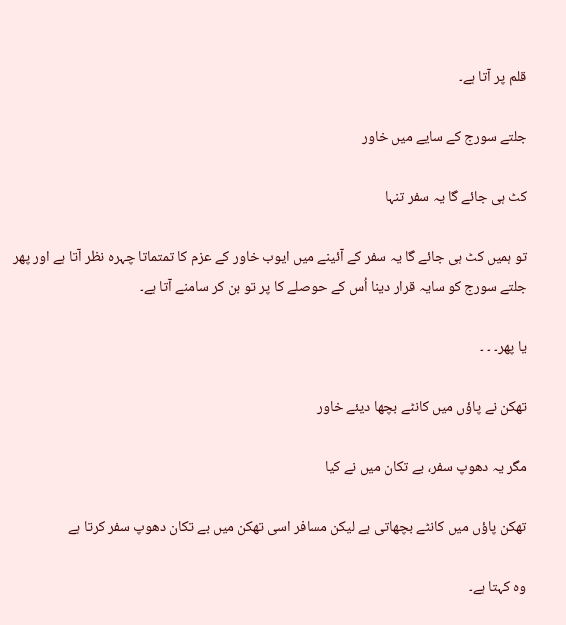قلم پر آتا ہے۔

جلتے سورج کے سایے میں خاور

کٹ ہی جائے گا یہ سفر تنہا

تو ہمیں کٹ ہی جائے گا یہ سفر کے آئینے میں ایوب خاور کے عزم کا تمتماتا چہرہ نظر آتا ہے اور پھر جلتے سورج کو سایہ قرار دینا اُس کے حوصلے کا پر تو بن کر سامنے آتا ہے۔

یا پھر۔ ۔ ۔

تھکن نے پاؤں میں کانٹے بچھا دیئے خاور

مگر یہ دھوپ سفر، بے تکان میں نے کیا

تھکن پاؤں میں کانٹے بچھاتی ہے لیکن مسافر اسی تھکن میں بے تکان دھوپ سفر کرتا ہے

وہ کہتا ہے۔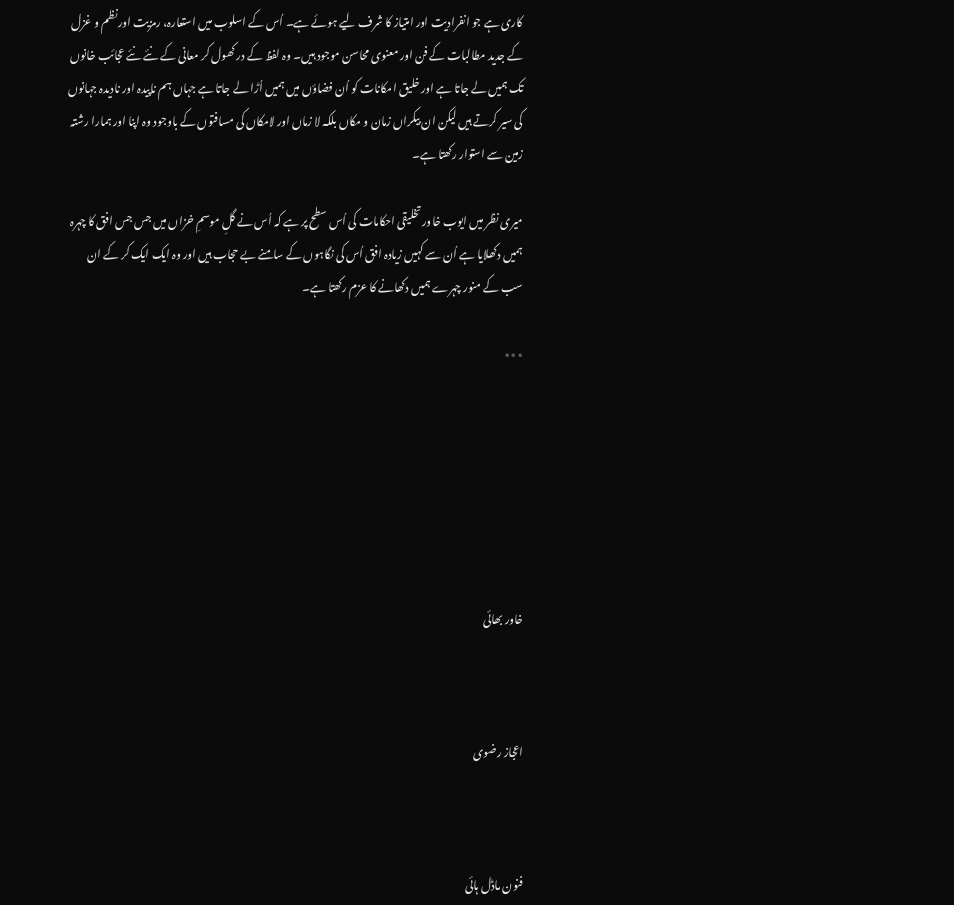کاری ہے جو انفرادیت اور امتیاز کا شرف لیے ہوئے ہے۔ اُس کے اسلوب میں استعارہ، رمزیت اور نظم و غزل کے جدید مطالبات کے فن اور معنوی محاسن موجود ہیں۔ وہ لفظ کے در کھول کر معانی کے نئے نئے عجائب خانوں تک ہمیں لے جاتا ہے اور خلیق امکانات کو اُن فضاؤں میں ہمیں اُڑا لے جاتا ہے جہاں ہم ناپیدہ اور نادیدہ جہانوں کی سیر کرتے ہیں لیکن ان بیکراں زمان و مکاں بلکہ لا زماں اور لامکاں کی مسافتوں کے باوجود وہ اپنا اور ہمارا رشتہ زمین سے استوار رکھتا ہے۔

میری نظر میں ایوب خاور تخلیقی احکامات کی اُس سطح پر ہے کہ اُس نے گلِ موسمِ خزاں میں جس جس افق کا چہرہ ہمیں دکھلایا ہے اُن سے کہیں زیادہ افق اُس کی نگاہوں کے سامنے بے حجاب ہیں اور وہ ایک ایک کر کے ان سب کے منور چہرے ہمیں دکھانے کا عزم رکھتا ہے۔

٭٭٭







خاور بھائی



اعجاز رضوی



فنون ماڈل ہائی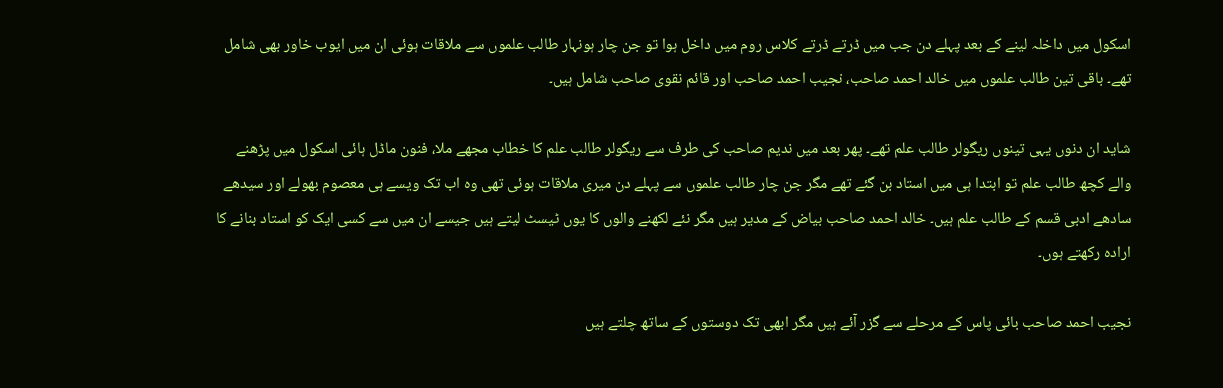اسکول میں داخلہ لینے کے بعد پہلے دن جب میں ڈرتے ڈرتے کلاس روم میں داخل ہوا تو جن چار ہونہار طالب علموں سے ملاقات ہوئی ان میں ایوب خاور بھی شامل تھے۔ باقی تین طالب علموں میں خالد احمد صاحب، نجیب احمد صاحب اور قائم نقوی صاحب شامل ہیں۔

شاید ان دنوں یہی تینوں ریگولر طالب علم تھے۔ پھر بعد میں ندیم صاحب کی طرف سے ریگولر طالب علم کا خطاب مجھے ملا، فنون ماڈل ہائی اسکول میں پڑھنے والے کچھ طالب علم تو ابتدا ہی میں استاد بن گئے تھے مگر جن چار طالب علموں سے پہلے دن میری ملاقات ہوئی تھی وہ اب تک ویسے ہی معصوم بھولے اور سیدھے سادھے ادبی قسم کے طالب علم ہیں۔ خالد احمد صاحب بیاض کے مدیر ہیں مگر نئے لکھنے والوں کا یوں ٹیسٹ لیتے ہیں جیسے ان میں سے کسی ایک کو استاد بنانے کا ارادہ رکھتے ہوں۔

نجیب احمد صاحب بائی پاس کے مرحلے سے گزر آئے ہیں مگر ابھی تک دوستوں کے ساتھ چلتے ہیں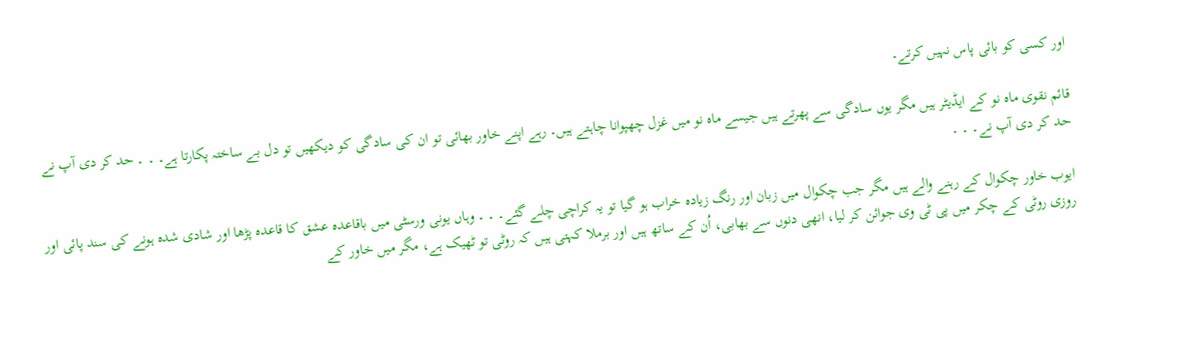اور کسی کو بائی پاس نہیں کرتے۔

قائم نقوی ماہ نو کے ایڈیٹر ہیں مگر یوں سادگی سے پھرتے ہیں جیسے ماہ نو میں غزل چھپوانا چاہتے ہیں۔ رہے اپنے خاور بھائی تو ان کی سادگی کو دیکھیں تو دل بے ساختہ پکارتا ہے۔ ۔ ۔ حد کر دی آپ نے حد کر دی آپ نے۔ ۔ ۔

ایوب خاور چکوال کے رہنے والے ہیں مگر جب چکوال میں زبان اور رنگ زیادہ خراب ہو گیا تو یہ کراچی چلے گئے۔ ۔ ۔ وہاں یونی ورسٹی میں باقاعدہ عشق کا قاعدہ پڑھا اور شادی شدہ ہونے کی سند پائی اور روزی روٹی کے چکر میں پی ٹی وی جوائن کر لیا، انھی دنوں سے بھابی، اُن کے ساتھ ہیں اور برملا کہتی ہیں کہ روٹی تو ٹھیک ہے، مگر میں خاور کے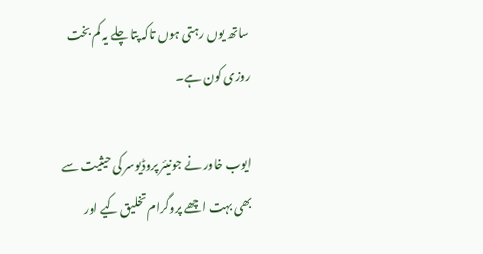ساتھ یوں رہتی ہوں تاکہ پتا چلے یہ کم بخت روزی کون ہے۔

ایوب خاور نے جونیئر پروڈیوسر کی حیثیت سے بھی بہت اچھے پروگرام تخلیق کیے اور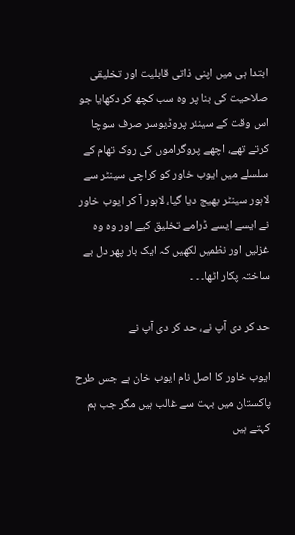ابتدا ہی میں اپنی ذاتی قابلیت اور تخلیقی صلاحیت کی بنا پر وہ سب کچھ کر دکھایا جو اس وقت کے سینئر پروڈیوسر صرف سوچا کرتے تھے، اچھے پروگراموں کی روک تھام کے سلسلے میں ایوب خاور کو کراچی سینٹر سے لاہور سینٹر بھیج دیا گیا، لاہور آ کر ایوب خاور نے ایسے ایسے ڈرامے تخلیق کیے اور وہ وہ غزلیں اور نظمیں لکھیں کہ ایک بار پھر دل بے ساختہ پکار اٹھا۔ ۔ ۔

حد کر دی آپ نے، حد کر دی آپ نے

ایوب خاور کا اصل نام ایوب خان ہے جس طرح پاکستان میں بہت سے غالب ہیں مگر جب ہم کہتے ہیں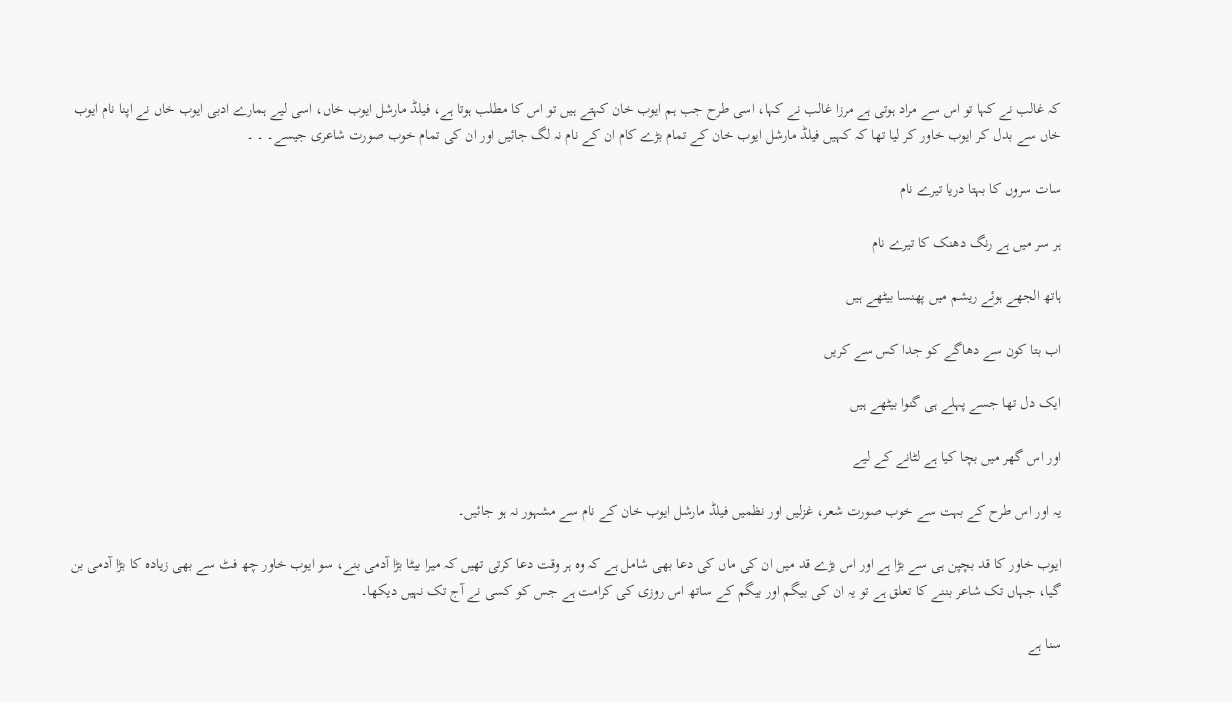کہ غالب نے کہا تو اس سے مراد ہوتی ہے مرزا غالب نے کہا، اسی طرح جب ہم ایوب خان کہتے ہیں تو اس کا مطلب ہوتا ہے، فیلڈ مارشل ایوب خاں، اسی لیے ہمارے ادبی ایوب خاں نے اپنا نام ایوب خاں سے بدل کر ایوب خاور کر لیا تھا کہ کہیں فیلڈ مارشل ایوب خان کے تمام بڑے کام ان کے نام نہ لگ جائیں اور ان کی تمام خوب صورت شاعری جیسے۔ ۔ ۔

سات سروں کا بہتا دریا تیرے نام

ہر سر میں ہے رنگ دھنک کا تیرے نام

ہاتھ الجھے ہوئے ریشم میں پھنسا بیٹھے ہیں

اب بتا کون سے دھاگے کو جدا کس سے کریں

ایک دل تھا جسے پہلے ہی گنوا بیٹھے ہیں

اور اس گھر میں بچا کیا ہے لٹانے کے لیے

یہ اور اس طرح کے بہت سے خوب صورت شعر، غزلیں اور نظمیں فیلڈ مارشل ایوب خان کے نام سے مشہور نہ ہو جائیں۔

ایوب خاور کا قد بچپن ہی سے بڑا ہے اور اس بڑے قد میں ان کی ماں کی دعا بھی شامل ہے کہ وہ ہر وقت دعا کرتی تھیں کہ میرا بیٹا بڑا آدمی بنے، سو ایوب خاور چھ فٹ سے بھی زیادہ کا بڑا آدمی بن گیا، جہاں تک شاعر بننے کا تعلق ہے تو یہ ان کی بیگم اور بیگم کے ساتھ اس روزی کی کرامت ہے جس کو کسی نے آج تک نہیں دیکھا۔

سنا ہے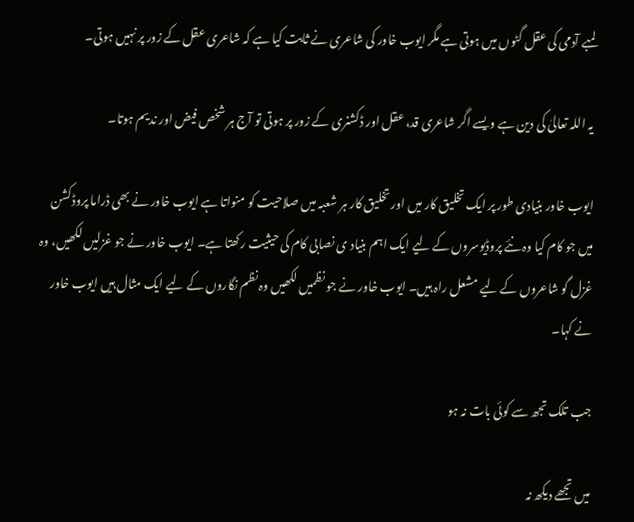لمبے آدمی کی عقل گٹوں میں ہوتی ہے مگر ایوب خاور کی شاعری نے ثابت کیا ہے کہ شاعری عقل کے زور پر نہیں ہوتی۔

یہ اللہ تعالیٰ کی دین ہے ویسے اگر شاعری قد، عقل اور ڈکشنری کے زور پر ہوتی تو آج ہر شخص فیض اور ندیم ہوتا۔

ایوب خاور بنیادی طور پر ایک تخلیق کار میں اور تخلیق کار ہر شعبہ میں صلاحیت کو منواتا ہے ایوب خاور نے بھی ڈراما پروڈکشن میں جو کام کیا وہ نئے پروڈیوسروں کے لیے ایک اہم بنیاد ی نصابی کام کی حیثیت رکھتا ہے۔ ایوب خاور نے جو غزلیں لکھیں، وہ غزل گو شاعروں کے لیے مشعل راہ ہیں۔ ایوب خاور نے جو نظمیں لکھیں وہ نظم نگاروں کے لیے ایک مثال ہیں ایوب خاور نے کہا۔

جب تلک تجھ سے کوئی بات نہ ہو

میں تجھے دیکھ نہ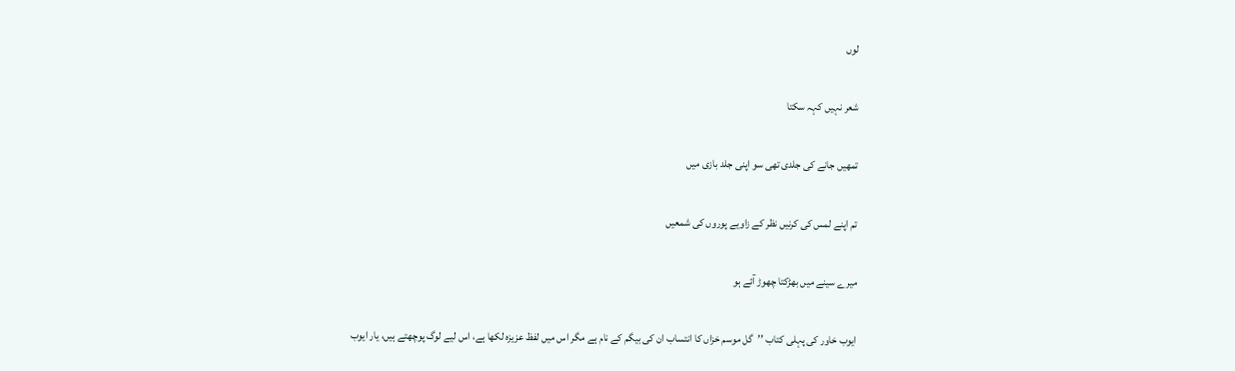لوں

شعر نہیں کہہ سکتا

تمھیں جانے کی جلدی تھی سو اپنی جلد بازی میں

تم اپنے لمس کی کرنیں نظر کے زاویے پوروں کی شمعیں

میرے سینے میں بھڑکتا چھوڑ آئے ہو

ایوب خاور کی پہلی کتاب ’’گل موسم خزاں کا انتساب ان کی بیگم کے نام ہے مگر اس میں لفظ عزیزہ لکھا ہے، اس لیے لوگ پوچھتے ہیں، یار ایوب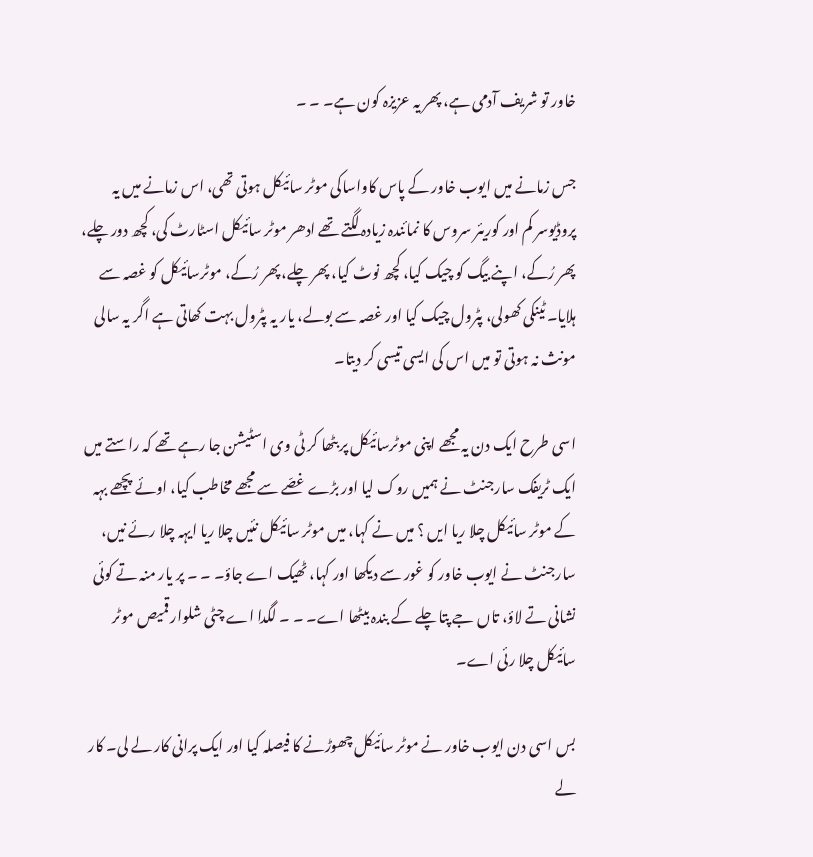خاور تو شریف آدمی ہے، پھر یہ عزیزہ کون ہے۔ ۔ ۔

جس زمانے میں ایوب خاور کے پاس کاواساکی موٹر سائیکل ہوتی تھی، اس زمانے میں یہ پروڈیوسر کم اور کوریئر سروس کا نمائندہ زیادہ لگتے تھے ادھر موٹر سائیکل اسٹارٹ کی، کچھ دور چلے، پھر رُکے، اپنے بیگ کو چیک کیا، کچھ نوٹ کیا، پھر چلے، پھر رُکے، موٹرسائیکل کو غصہ سے ہلایا۔ ٹینکی کھولی، پٹرول چیک کیا اور غصہ سے بولے، یار یہ پٹرول بہت کھاتی ہے اگر یہ سالی مونث نہ ہوتی تو میں اس کی ایسی تیسی کر دیتا۔

اسی طرح ایک دن یہ مجھے اپنی موٹرسائیکل پر بٹھا کر ٹی وی اسٹیشن جا رہے تھے کہ راستے میں ایک ٹریفک سارجنٹ نے ہمیں روک لیا اور بڑے غصّے سے مجھے مخاطب کیا، اوئے پچھے بہہ کے موٹر سائیکل چلا ریا ایں ؟ میں نے کہا، میں موٹر سائیکل نئیں چلا ریا ایہہ چلا رئے نیں، سارجنٹ نے ایوب خاور کو غور سے دیکھا اور کہا، ٹھیک اے جاؤ۔ ۔ ۔ پر یار منہ تے کوئی نشانی تے لاؤ، تاں جے پتا چلے کے بندہ بیٹھا اے۔ ۔ ۔ لگدا اے چٹی شلوار قمیص موٹر سائیکل چلا رئی اے۔

بس اسی دن ایوب خاور نے موٹر سائیکل چھوڑنے کا فیصلہ کیا اور ایک پرانی کار لے لی۔ کار لے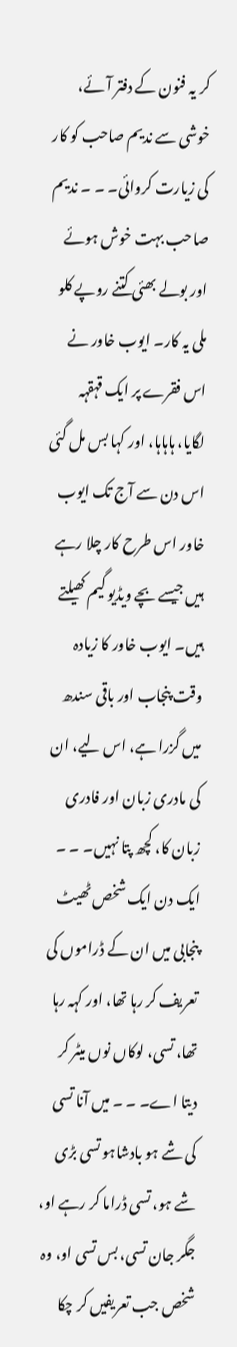کر یہ فنون کے دفتر آئے، خوشی سے ندیم صاحب کو کار کی زیارت کروائی۔ ۔ ۔ ندیم صاحب بہت خوش ہوئے اور بولے بھئی کتنے روپے کلو ملی یہ کار۔ ایوب خاور نے اس فقرے پر ایک قہقہہ لگایا، ہاہاہا، اور کہا بس مل گئی اس دن سے آج تک ایوب خاور اس طرح کار چلا رہے ہیں جیسے بچے ویڈیو گیم کھیلتے ہیں۔ ایوب خاور کا زیادہ وقت پنجاب اور باقی سندھ میں گزرا ہے، اس لیے، ان کی مادری زبان اور فادری زبان کا، کچھ پتا نہیں۔ ۔ ۔ ایک دن ایک شخص ٹھیٹ پنجابی میں ان کے ڈراموں کی تعریف کر رہا تھا، اور کہہ رہا تھا، تسی، لوکاں نوں میٹر کر دیتا اے۔ ۔ ۔ میں آنا تسی کی شے ہو بادشاہو تسی بڑی شے ہو، تسی ڈراما کر رہے او، جگر جان تسی، بس تسی او، وہ شخص جب تعریفیں کر چکا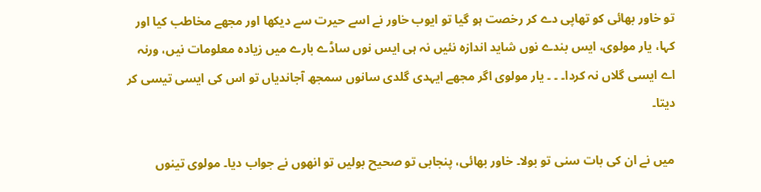تو خاور بھائی کو تھاپی دے کر رخصت ہو گیا تو ایوب خاور نے اسے حیرت سے دیکھا اور مجھے مخاطب کیا اور کہا، یار مولوی، ایس بندے نوں شاید اندازہ نئیں نہ ہی ایس نوں ساڈے بارے میں زیادہ معلومات نیں، ورنہ اے ایسی گلاں نہ کردا۔ ۔ ۔ یار مولوی اگر مجھے ایہدی گلدی سانوں سمجھ آجاندیاں تو اس کی ایسی تیسی کر دیتا۔

میں نے ان کی بات سنی تو بولا۔ خاور بھائی، پنجابی تو صحیح بولیں تو انھوں نے جواب دیا۔ مولوی تینوں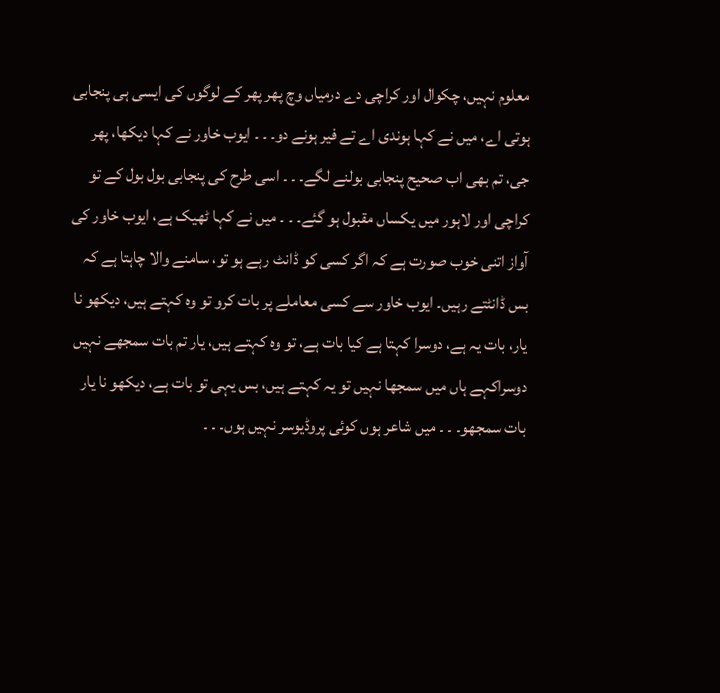معلوم نہیں، چکوال اور کراچی دے درمیاں وچ پھر پھر کے لوگوں کی ایسی ہی پنجابی ہوتی اے، میں نے کہا ہوندی اے تے فیر ہونے دو۔ ۔ ۔ ایوب خاور نے کہا دیکھا، پھر جی، تم بھی اب صحیح پنجابی بولنے لگے۔ ۔ ۔ اسی طرح کی پنجابی بول بول کے تو کراچی اور لاہور میں یکساں مقبول ہو گئے۔ ۔ ۔ میں نے کہا ٹھیک ہے، ایوب خاور کی آواز اتنی خوب صورت ہے کہ اگر کسی کو ڈانٹ رہے ہو تو، سامنے والا چاہتا ہے کہ بس ڈانٹتے رہیں۔ ایوب خاور سے کسی معاملے پر بات کرو تو وہ کہتے ہیں، دیکھو نا یار، بات یہ ہے، دوسرا کہتا ہے کیا بات ہے، تو وہ کہتے ہیں، یار تم بات سمجھے نہیں دوسراکہے ہاں میں سمجھا نہیں تو یہ کہتے ہیں، بس یہی تو بات ہے، دیکھو نا یار بات سمجھو۔ ۔ ۔ میں شاعر ہوں کوئی پروڈیوسر نہیں ہوں۔ ۔ ۔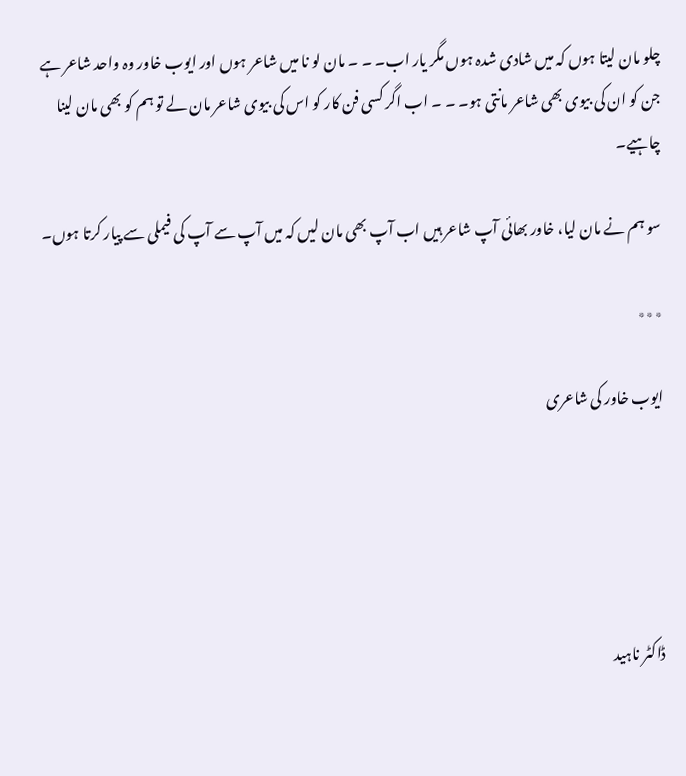چلو مان لیتا ہوں کہ میں شادی شدہ ہوں مگر یار اب۔ ۔ ۔ مان لو نا میں شاعر ہوں اور ایوب خاور وہ واحد شاعر ہے جن کو ان کی بیوی بھی شاعر مانتی ہو۔ ۔ ۔ اب اگر کسی فن کار کو اس کی بیوی شاعر مان لے تو ہم کو بھی مان لینا چاہیے۔

سو ہم نے مان لیا، خاور بھائی آپ شاعر ہیں اب آپ بھی مان لیں کہ میں آپ سے آپ کی فیملی سے پیار کرتا ہوں۔

٭٭٭

ایوب خاور کی شاعری





ڈاکٹر ناہید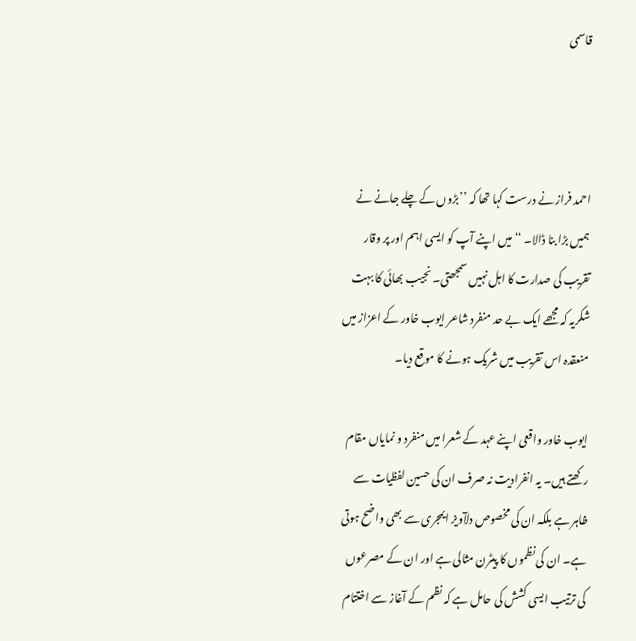قاسمی



احمد فراز نے درست کہا تھا کہ ’’بڑوں کے چلے جانے نے ہمیں بڑا بنا ڈالا۔ ‘‘میں اپنے آپ کو ایسی اہم اور پر وقار تقریب کی صدارت کا اہل نہیں سمجھتی۔ نجیب بھائی کا بہت شکریہ کہ مجھے ایک بے حد منفرد شاعر ایوب خاور کے اعزاز میں منعقدہ اس تقریب میں شریک ہونے کا موقع دیا۔

ایوب خاور واقعی اپنے عہد کے شعرا میں منفرد و نمایاں مقام رکھتے ہیں۔ یہ انفرادیت نہ صرف ان کی حسین لفظیات سے ظاہر ہے بلکہ ان کی مخصوص دلآویز ایمجری سے بھی واضح ہوتی ہے۔ ان کی نظموں کا پیٹرن مثالی ہے اور ان کے مصرعوں کی ترتیب ایسی کشش کی حامل ہے کہ نظم کے آغاز سے اختتام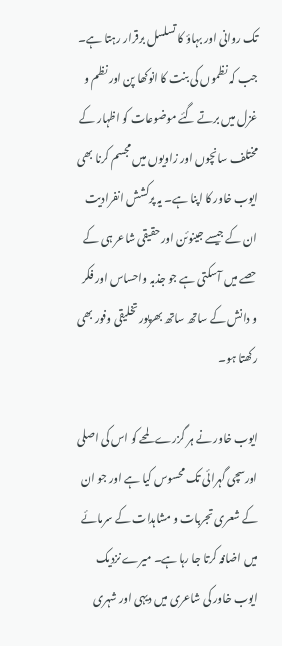تک روانی اور بہاؤ کا تسلسل برقرار رہتا ہے۔ جب کہ نظموں کی بنت کا انوکھا پن اور نظم و غزل میں برتے گئے موضوعات کو اظہار کے مختلف سانچوں اور زاویوں میں مجسم کرنا بھی ایوب خاور کا اپنا ہے۔ یہ پرکشش انفرادیت ان کے جیسے جینوئن اور حقیقی شاعر ہی کے حصے میں آسکتی ہے جو جذبہ واحساس اور فکر و دانش کے ساتھ ساتھ بھرپور تخلیقی وفور بھی رکھتا ہو۔

ایوب خاور نے ہر گزرے لمحے کو اس کی اصلی اورسچی گہرائی تک محسوس کیا ہے اور جو ان کے شعری تجربات و مشاہدات کے سرمائے میں اضافہ کرتا جا رہا ہے۔ میرے نزدیک ایوب خاور کی شاعری میں دیہی اور شہری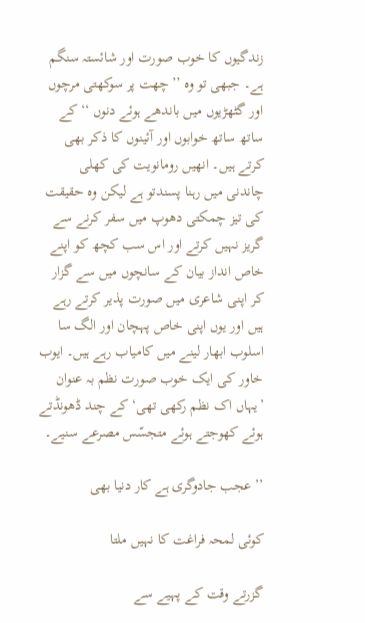زندگیوں کا خوب صورت اور شائستہ سنگم ہے۔ جبھی تو وہ ’’چھت پر سوکھتی مرچوں اور گٹھڑیوں میں باندھے ہوئے دنوں ‘‘ کے ساتھ ساتھ خوابوں اور آئینوں کا ذکر بھی کرتے ہیں۔ انھیں رومانویت کی کھلی چاندنی میں رہنا پسندتو ہے لیکن وہ حقیقت کی تیز چمکتی دھوپ میں سفر کرنے سے گریز نہیں کرتے اور اس سب کچھ کو اپنے خاص انداز بیان کے سانچوں میں سے گزار کر اپنی شاعری میں صورت پذیر کرتے رہے ہیں اور یوں اپنی خاص پہچان اور الگ سا اسلوب ابھار لینے میں کامیاب رہے ہیں۔ ایوب خاور کی ایک خوب صورت نظم بہ عنوان ’یہاں اک نظم رکھی تھی‘ کے چند ڈھونڈتے ہوئے کھوجتے ہوئے متجسّس مصرعے سنیے۔

’’عجب جادوگری ہے کار دنیا بھی

کوئی لمحہ فراغت کا نہیں ملتا

گزرتے وقت کے پہیے سے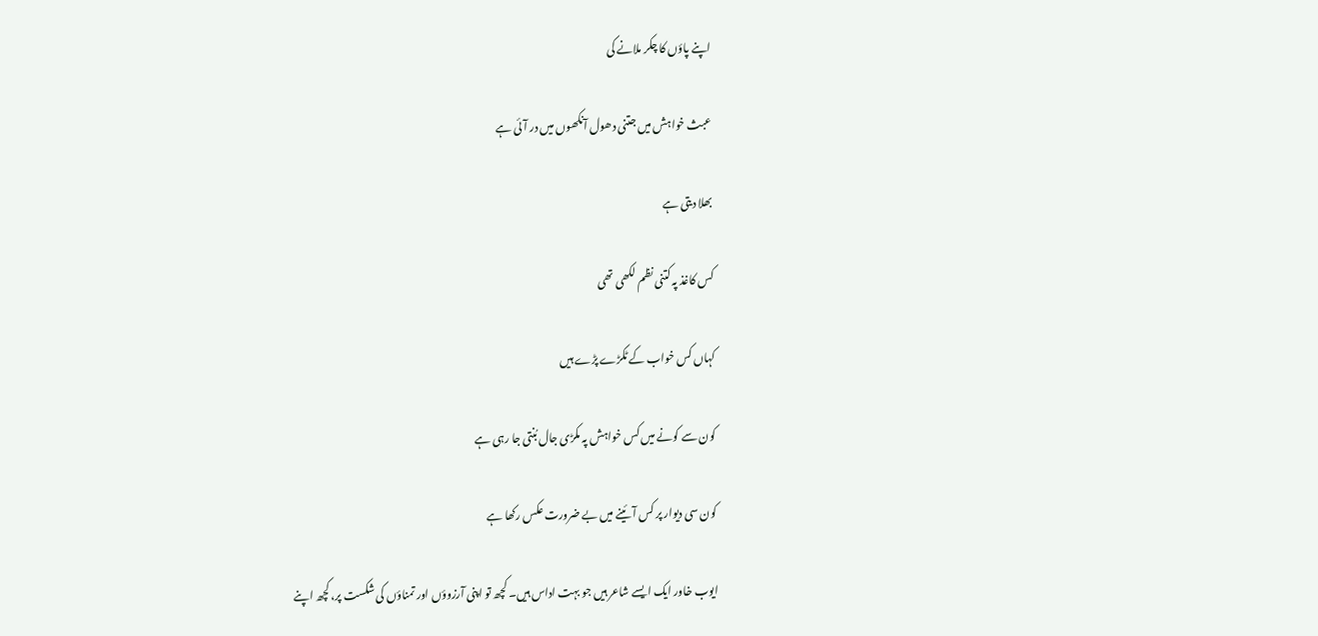اپنے پاؤں کا چکر ملانے کی

عبث خواہش میں جتنی دھول آنکھوں میں در آئی ہے

بھلا دیتی ہے

کس کاغذ پہ کتنی نظم لکھی تھی

کہاں کس خواب کے ٹکڑے پڑے ہیں

کون سے کونے میں کس خواہش پہ مکڑی جال بُنتی جا رہی ہے

کون سی دیوار پر کس آئینے میں بے ضرورت عکس رکھا ہے

ایوب خاور ایک ایسے شاعر ہیں جو بہت اداس ہیں۔ کچھ تو اپنی آرزوؤں اور تمناؤں کی شکست پر، کچھ اپنے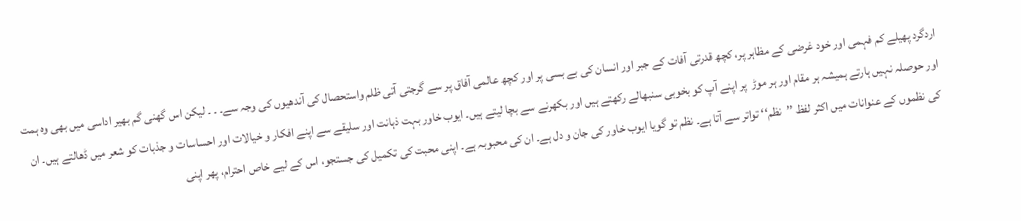اردگرد پھیلے کم فہمی اور خود غرضی کے مظاہر پر، کچھ قدرتی آفات کے جبر اور انسان کی بے بسی پر اور کچھ عالمی آفاق پر سے گرجتی آتی ظلم واستحصال کی آندھیوں کی وجہ سے۔ ۔ ۔ لیکن اس گھنی گم بھیر اداسی میں بھی وہ ہمت اور حوصلہ نہیں ہارتے ہمیشہ ہر مقام اور ہر موڑ  پر اپنے آپ کو بخوبی سنبھالے رکھتے ہیں اور بکھرنے سے بچا لیتے ہیں۔ ایوب خاور بہت ذہانت اور سلیقے سے اپنے افکار و خیالات اور احساسات و جذبات کو شعر میں ڈھالتے ہیں۔ ان کی نظموں کے عنوانات میں اکثر لفظ ’’نظم‘‘ تواتر سے آتا ہے۔ نظم تو گویا ایوب خاور کی جان و دل ہے۔ ان کی محبوبہ ہے۔ اپنی محبت کی تکمیل کی جستجو، اس کے لیے خاص احترام، پھر اپنی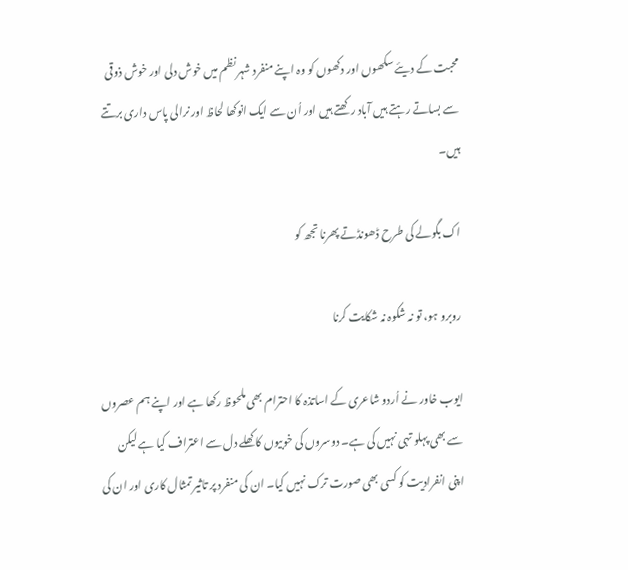محبت کے دیئے سکھوں اور دکھوں کو وہ اپنے منفرد شہر نظم میں خوش دلی اور خوش ذوقی سے بساتے رہتے ہیں آباد رکھتے ہیں اور اُن سے ایک انوکھا لحاظ اور نرالی پاس داری برتتے ہیں۔

اک بگولے کی طرح ڈھونڈتے پھرنا تجھ کو

روبرو ہو، تو نہ شکوہ نہ شکایت کرنا

ایوب خاور نے اُردو شاعری کے اساتذہ کا احترام بھی ملحوظ رکھا ہے اور اپنے ہم عصروں سے بھی پہلو تہی نہیں کی ہے۔ دوسروں کی خوبیوں کا کھلے دل سے اعتراف کیا ہے لیکن اپنی انفرادیت کو کسی بھی صورت ترک نہیں کیا۔ ان کی منفرد پر تاثیر تمثال کاری اور ان کی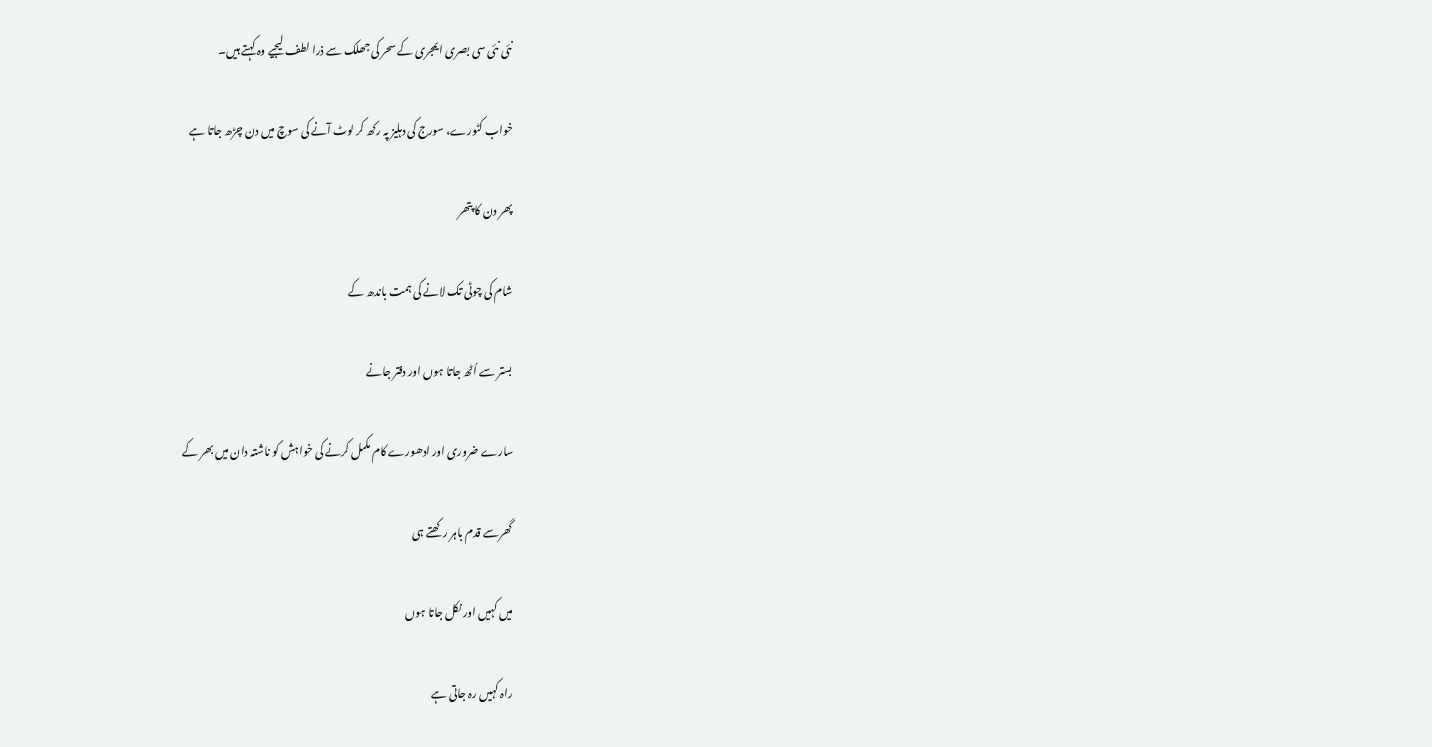نئی نئی سی بصری ایمجری کے سحر کی جھلک سے ذرا لطف لیجیے وہ کہتے ہیں۔

خواب کٹورے، سورج کی دہلیز پہ رکھ کر لوٹ آنے کی سوچ میں دن چڑھ جاتا ہے

پھر دن کا پتھر

شام کی چوٹی تک لانے کی ہمت باندھ کے

بستر سے اُٹھ جاتا ہوں اور دفتر جانے

سارے ضروری اور ادھورے کام مکمل کرنے کی خواہش کو ناشتہ دان میں بھر کے

گھرسے قدم باہر رکھتے ہی

میں کہیں اور نکل جاتا ہوں

راہ کہیں رہ جاتی ہے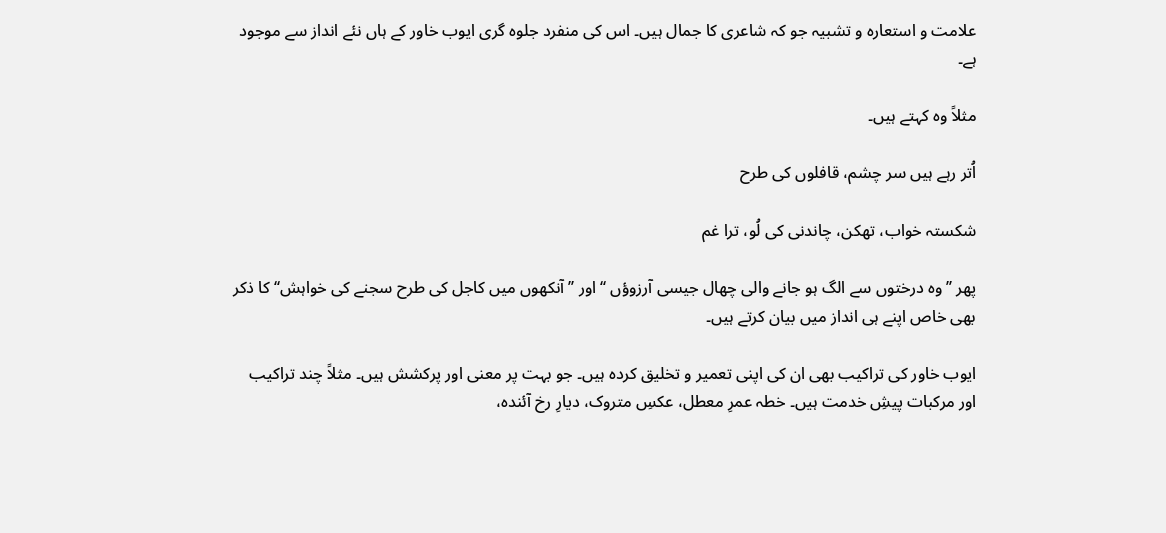علامت و استعارہ و تشبیہ جو کہ شاعری کا جمال ہیں۔ اس کی منفرد جلوہ گری ایوب خاور کے ہاں نئے انداز سے موجود ہے۔

مثلاً وہ کہتے ہیں۔

اُتر رہے ہیں سر چشم، قافلوں کی طرح

شکستہ خواب، تھکن، چاندنی کی لُو، ترا غم

پھر ’’وہ درختوں سے الگ ہو جانے والی چھال جیسی آرزوؤں ‘‘ اور ’’ آنکھوں میں کاجل کی طرح سجنے کی خواہش‘‘ کا ذکر بھی خاص اپنے ہی انداز میں بیان کرتے ہیں۔

ایوب خاور کی تراکیب بھی ان کی اپنی تعمیر و تخلیق کردہ ہیں۔ جو بہت پر معنی اور پرکشش ہیں۔ مثلاً چند تراکیب اور مرکبات پیشِ خدمت ہیں۔ خطہ عمرِ معطل، عکسِ متروک، دیارِ رخ آئندہ،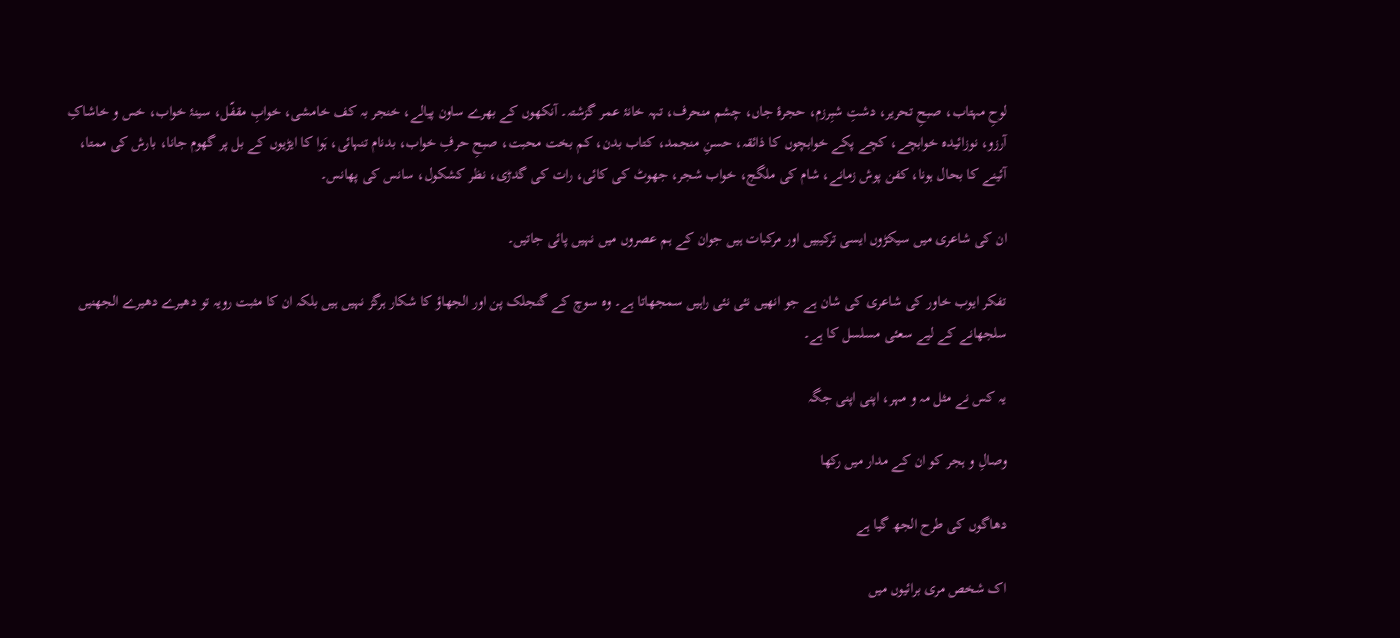لوحِ مہتاب، صبحِ تحریر، دشتِ شبِرزم، حجرۂ جاں، چشم منحرف، تہہ خانۂ عمر گزشتہ۔ آنکھوں کے بھرے ساون پیالے، خنجر بہ کف خامشی، خوابِ مقفّل، سینۂ خواب، خس و خاشاکِ آرزو، نوزائیدہ خوابچے، کچے پکے خوابچوں کا ذائقہ، حسنِ منجمد، کتاب بدن، کم بخت محبت، صبحِ حرفِ خواب، بدنام تنہائی، ہَوا کا ایڑیوں کے بل پر گھوم جانا، بارش کی ممتا، آئینے کا بحال ہونا، کفن پوش زمانے، شام کی ملگج، خواب شجر، جھوٹ کی کائی، رات کی گدڑی، نظر کشکول، سانس کی پھانس۔

ان کی شاعری میں سیکڑوں ایسی ترکیبیں اور مرکبات ہیں جوان کے ہم عصروں میں نہیں پائی جاتیں۔

تفکر ایوب خاور کی شاعری کی شان ہے جو انھیں نئی نئی راہیں سمجھاتا ہے۔ وہ سوچ کے گنجلک پن اور الجھاؤ کا شکار ہرگز نہیں ہیں بلکہ ان کا مثبت رویہ تو دھیرے دھیرے الجھنیں سلجھانے کے لیے سعئی مسلسل کا ہے۔

یہ کس نے مثل مہ و مہر، اپنی اپنی جگہ

وصالِ و ہجر کو ان کے مدار میں رکھا

دھاگوں کی طرح الجھ گیا ہے

اک شخص مری برائیوں میں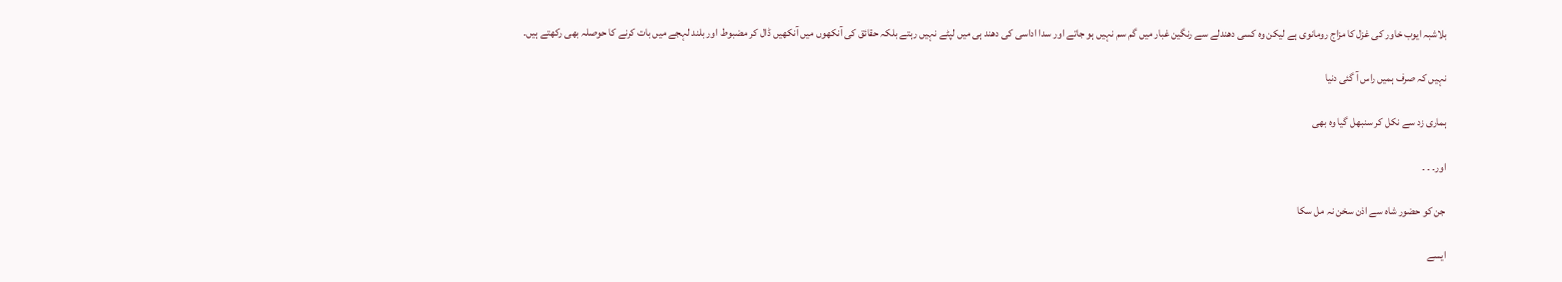بلاشبہ ایوب خاور کی غزل کا مزاج رومانوی ہے لیکن وہ کسی دھندلے سے رنگین غبار میں گم سم نہیں ہو جاتے اور سدا اداسی کی دھند ہی میں لپٹے نہیں رہتے بلکہ حقائق کی آنکھوں میں آنکھیں ڈال کر مضبوط اور بلند لہجے میں بات کرنے کا حوصلہ بھی رکھتے ہیں۔

نہیں کہ صرف ہمیں راس آ گئی دنیا

ہماری زد سے نکل کر سنبھل گیا وہ بھی

اور۔ ۔ ۔

جن کو حضور شاہ سے اذن سخن نہ مل سکا

ایسے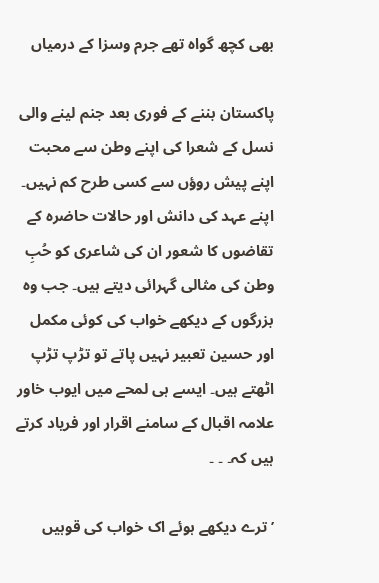بھی کچھ گواہ تھے جرم وسزا کے درمیاں

پاکستان بننے کے فوری بعد جنم لینے والی نسل کے شعرا کی اپنے وطن سے محبت اپنے پیش روؤں سے کسی طرح کم نہیں۔ اپنے عہد کی دانش اور حالات حاضرہ کے تقاضوں کا شعور ان کی شاعری کو حُبِ وطن کی مثالی گہرائی دیتے ہیں۔ جب وہ بزرگوں کے دیکھے خواب کی کوئی مکمل اور حسین تعبیر نہیں پاتے تو تڑپ تڑپ اٹھتے ہیں۔ ایسے ہی لمحے میں ایوب خاور علامہ اقبال کے سامنے اقرار اور فریاد کرتے ہیں کہ۔ ۔ ۔

’ترے دیکھے ہوئے اک خواب کی قوہیں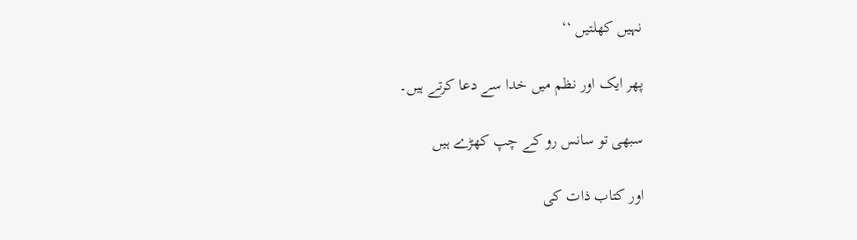نہیں کھلتیں ‘‘

پھر ایک اور نظم میں خدا سے دعا کرتے ہیں۔

سبھی تو سانس رو کے چپ کھڑے ہیں

اور کتاب ذات کی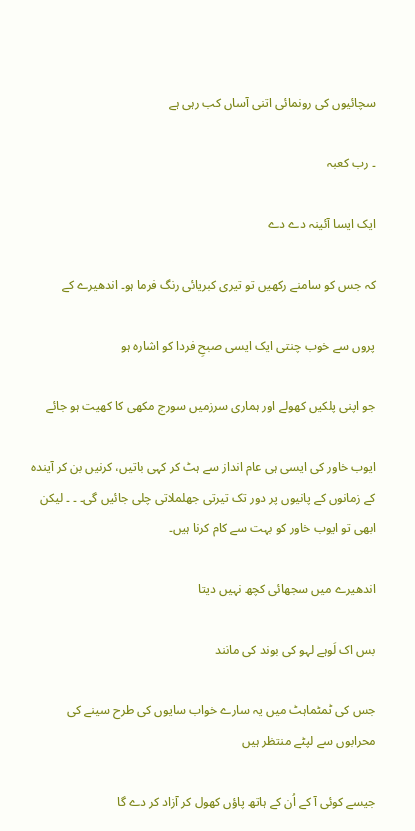سچائیوں کی رونمائی اتنی آساں کب رہی ہے

۔ رب کعبہ

ایک ایسا آئینہ دے دے

کہ جس کو سامنے رکھیں تو تیری کبریائی رنگ فرما ہو۔ اندھیرے کے

پروں سے خوب چنتی ایک ایسی صبحِ فردا کو اشارہ ہو

جو اپنی پلکیں کھولے اور ہماری سرزمیں سورج مکھی کا کھیت ہو جائے

ایوب خاور کی ایسی ہی عام انداز سے ہٹ کر کہی باتیں، کرنیں بن کر آیندہ کے زمانوں کے پانیوں پر دور تک تیرتی جھلملاتی چلی جائیں گی۔ ۔ ۔ لیکن ابھی تو ایوب خاور کو بہت سے کام کرنا ہیں۔

اندھیرے میں سجھائی کچھ نہیں دیتا

بس اک لَوہے لہو کی بوند کی مانند

جس کی ٹمٹماہٹ میں یہ سارے خواب سایوں کی طرح سینے کی محرابوں سے لپٹے منتظر ہیں

جیسے کوئی آ کے اُن کے ہاتھ پاؤں کھول کر آزاد کر دے گا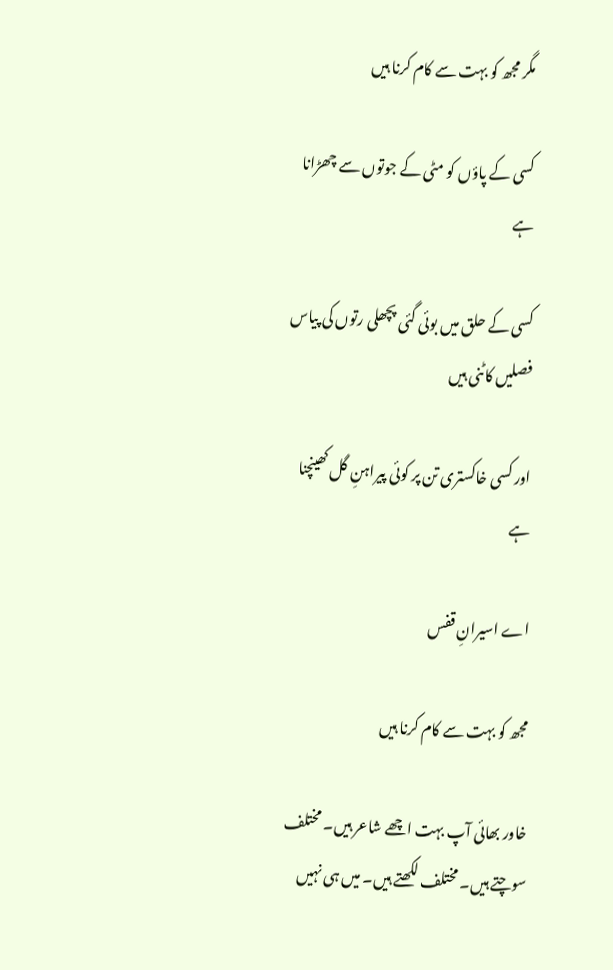مگر مجھ کو بہت سے کام کرنا ہیں

کسی کے پاؤں کو مٹی کے جوتوں سے چھڑانا ہے

کسی کے حلق میں بوئی گئی پچھلی رتوں کی پیاس فصلیں کاٹنی ہیں

اور کسی خاکستری تن پر کوئی پیراہنِ گل کھینچنا ہے

اے اسیرانِ قفس

مجھ کو بہت سے کام کرنا ہیں

خاور بھائی آپ بہت اچھے شاعر ہیں۔ مختلف سوچتے ہیں۔ مختلف لکھتے ہیں۔ میں ہی نہیں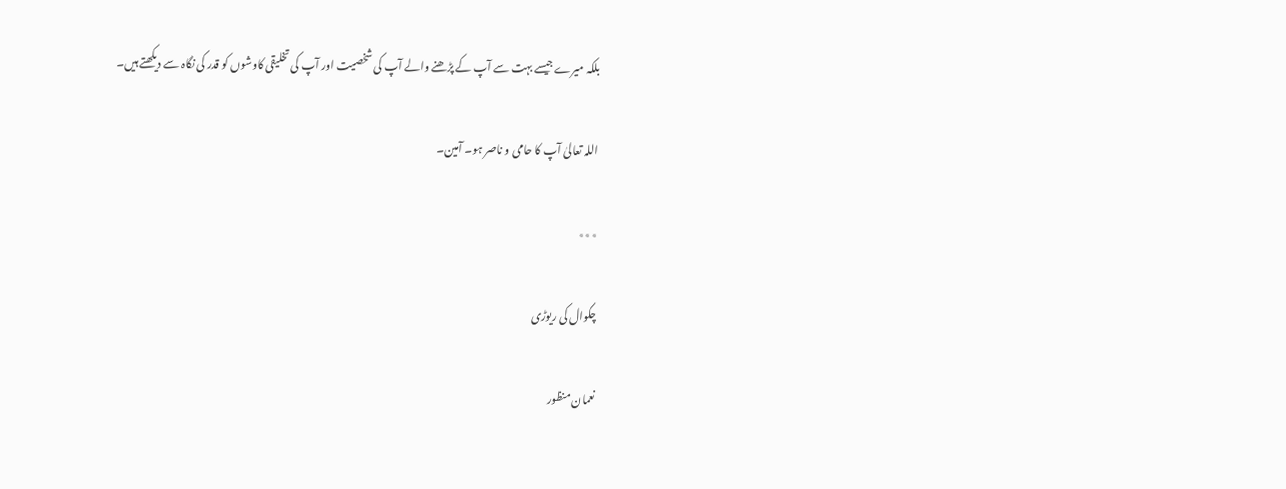بلکہ میرے جیسے بہت سے آپ کے پڑھنے والے آپ کی شخصیت اور آپ کی تخلیقی کاوشوں کو قدر کی نگاہ سے دیکھتے ہیں۔

اللہ تعالیٰ آپ کا حامی و ناصر ہو۔ آمین۔

٭٭٭

چکوال کی ریوڑی

نعمان منظور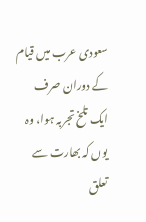سعودی عرب میں قیام کے دوران صرف ایک تلخ تجربہ ہوا، وہ یوں کہ بھارت سے تعلق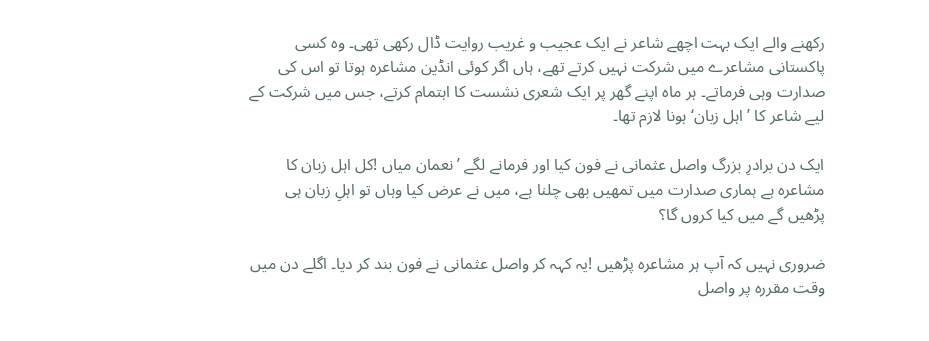رکھنے والے ایک بہت اچھے شاعر نے ایک عجیب و غریب روایت ڈال رکھی تھی۔ وہ کسی پاکستانی مشاعرے میں شرکت نہیں کرتے تھے، ہاں اگر کوئی انڈین مشاعرہ ہوتا تو اس کی صدارت وہی فرماتے۔ ہر ماہ اپنے گھر پر ایک شعری نشست کا اہتمام کرتے، جس میں شرکت کے لیے شاعر کا ’اہل زبان‘ ہونا لازم تھا۔

ایک دن برادرِ بزرگ واصل عثمانی نے فون کیا اور فرمانے لگے ’نعمان میاں !کل اہل زبان کا مشاعرہ ہے ہماری صدارت میں تمھیں بھی چلنا ہے، میں نے عرض کیا وہاں تو اہلِ زبان ہی پڑھیں گے میں کیا کروں گا؟

ضروری نہیں کہ آپ ہر مشاعرہ پڑھیں !یہ کہہ کر واصل عثمانی نے فون بند کر دیا۔ اگلے دن میں وقت مقررہ پر واصل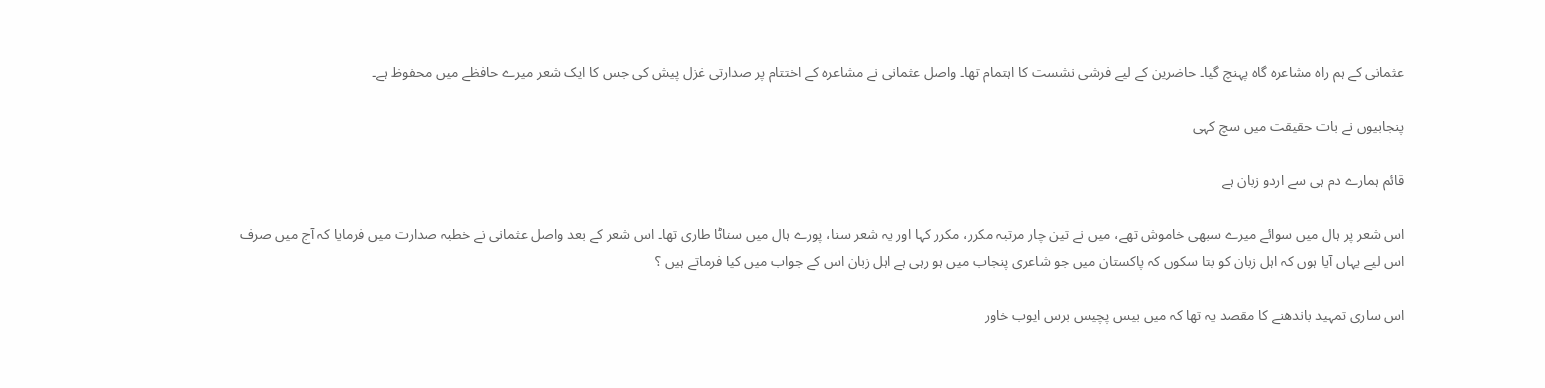عثمانی کے ہم راہ مشاعرہ گاہ پہنچ گیا۔ حاضرین کے لیے فرشی نشست کا اہتمام تھا۔ واصل عثمانی نے مشاعرہ کے اختتام پر صدارتی غزل پیش کی جس کا ایک شعر میرے حافظے میں محفوظ ہے۔

پنجابیوں نے بات حقیقت میں سچ کہی

قائم ہمارے دم ہی سے اردو زبان ہے

اس شعر پر ہال میں سوائے میرے سبھی خاموش تھے، میں نے تین چار مرتبہ مکرر، مکرر کہا اور یہ شعر سنا، پورے ہال میں سناٹا طاری تھا۔ اس شعر کے بعد واصل عثمانی نے خطبہ صدارت میں فرمایا کہ آج میں صرف اس لیے یہاں آیا ہوں کہ اہل زبان کو بتا سکوں کہ پاکستان میں جو شاعری پنجاب میں ہو رہی ہے اہل زبان اس کے جواب میں کیا فرماتے ہیں ؟

اس ساری تمہید باندھنے کا مقصد یہ تھا کہ میں بیس پچیس برس ایوب خاور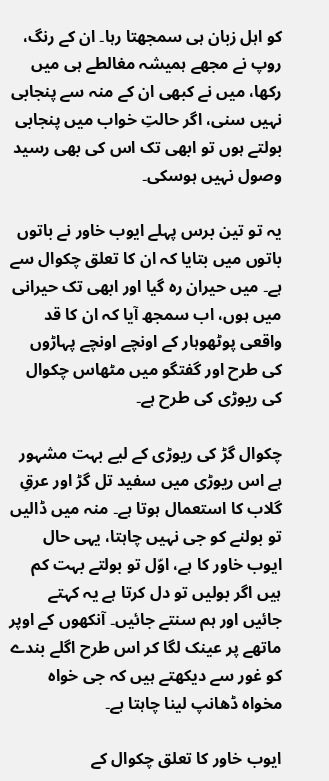کو اہل زبان ہی سمجھتا رہا۔ ان کے رنگ، روپ نے مجھے ہمیشہ مغالطے ہی میں رکھا، میں نے کبھی ان کے منہ سے پنجابی نہیں سنی، اگر حالتِ خواب میں پنجابی بولتے ہوں تو ابھی تک اس کی بھی رسید وصول نہیں ہوسکی۔

یہ تو تین برس پہلے ایوب خاور نے باتوں باتوں میں بتایا کہ ان کا تعلق چکوال سے ہے۔ میں حیران رہ گیا اور ابھی تک حیرانی میں ہوں، اب سمجھ آیا کہ ان کا قد واقعی پوٹھوہار کے اونچے اونچے پہاڑوں کی طرح اور گفتگو میں مٹھاس چکوال کی ریوڑی کی طرح ہے۔

چکوال گڑ کی ریوڑی کے لیے بہت مشہور ہے اس ریوڑی میں سفید تل گڑ اور عرقِ گلاب کا استعمال ہوتا ہے۔ منہ میں ڈالیں تو بولنے کو جی نہیں چاہتا، یہی حال ایوب خاور کا ہے، اوّل تو بولتے بہت کم ہیں اگر بولیں تو دل کرتا ہے یہ کہتے جائیں اور ہم سنتے جائیں۔ آنکھوں کے اوپر ماتھے پر عینک لگا کر اس طرح اگلے بندے کو غور سے دیکھتے ہیں کہ جی خواہ مخواہ ڈھانپ لینا چاہتا ہے۔

ایوب خاور کا تعلق چکوال کے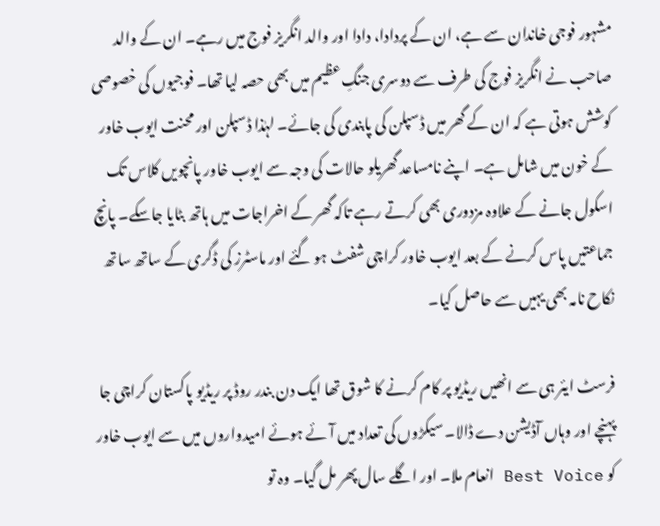مشہور فوجی خاندان سے ہے، ان کے پردادا، دادا اور والد انگریز فوج میں رہے۔ ان کے والد صاحب نے انگریز فوج کی طرف سے دوسری جنگِ عظیم میں بھی حصہ لیا تھا۔ فوجیوں کی خصوصی کوشش ہوتی ہے کہ ان کے گھر میں ڈسپلن کی پابندی کی جائے۔ لہٰذا ڈسپلن اور محنت ایوب خاور کے خون میں شامل ہے۔ اپنے نامساعد گھریلو حالات کی وجہ سے ایوب خاور پانچویں کلاس تک اسکول جانے کے علاوہ مزدوری بھی کرتے رہے تاکہ گھر کے اخراجات میں ہاتھ بٹایا جاسکے۔ پانچ جماعتیں پاس کرنے کے بعد ایوب خاور کراچی شفٹ ہو گئے اور ماسٹرز کی ڈگری کے ساتھ ساتھ نکاح نامہ بھی یہیں سے حاصل کیا۔

فرسٹ ایئر ہی سے انھیں ریڈیو پر کام کرنے کا شوق تھا ایک دن بندر روڈ پر ریڈیو پاکستان کراچی جا پہنچے اور وہاں آڈیشن دے ڈالا۔ سیکڑوں کی تعداد میں آئے ہوئے امیدواروں میں سے ایوب خاور کو Best Voice انعام ملا۔ اور اگلے سال پھر مل گیا۔ وہ تو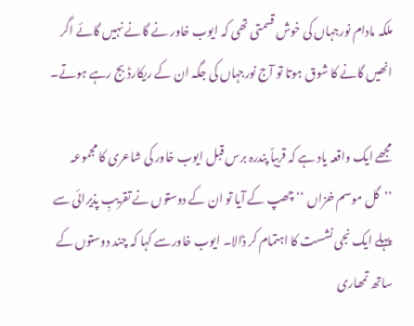ملکہ مادام نورجہاں کی خوش قسمتی تھی کہ ایوب خاور نے گانے نہیں گائے اگر انھیں گانے کا شوق ہوتا تو آج نورجہاں کی جگہ ان کے ریکارڈ بج رہے ہوتے۔

مجھے ایک واقعہ یاد ہے کہ قریباً پندرہ برس قبل ایوب خاور کی شاعری کا مجموعہ ’’گل موسم خزاں ‘‘ چھپ کے آیا تو ان کے دوستوں نے تقریبِ پذیرائی سے پہلے ایک نجی نشست کا اہتمام کر ڈالا۔ ایوب خاورسے کہا کہ چند دوستوں کے ساتھ تمھاری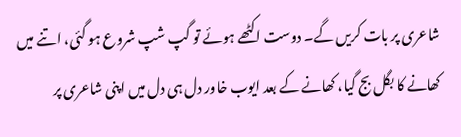شاعری پر بات کریں گے۔ دوست اکٹھے ہوئے تو گپ شپ شروع ہو گئی، اتنے میں کھانے کا بگل بج گیا، کھانے کے بعد ایوب خاور دل ہی دل میں اپنی شاعری پر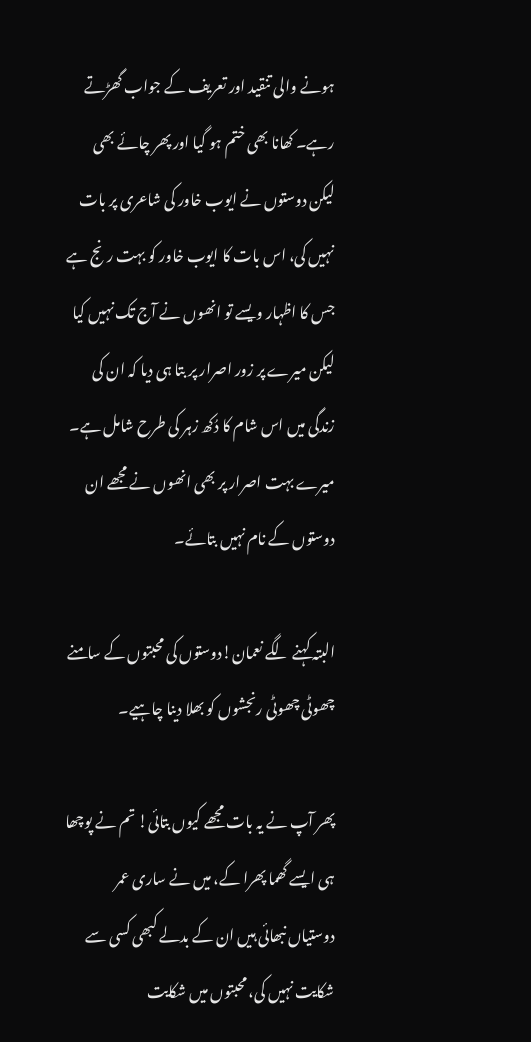ہونے والی تنقید اور تعریف کے جواب گھڑتے رہے۔ کھانا بھی ختم ہو گیا اور پھر چائے بھی لیکن دوستوں نے ایوب خاور کی شاعری پر بات نہیں کی، اس بات کا ایوب خاور کو بہت رنج ہے جس کا اظہار ویسے تو انھوں نے آج تک نہیں کیا لیکن میرے پر زور اصرار پر بتا ہی دیا کہ ان کی زندگی میں اس شام کا دُکھ زہر کی طرح شامل ہے۔ میرے بہت اصرار پر بھی انھوں نے مجھے ان دوستوں کے نام نہیں بتائے۔

البتہ کہنے لگے نعمان!دوستوں کی محبتوں کے سامنے چھوٹی چھوٹی رنجشوں کو بھلا دینا چاہیے۔

پھر آپ نے یہ بات مجھے کیوں بتائی! تم نے پوچھا ہی ایسے گھما پھرا کے، میں نے ساری عمر دوستیاں نبھائی ہیں ان کے بدلے کبھی کسی سے شکایت نہیں کی، محبتوں میں شکایت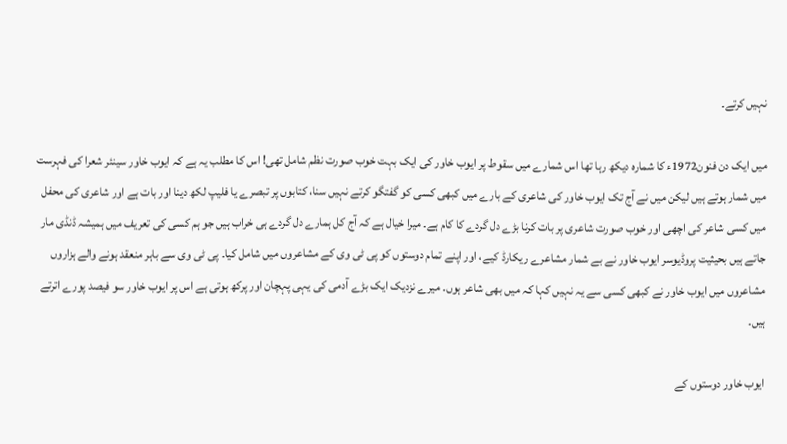نہیں کرتے۔

میں ایک دن فنون1972ء کا شمارہ دیکھ رہا تھا اس شمارے میں سقوط پر ایوب خاور کی ایک بہت خوب صورت نظم شامل تھی! اس کا مطلب یہ ہے کہ ایوب خاور سینئر شعرا کی فہرست میں شمار ہوتے ہیں لیکن میں نے آج تک ایوب خاور کی شاعری کے بارے میں کبھی کسی کو گفتگو کرتے نہیں سنا، کتابوں پر تبصرے یا فلیپ لکھ دینا اور بات ہے اور شاعری کی محفل میں کسی شاعر کی اچھی اور خوب صورت شاعری پر بات کرنا بڑے دل گردے کا کام ہے۔ میرا خیال ہے کہ آج کل ہمارے دل گردے ہی خراب ہیں جو ہم کسی کی تعریف میں ہمیشہ ڈنڈی مار جاتے ہیں بحیثیت پروڈیوسر ایوب خاور نے بے شمار مشاعرے ریکارڈ کیے، اور اپنے تمام دوستوں کو پی ٹی وی کے مشاعروں میں شامل کیا۔ پی ٹی وی سے باہر منعقد ہونے والے ہزاروں مشاعروں میں ایوب خاور نے کبھی کسی سے یہ نہیں کہا کہ میں بھی شاعر ہوں۔ میرے نزدیک ایک بڑے آدمی کی یہی پہچان اور پرکھ ہوتی ہے اس پر ایوب خاور سو فیصد پورے اترتے ہیں۔

ایوب خاور دوستوں کے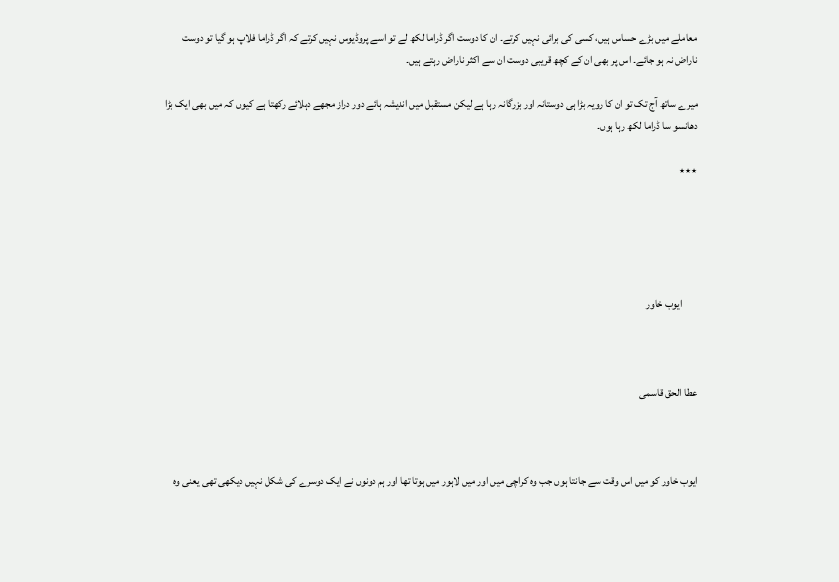معاملے میں بڑے حساس ہیں، کسی کی برائی نہیں کرتے۔ ان کا دوست اگر ڈراما لکھ لے تو اسے پروڈیوس نہیں کرتے کہ اگر ڈراما فلاپ ہو گیا تو دوست ناراض نہ ہو جائے۔ اس پر بھی ان کے کچھ قریبی دوست ان سے اکثر ناراض رہتے ہیں۔

میرے ساتھ آج تک تو ان کا رویہ بڑا ہی دوستانہ اور بزرگانہ رہا ہے لیکن مستقبل میں اندیشہ ہائے دور دراز مجھے دہلائے رکھتا ہے کیوں کہ میں بھی ایک بڑا دھانسو سا ڈراما لکھ رہا ہوں۔

٭٭٭





       ایوب خاور



عطا الحق قاسمی



ایوب خاور کو میں اس وقت سے جانتا ہوں جب وہ کراچی میں اور میں لاہور میں ہوتا تھا اور ہم دونوں نے ایک دوسرے کی شکل نہیں دیکھی تھی یعنی وہ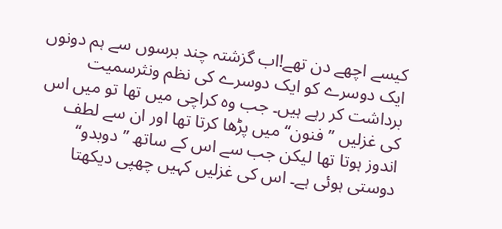کیسے اچھے دن تھے!اب گزشتہ چند برسوں سے ہم دونوں ایک دوسرے کو ایک دوسرے کی نظم ونثرسمیت برداشت کر رہے ہیں۔ جب وہ کراچی میں تھا تو میں اس کی غزلیں ’’فنون‘‘ میں پڑھا کرتا تھا اور ان سے لطف اندوز ہوتا تھا لیکن جب سے اس کے ساتھ ’’دوبدو‘‘ دوستی ہوئی ہے۔ اس کی غزلیں کہیں چھپی دیکھتا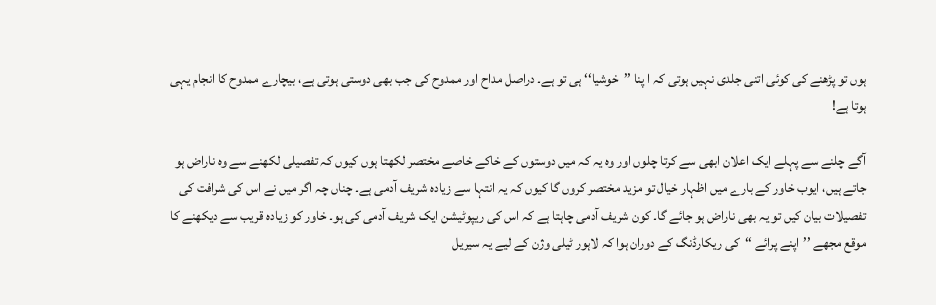ہوں تو پڑھنے کی کوئی اتنی جلدی نہیں ہوتی کہ ا پنا ’’خوشیا‘‘ ہی تو ہے۔ دراصل مداح اور ممدوح کی جب بھی دوستی ہوتی ہے، بیچارے ممدوح کا انجام یہی ہوتا ہے!

آگے چلنے سے پہلے ایک اعلان ابھی سے کرتا چلوں اور وہ یہ کہ میں دوستوں کے خاکے خاصے مختصر لکھتا ہوں کیوں کہ تفصیلی لکھنے سے وہ ناراض ہو جاتے ہیں، ایوب خاور کے بارے میں اظہار خیال تو مزید مختصر کروں گا کیوں کہ یہ انتہا سے زیادہ شریف آدمی ہے۔ چناں چہ اگر میں نے اس کی شرافت کی تفصیلات بیان کیں تو یہ بھی ناراض ہو جائے گا۔ کون شریف آدمی چاہتا ہے کہ اس کی ریپوٹیشن ایک شریف آدمی کی ہو۔ خاور کو زیادہ قریب سے دیکھنے کا موقع مجھے ’’اپنے پرائے ‘‘کی ریکارڈنگ کے دوران ہوا کہ لاہور ٹیلی وژن کے لیے یہ سیریل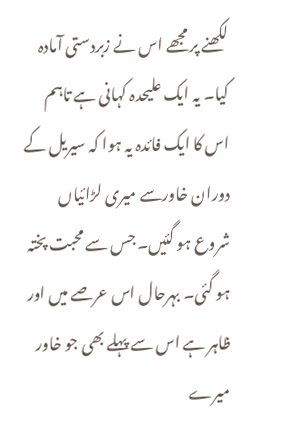لکھنے پر مجھے اس نے زبردستی آمادہ کیا۔ یہ ایک علیحدہ کہانی ہے تاہم اس کا ایک فائدہ یہ ہوا کہ سیریل کے دوران خاورسے میری لڑائیاں شروع ہو گئیں۔ جس سے محبت پختہ ہو گئی۔ بہرحال اس عرصے میں اور ظاہر ہے اس سے پہلے بھی جو خاور میرے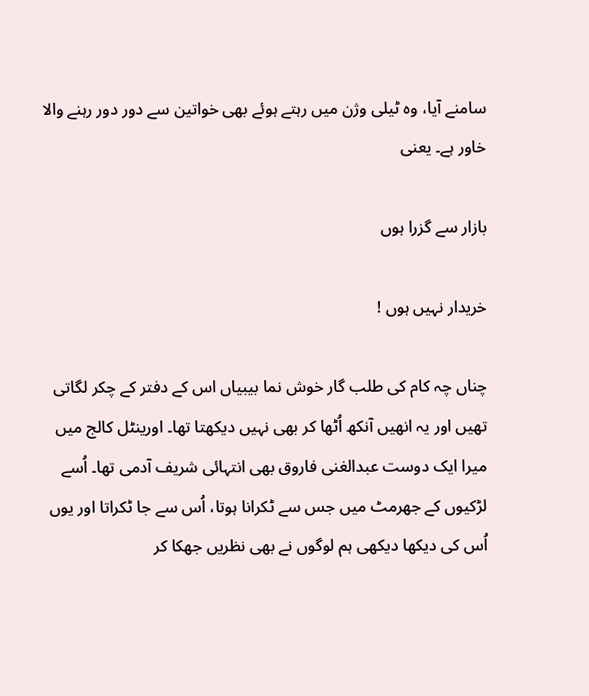سامنے آیا، وہ ٹیلی وژن میں رہتے ہوئے بھی خواتین سے دور دور رہنے والا خاور ہے۔ یعنی

بازار سے گزرا ہوں

خریدار نہیں ہوں !

چناں چہ کام کی طلب گار خوش نما بیبیاں اس کے دفتر کے چکر لگاتی تھیں اور یہ انھیں آنکھ اُٹھا کر بھی نہیں دیکھتا تھا۔ اورینٹل کالج میں میرا ایک دوست عبدالغنی فاروق بھی انتہائی شریف آدمی تھا۔ اُسے لڑکیوں کے جھرمٹ میں جس سے ٹکرانا ہوتا، اُس سے جا ٹکراتا اور یوں اُس کی دیکھا دیکھی ہم لوگوں نے بھی نظریں جھکا کر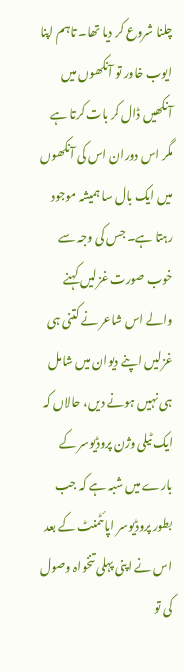چلنا شروع کر دیا تھا۔ تاہم اپنا ایوب خاور تو آنکھوں میں آنکھیں ڈال کر بات کرتا ہے مگر اس دوران اس کی آنکھوں میں ایک بال سا ہمیشہ موجود رہتا ہے۔ جس کی وجہ سے خوب صورت غزلیں کہنے والے اس شاعر نے کتنی ہی غزلیں اپنے دیوان میں شامل ہی نہیں ہونے دیں، حالاں کہ ایک ٹیلی وژن پروڈیوسر کے بارے میں شبہ ہے کہ جب بطور پروڈیوسر اپائٹمنٹ کے بعد اس نے اپنی پہلی تنخواہ وصول کی تو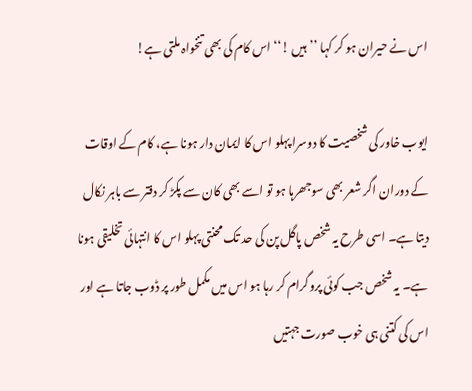اس نے حیران ہو کر کہا ’’ہیں !‘‘ اس کام کی بھی تنخواہ ملتی ہے!

ایوب خاور کی شخصیت کا دوسرا پہلو اس کا ایمان دار ہونا ہے، کام کے اوقات کے دوران اگر شعر بھی سوجھرہا ہو تو اسے بھی کان سے پکڑ کر دفتر سے باہر نکال دیتا ہے۔ اسی طرح یہ شخص پاگل پن کی حد تک محنتی پہلو اس کا انتہائی تخلیقی ہونا ہے۔ یہ شخص جب کوئی پروگرام کر رہا ہو اس میں مکمل طور پر ڈوب جاتا ہے اور اس کی کتنی ہی خوب صورت جہتیں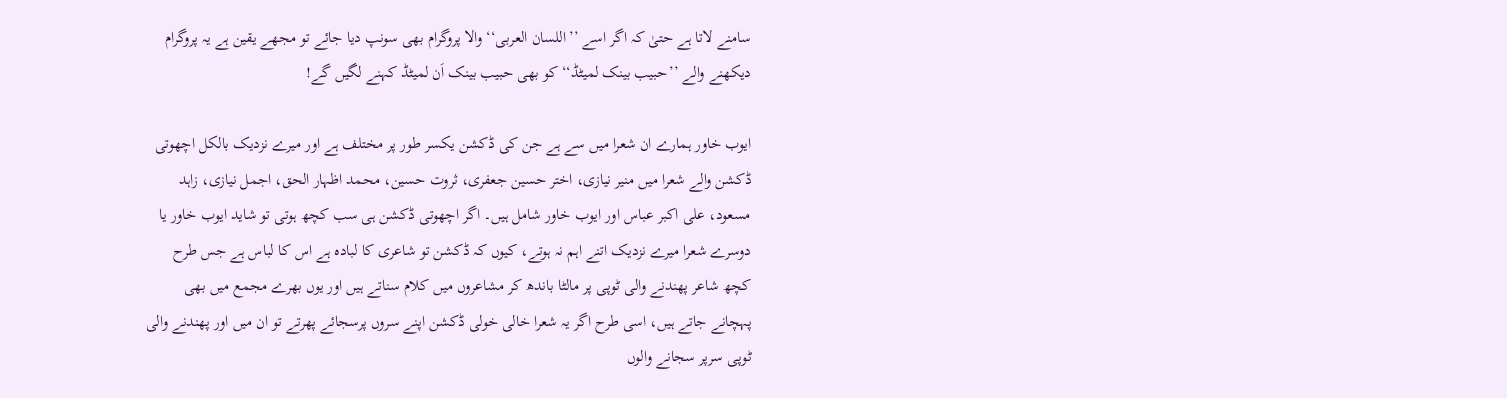سامنے لاتا ہے حتیٰ کہ اگر اسے ’’اللسان العربی‘‘ والا پروگرام بھی سونپ دیا جائے تو مجھے یقین ہے یہ پروگرام دیکھنے والے ’’حبیب بینک لمیٹڈ‘‘ کو بھی حبیب بینک اَن لمیٹڈ کہنے لگیں گے!

ایوب خاور ہمارے ان شعرا میں سے ہے جن کی ڈکشن یکسر طور پر مختلف ہے اور میرے نزدیک بالکل اچھوتی ڈکشن والے شعرا میں منیر نیازی، اختر حسین جعفری، ثروت حسین، محمد اظہار الحق، اجمل نیازی، زاہد مسعود، علی اکبر عباس اور ایوب خاور شامل ہیں۔ اگر اچھوتی ڈکشن ہی سب کچھ ہوتی تو شاید ایوب خاور یا دوسرے شعرا میرے نزدیک اتنے اہم نہ ہوتے، کیوں کہ ڈکشن تو شاعری کا لبادہ ہے اس کا لباس ہے جس طرح کچھ شاعر پھندنے والی ٹوپی پر مالٹا باندھ کر مشاعروں میں کلام سناتے ہیں اور یوں بھرے مجمع میں بھی پہچانے جاتے ہیں، اسی طرح اگر یہ شعرا خالی خولی ڈکشن اپنے سروں پرسجائے پھرتے تو ان میں اور پھندنے والی ٹوپی سرپر سجانے والوں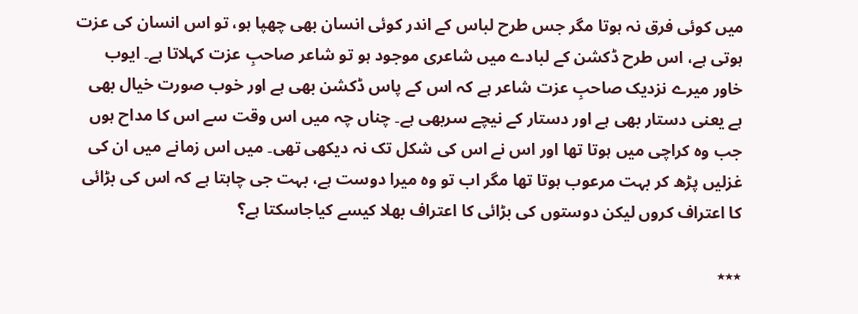میں کوئی فرق نہ ہوتا مگر جس طرح لباس کے اندر کوئی انسان بھی چھپا ہو، تو اس انسان کی عزت ہوتی ہے، اس طرح ڈکشن کے لبادے میں شاعری موجود ہو تو شاعر صاحبِ عزت کہلاتا ہے۔ ایوب خاور میرے نزدیک صاحبِ عزت شاعر ہے کہ اس کے پاس ڈکشن بھی ہے اور خوب صورت خیال بھی ہے یعنی دستار بھی ہے اور دستار کے نیچے سربھی ہے۔ چناں چہ میں اس وقت سے اس کا مداح ہوں جب وہ کراچی میں ہوتا تھا اور اس نے اس کی شکل تک نہ دیکھی تھی۔ میں اس زمانے میں ان کی غزلیں پڑھ کر بہت مرعوب ہوتا تھا مگر اب تو وہ میرا دوست ہے، بہت جی چاہتا ہے کہ اس کی بڑائی کا اعتراف کروں لیکن دوستوں کی بڑائی کا اعتراف بھلا کیسے کیاجاسکتا ہے؟

٭٭٭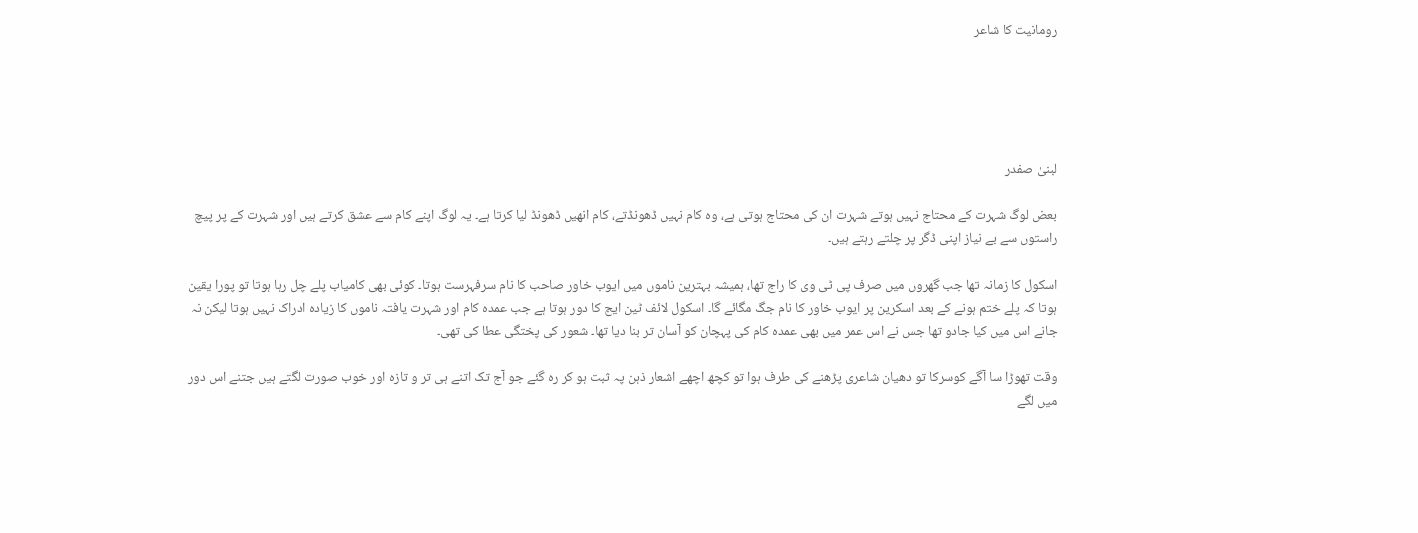رومانیت کا شاعر





لبنیٰ صفدر

بعض لوگ شہرت کے محتاج نہیں ہوتے شہرت ان کی محتاج ہوتی ہے، وہ کام نہیں ڈھونڈتے، کام انھیں ڈھونڈ لیا کرتا ہے۔ یہ لوگ اپنے کام سے عشق کرتے ہیں اور شہرت کے پر پیچ راستوں سے بے نیاز اپنی ڈگر پر چلتے رہتے ہیں۔

اسکول کا زمانہ تھا جب گھروں میں صرف پی ٹی وی کا راج تھا، ہمیشہ بہترین ناموں میں ایوب خاور صاحب کا نام سرفہرست ہوتا۔ کوئی بھی کامیاب پلے چل رہا ہوتا تو پورا یقین ہوتا کہ پلے ختم ہونے کے بعد اسکرین پر ایوب خاور کا نام جگ مگائے گا۔ اسکول لائف ٹین ایج کا دور ہوتا ہے جب عمدہ کام اور شہرت یافتہ ناموں کا زیادہ ادراک نہیں ہوتا لیکن نہ جانے اس میں کیا جادو تھا جس نے اس عمر میں بھی عمدہ کام کی پہچان کو آسان تر بنا دیا تھا۔ شعور کی پختگی عطا کی تھی۔

وقت تھوڑا سا آگے کوسرکا تو دھیان شاعری پڑھنے کی طرف ہوا تو کچھ اچھے اشعار ذہن پہ ثبت ہو کر رہ گئے جو آج تک اتنے ہی تر و تازہ اور خوب صورت لگتے ہیں جتنے اس دور میں لگے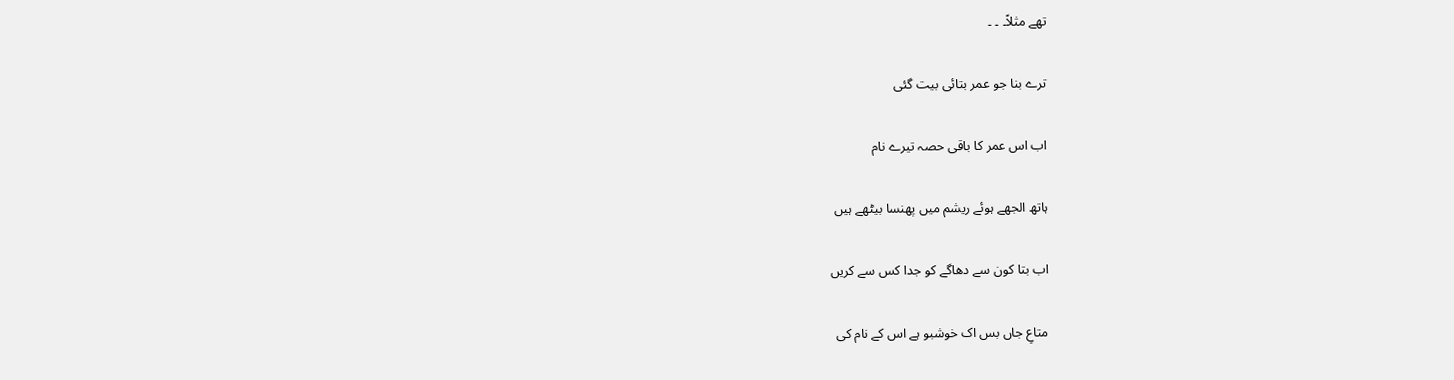تھے مثلاً۔ ۔ ۔

ترے بنا جو عمر بتائی بیت گئی

اب اس عمر کا باقی حصہ تیرے نام

ہاتھ الجھے ہوئے ریشم میں پھنسا بیٹھے ہیں

اب بتا کون سے دھاگے کو جدا کس سے کریں

متاعِ جاں بس اک خوشبو ہے اس کے نام کی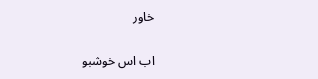خاور

اب اس خوشبو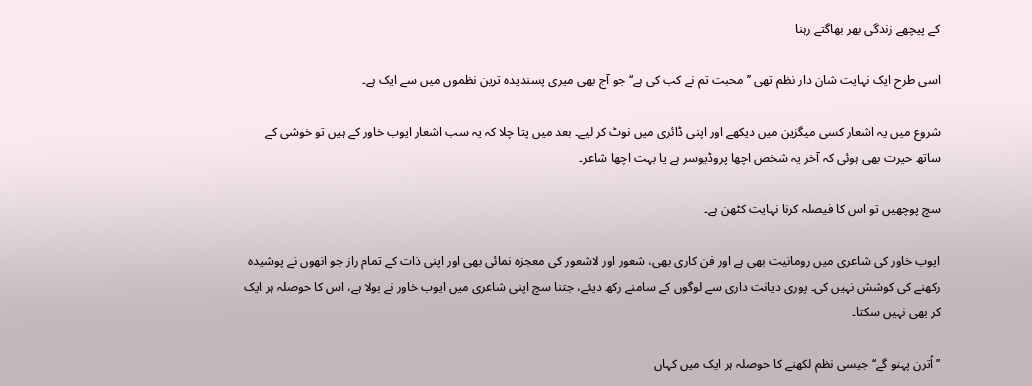کے پیچھے زندگی بھر بھاگتے رہنا

اسی طرح ایک نہایت شان دار نظم تھی ’’محبت تم نے کب کی ہے‘‘ جو آج بھی میری پسندیدہ ترین نظموں میں سے ایک ہے۔

شروع میں یہ اشعار کسی میگزین میں دیکھے اور اپنی ڈائری میں نوٹ کر لیے۔ بعد میں پتا چلا کہ یہ سب اشعار ایوب خاور کے ہیں تو خوشی کے ساتھ حیرت بھی ہوئی کہ آخر یہ شخص اچھا پروڈیوسر ہے یا بہت اچھا شاعر۔

سچ پوچھیں تو اس کا فیصلہ کرنا نہایت کٹھن ہے۔

ایوب خاور کی شاعری میں رومانیت بھی ہے اور فن کاری بھی، شعور اور لاشعور کی معجزہ نمائی بھی اور اپنی ذات کے تمام راز جو انھوں نے پوشیدہ رکھنے کی کوشش نہیں کی۔ پوری دیانت داری سے لوگوں کے سامنے رکھ دیئے، جتنا سچ اپنی شاعری میں ایوب خاور نے بولا ہے، اس کا حوصلہ ہر ایک کر بھی نہیں سکتا۔

’’اُترن پہنو گے‘‘ جیسی نظم لکھنے کا حوصلہ ہر ایک میں کہاں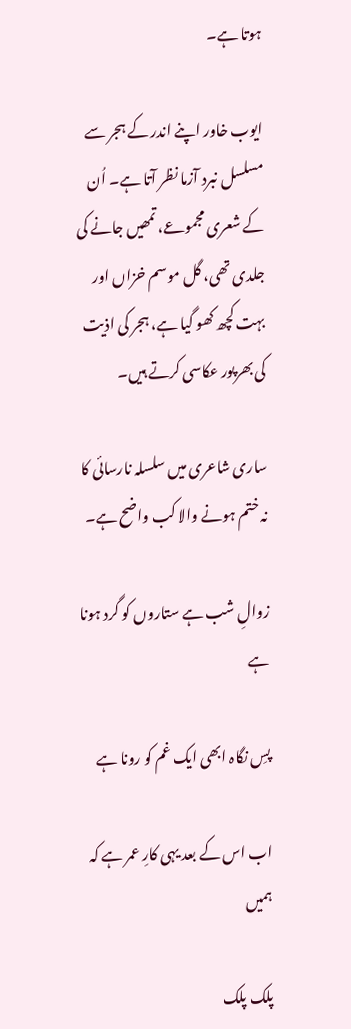ہوتا ہے۔

ایوب خاور اپنے اندر کے ہجر سے مسلسل نبرد آزما نظر آتا ہے۔ اُن کے شعری مجموعے، تمھیں جانے کی جلدی تھی، گل موسم خزاں اور بہت کچھ کھو گیا ہے، ہجر کی اذیت کی بھرپور عکاسی کرتے ہیں۔

ساری شاعری میں سلسلہ نارسائی کا نہ ختم ہونے والا کب واضح ہے۔

زوالِ شب ہے ستاروں کو گرد ہونا ہے

پسِ نگاہ ابھی ایک غم کو رونا ہے

اب اس کے بعد یہی کارِ عمر ہے کہ ہمیں

پلک پلک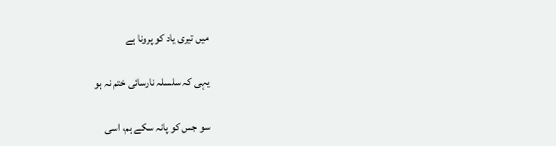میں تیری یاد کو پرونا ہے

یہی کہ سلسلہ نارسائی ختم نہ ہو

سو جس کو پانہ سکے ہم، اسی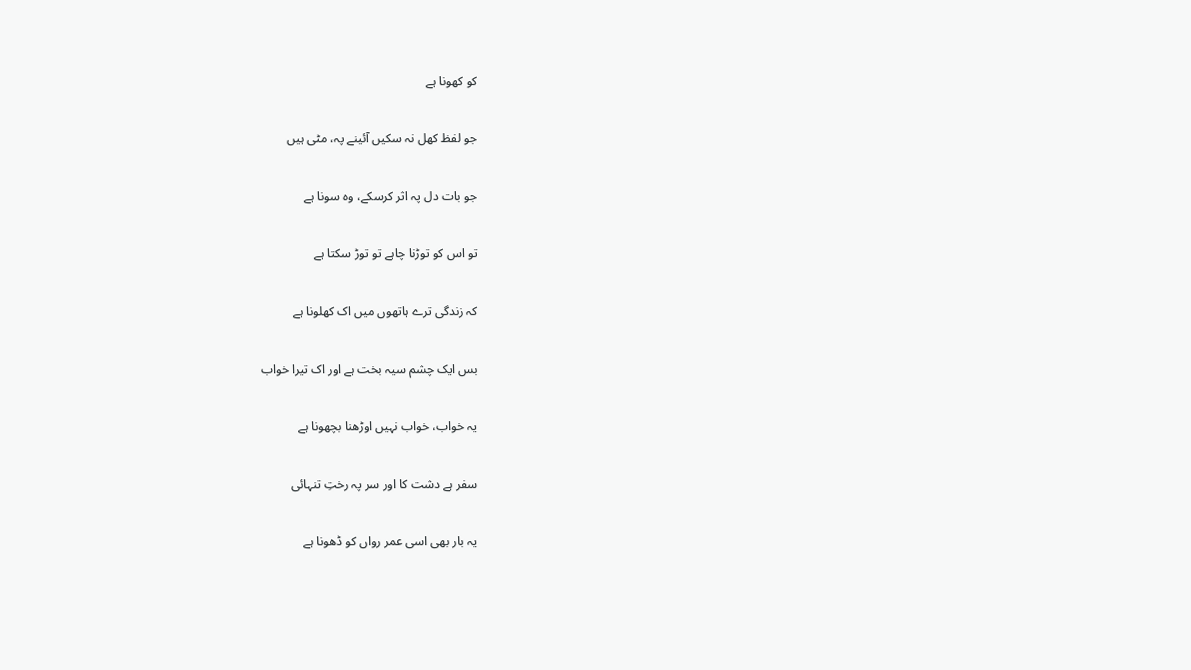کو کھونا ہے

جو لفظ کھل نہ سکیں آئینے پہ، مٹی ہیں

جو بات دل پہ اثر کرسکے، وہ سونا ہے

تو اس کو توڑنا چاہے تو توڑ سکتا ہے

کہ زندگی ترے ہاتھوں میں اک کھلونا ہے

بس ایک چشم سیہ بخت ہے اور اک تیرا خواب

یہ خواب، خواب نہیں اوڑھنا بچھونا ہے

سفر ہے دشت کا اور سر پہ رختِ تنہائی

یہ بار بھی اسی عمر رواں کو ڈھونا ہے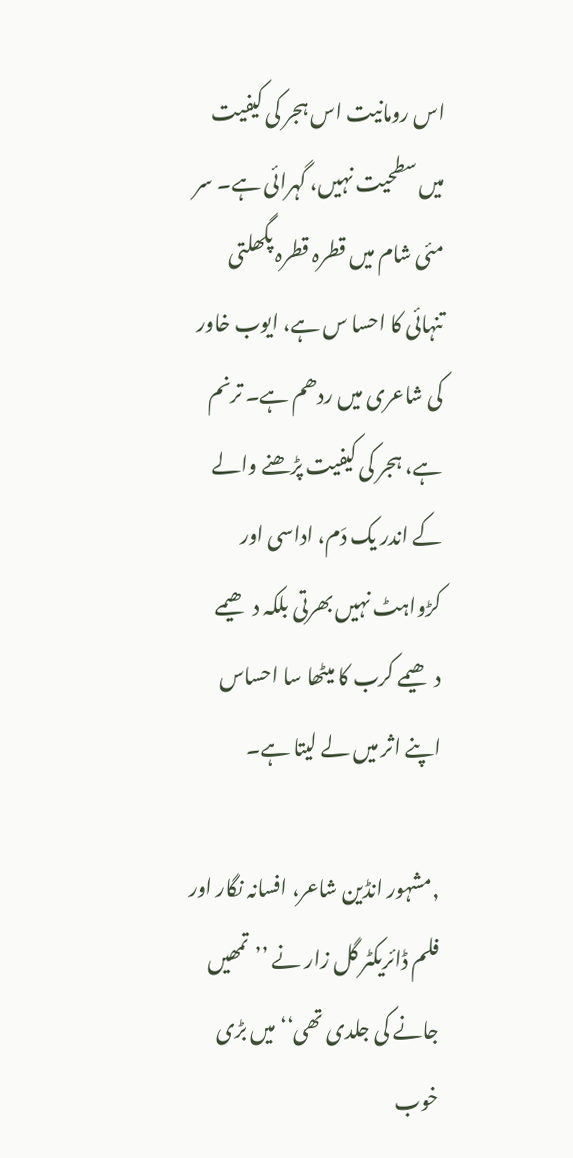اس رومانیت اس ہجر کی کیفیت میں سطحیت نہیں، گہرائی ہے۔ سر مئی شام میں قطرہ قطرہ پگھلتی تنہائی کا احسا س ہے، ایوب خاور کی شاعری میں ردھم ہے۔ ترنم ہے، ہجر کی کیفیت پڑھنے والے کے اندر یک دَم، اداسی اور کڑواہٹ نہیں بھرتی بلکہ دھیمے دھیمے کرب کا میٹھا سا احساس اپنے اثر میں لے لیتا ہے۔

,مشہور انڈین شاعر، افسانہ نگار اور فلم ڈائریکٹر گل زار نے ’’تمھیں جانے کی جلدی تھی‘‘ میں بڑی خوب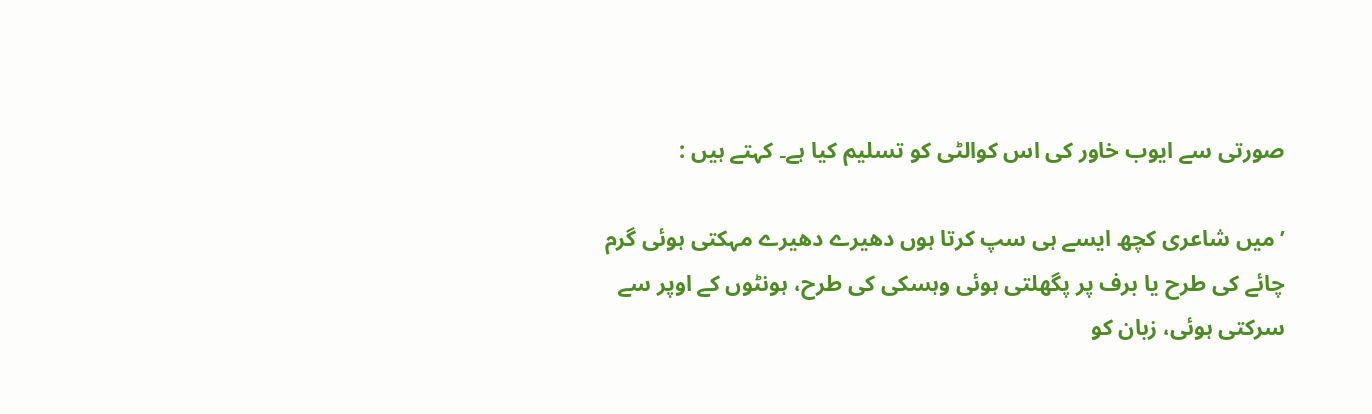صورتی سے ایوب خاور کی اس کوالٹی کو تسلیم کیا ہے۔ کہتے ہیں :

’میں شاعری کچھ ایسے ہی سپ کرتا ہوں دھیرے دھیرے مہکتی ہوئی گرم چائے کی طرح یا برف پر پگھلتی ہوئی وہسکی کی طرح، ہونٹوں کے اوپر سے سرکتی ہوئی، زبان کو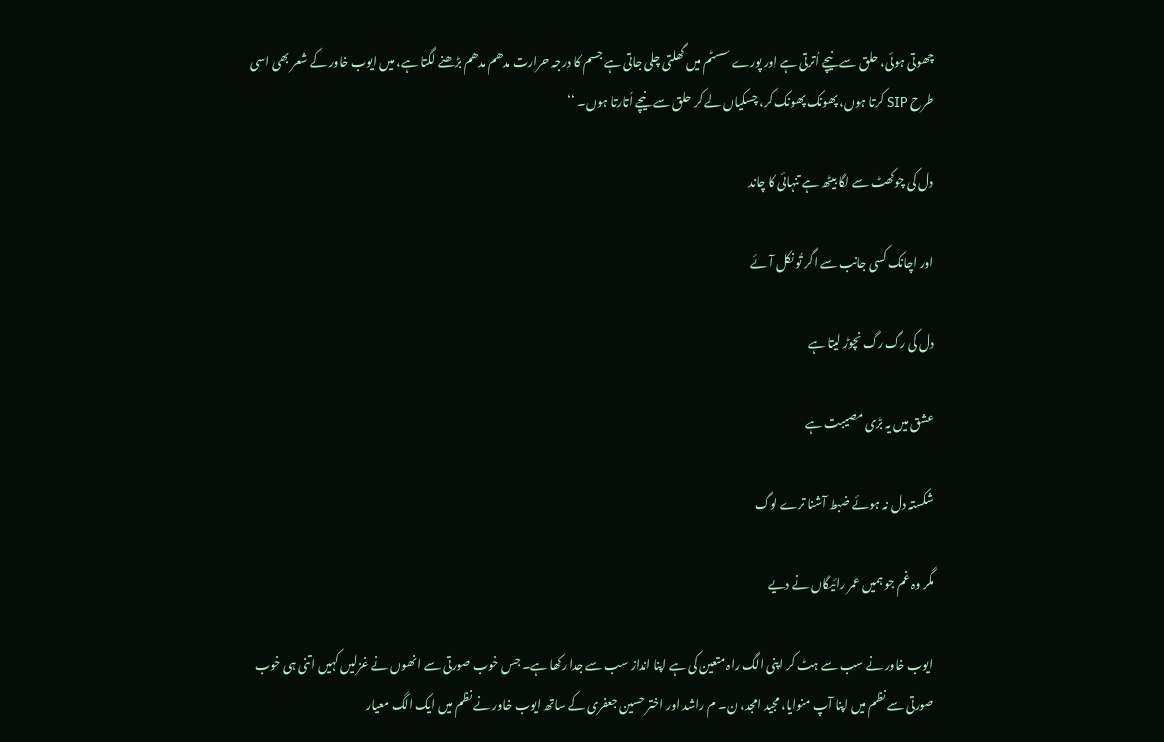چھوتی ہوئی، حلق سے نیچے اُترتی ہے اور پورے سسٹم میں گھلتی چلی جاتی ہے جسم کا درجہ حرارت مدھم مدھم بڑھنے لگتا ہے، میں ایوب خاور کے شعر بھی اسی طرح SIP کرتا ہوں، پھونک پھونک کر، چسکیاں لے کر حلق سے نیچے اُتارتا ہوں۔ ‘‘

دل کی چوکھٹ سے لگا بیٹھ ہے تنہائی کا چاند

اور اچانک کسی جانب سے اگر تُو نکل آئے

دل کی رگ رگ نچوڑ لیتا ہے

عشق میں یہ بڑی مصیبت ہے

شکستہ دل نہ ہوئے ضبط آشنا ترے لوگ

مگر وہ غم جو ہمیں عمر رائیگاں نے دیے

ایوب خاور نے سب سے ہٹ کر اپنی الگ راہ متعین کی ہے اپنا انداز سب سے جدا رکھا ہے۔ جس خوب صورتی سے انھوں نے غزلیں کہیں اتنی ہی خوب صورتی سے نظم میں اپنا آپ منوایا، مجید امجد، ن۔ م راشد اور اختر حسین جعفری کے ساتھ ایوب خاور نے نظم میں ایک الگ معیار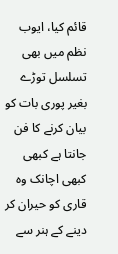قائم کیا، ایوب نظم میں بھی تسلسل توڑے بغیر پوری بات کو بیان کرنے کا فن جانتا ہے کبھی کبھی اچانک وہ قاری کو حیران کر دینے کے ہنر سے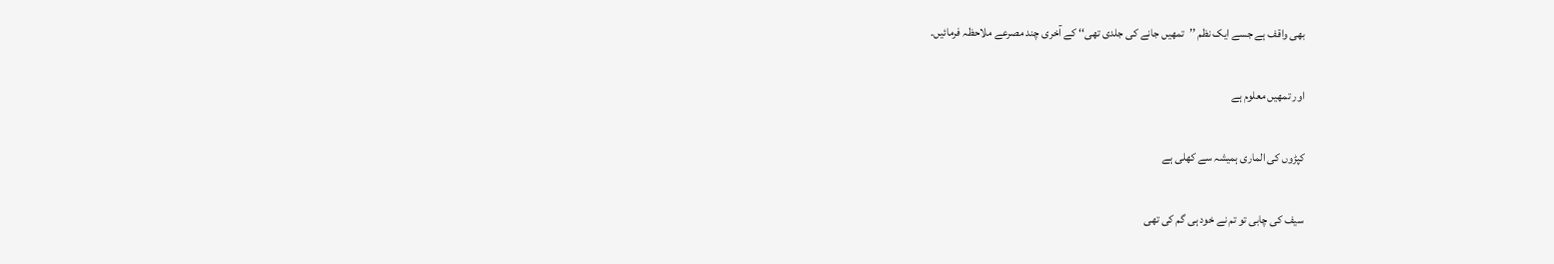بھی واقف ہے جسے ایک نظم ’’تمھیں جانے کی جلدی تھی‘‘ کے آخری چند مصرعے ملاحظہ فرمائیں۔

اور تمھیں معلوم ہے

کپڑوں کی الماری ہمیشہ سے کھلی ہے

سیف کی چابی تو تم نے خود ہی گم کی تھی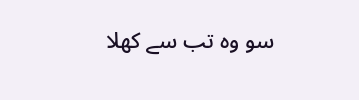سو وہ تب سے کھلا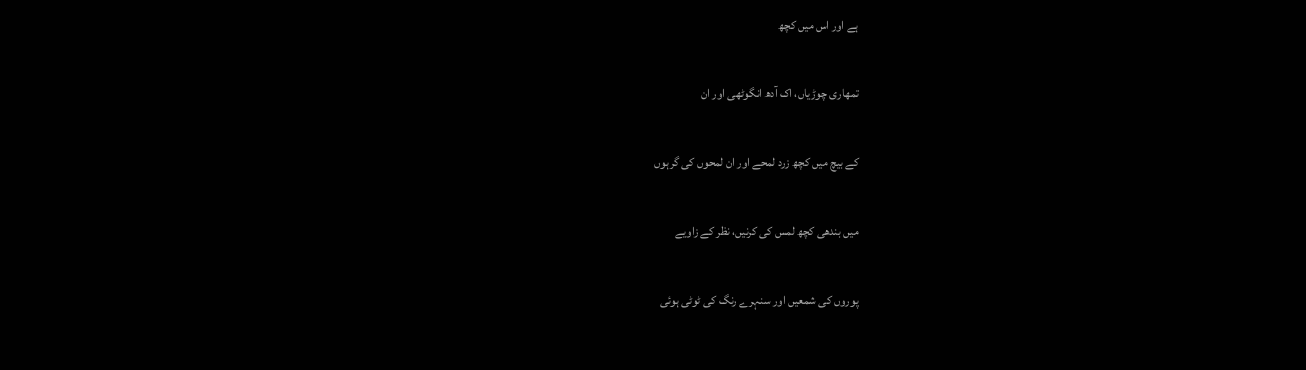ہے اور اس میں کچھ

تمھاری چوڑیاں، اک آدھ انگوٹھی اور ان

کے بیچ میں کچھ زرد لمحے اور ان لمحوں کی گرہوں

میں بندھی کچھ لمس کی کرنیں، نظر کے زاویے

پوروں کی شمعیں اور سنہرے رنگ کی ٹوٹی ہوئی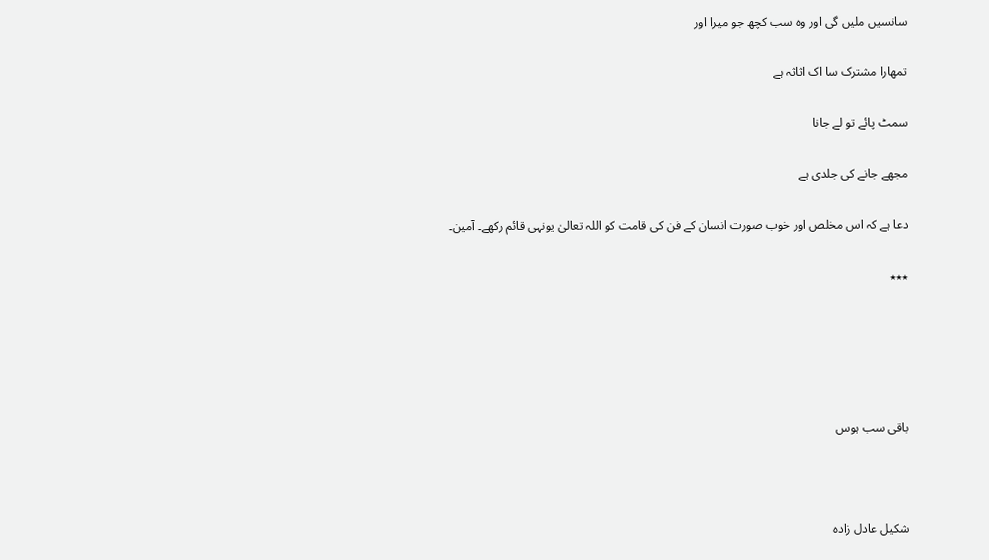سانسیں ملیں گی اور وہ سب کچھ جو میرا اور

تمھارا مشترک سا اک اثاثہ ہے

سمٹ پائے تو لے جانا

مجھے جانے کی جلدی ہے

دعا ہے کہ اس مخلص اور خوب صورت انسان کے فن کی قامت کو اللہ تعالیٰ یونہی قائم رکھے۔ آمین۔

٭٭٭





باقی سب ہوس



شکیل عادل زادہ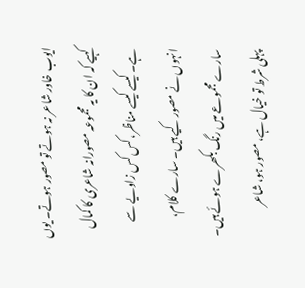ایوب خاور شاعر نہ ہوتے تو مصور ہوتے۔ یوں کہیے کہ ان کا یہ مجموعہ مصورانہ شاعری کا کمال ہے۔ کیسے کیسے مناظر، کس کس زاویے سے انہوں نے مصور کیے ہیں۔ سارے کلام، سارے مجموعے میں رنگ بکھرے ہوئے ہیں۔ پہلی شرط تو خیال ہے، مصور ہو، شاعر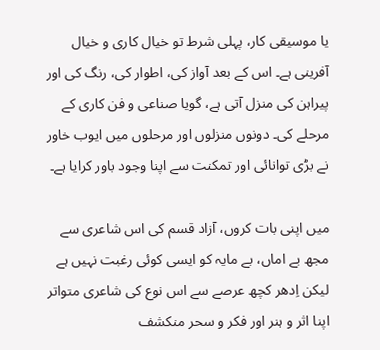یا موسیقی کار، پہلی شرط تو خیال کاری و خیال آفرینی ہے۔ اس کے بعد آواز کی، اطوار کی، رنگ کی اور پیراہن کی منزل آتی ہے، گویا صناعی و فن کاری کے مرحلے کی۔ دونوں منزلوں اور مرحلوں میں ایوب خاور نے بڑی توانائی اور تمکنت سے اپنا وجود باور کرایا ہے۔

میں اپنی بات کروں، آزاد قسم کی اس شاعری سے مجھ بے اماں، بے مایہ کو ایسی کوئی رغبت نہیں ہے لیکن اِدھر کچھ عرصے سے اس نوع کی شاعری متواتر اپنا اثر و ہنر اور فکر و سحر منکشف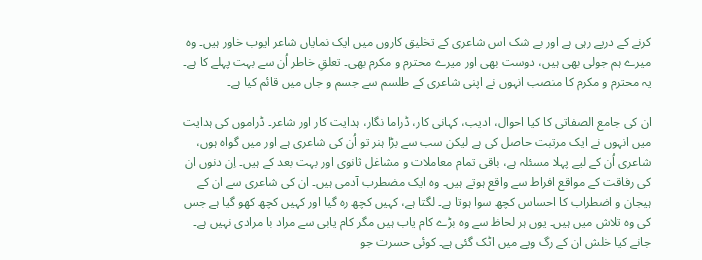کرنے کے درپے رہی ہے اور بے شک اس شاعری کے تخلیق کاروں میں ایک نمایاں شاعر ایوب خاور ہیں۔ وہ میرے ہم جولی بھی ہیں، دوست بھی اور میرے محترم و مکرم بھی۔ تعلقِ خاطر اُن سے بہت پہلے کا ہے۔ یہ محترم و مکرم کا منصب انہوں نے اپنی شاعری کے طلسم سے جسم و جاں میں قائم کیا ہے۔

ان کی جامع الصفاتی کا کیا احوال، ادیب، کہانی کار، ڈراما نگار، ہدایت کار اور شاعر۔ ڈراموں کی ہدایت میں انہوں نے ایک مرتبت حاصل کی ہے لیکن سب سے بڑا ہنر تو اُن کی شاعری ہے اور میں گواہ ہوں، شاعری اُن کے لیے پہلا مسئلہ ہے، باقی تمام معاملات و مشاغل ثانوی اور بہت بعد کے ہیں۔ اِن دنوں ان کی رفاقت کے مواقع افراط سے واقع ہوتے ہیں۔ وہ ایک مضطرب آدمی ہیں۔ ان کی شاعری سے ان کے ہیجان و اضطراب کا احساس کچھ سوا ہوتا ہے۔ لگتا ہے، کہیں کچھ رہ گیا اور کہیں کچھ کھو گیا ہے جس کی وہ تلاش میں ہیں۔ یوں ہر لحاظ سے وہ بڑے کام یاب ہیں مگر کام یابی سے مراد با مرادی نہیں ہے۔ جانے کیا خلش ان کے رگ وپے میں اٹک گئی ہے۔ کوئی حسرت جو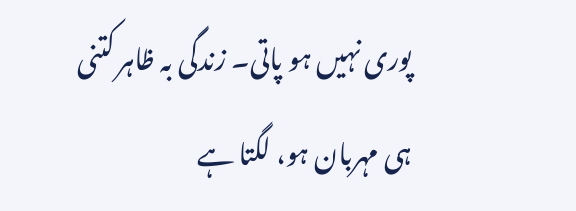پوری نہیں ہو پاتی۔ زندگی بہ ظاہر کتنی ہی مہربان ہو، لگتا ہے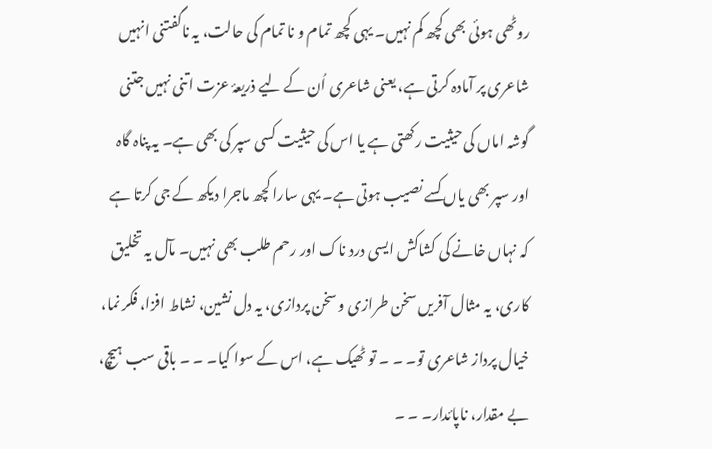روٹھی ہوئی بھی کچھ کم نہیں۔ یہی کچھ تمام و نا تمام کی حالت، یہ ناگفتنی انہیں شاعری پر آمادہ کرتی ہے، یعنی شاعری اُن کے لیے ذریعۂ عزت اتنی نہیں جتنی گوشہ اماں کی حیثیت رکھتی ہے یا اس کی حیثیت کسی سپر کی بھی ہے۔ یہ پناہ گاہ اور سپر بھی یاں کسے نصیب ہوتی ہے۔ یہی سارا کچھ ماجرا دیکھ کے جی کرتا ہے کہ نہاں خانے کی کشاکش ایسی درد ناک اور رحم طلب بھی نہیں۔ مآل یہ تخلیق کاری، یہ مثال آفریں سخن طرازی و سخن پردازی، یہ دل نشین، نشاط افزا، فکر نما، خیال پرداز شاعری تو۔ ۔ ۔ تو ٹھیک ہے، اس کے سوا کیا۔ ۔ ۔ باقی سب ہیچ، بے مقدار، ناپائدار۔ ۔ ۔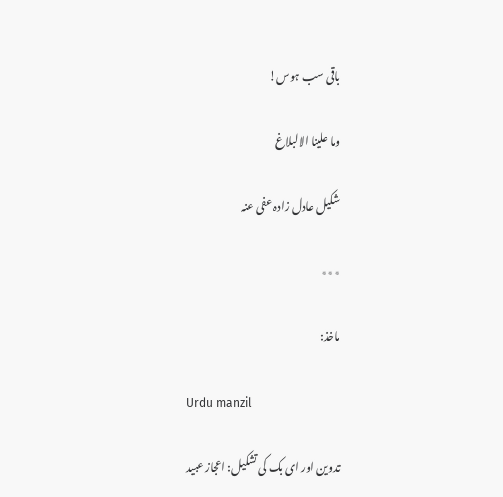باقی سب ہوس!

وما علینا الالبلاغ

شکیل عادل زادہ عفی عنہ

٭٭٭

ماخذ:

Urdu manzil

تدوین اور ای بک کی تشکیل: اعجاز عبید